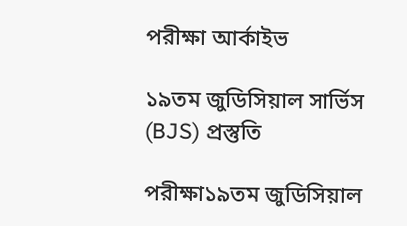পরীক্ষা আর্কাইভ

১৯তম জুডিসিয়াল সার্ভিস (BJS) প্রস্তুতি

পরীক্ষা১৯তম জুডিসিয়াল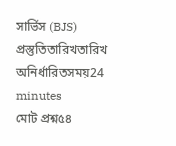সার্ভিস (BJS) প্রস্তুতিতারিখতারিখ অনির্ধারিতসময়24 minutes
মোট প্রশ্ন৫৪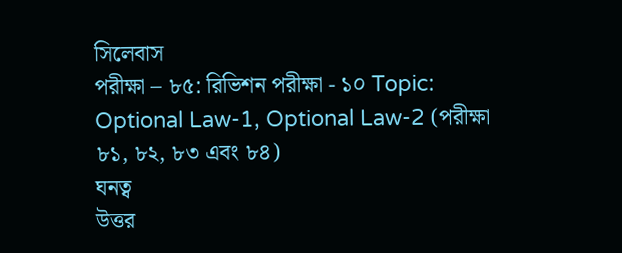সিলেবাস
পরীক্ষা – ৮৫: রিভিশন পরীক্ষা - ১০ Topic: Optional Law-1, Optional Law-2 (পরীক্ষা ৮১, ৮২, ৮৩ এবং ৮৪)
ঘনত্ব
উত্তর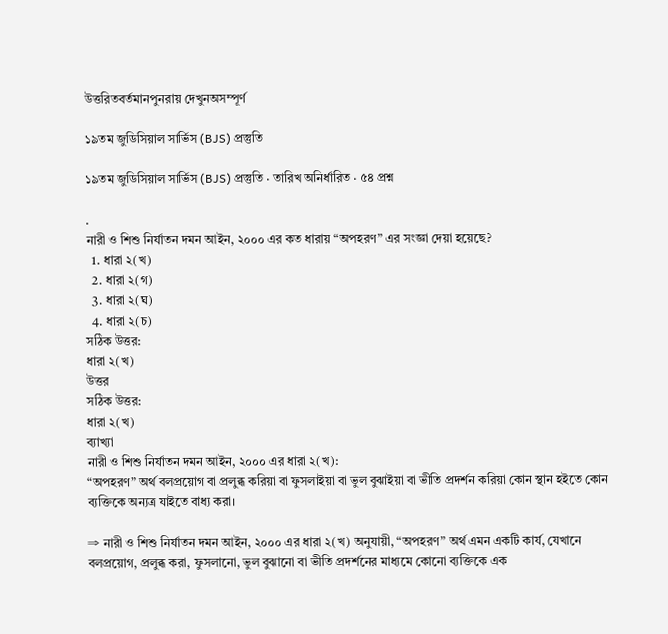উত্তরিতবর্তমানপুনরায় দেখুনঅসম্পূর্ণ

১৯তম জুডিসিয়াল সার্ভিস (BJS) প্রস্তুতি

১৯তম জুডিসিয়াল সার্ভিস (BJS) প্রস্তুতি · তারিখ অনির্ধারিত · ৫৪ প্রশ্ন

.
নারী ও শিশু নির্যাতন দমন আইন, ২০০০ এর কত ধারায় “অপহরণ” এর সংজ্ঞা দেয়া হয়েছে?
  1. ধারা ২(খ)
  2. ধারা ২(গ)
  3. ধারা ২(ঘ)
  4. ধারা ২(চ)
সঠিক উত্তর:
ধারা ২(খ)
উত্তর
সঠিক উত্তর:
ধারা ২(খ)
ব্যাখ্যা
নারী ও শিশু নির্যাতন দমন আইন, ২০০০ এর ধারা ২(খ):
“অপহরণ” অর্থ বলপ্রয়োগ বা প্রলুব্ধ করিয়া বা ফুসলাইয়া বা ভুল বুঝাইয়া বা ভীতি প্রদর্শন করিয়া কোন স্থান হইতে কোন ব্যক্তিকে অন্যত্র যাইতে বাধ্য করা।

⇒ নারী ও শিশু নির্যাতন দমন আইন, ২০০০ এর ধারা ২(খ) অনুযায়ী, “অপহরণ” অর্থ এমন একটি কার্য, যেখানে বলপ্রয়োগ, প্রলুব্ধ করা, ফুসলানো, ভুল বুঝানো বা ভীতি প্রদর্শনের মাধ্যমে কোনো ব্যক্তিকে এক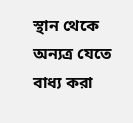স্থান থেকে অন্যত্র যেতে বাধ্য করা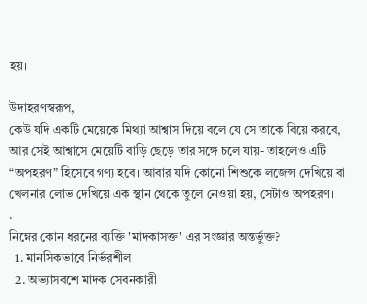হয়।

উদাহরণস্বরূপ,
কেউ যদি একটি মেয়েকে মিথ্যা আশ্বাস দিয়ে বলে যে সে তাকে বিয়ে করবে, আর সেই আশ্বাসে মেয়েটি বাড়ি ছেড়ে তার সঙ্গে চলে যায়- তাহলেও এটি “অপহরণ” হিসেবে গণ্য হবে। আবার যদি কোনো শিশুকে লজেন্স দেখিয়ে বা খেলনার লোভ দেখিয়ে এক স্থান থেকে তুলে নেওয়া হয়, সেটাও অপহরণ।
.
নিম্নের কোন ধরনের ব্যক্তি 'মাদকাসক্ত' এর সংজ্ঞার অন্তর্ভুক্ত?
  1. মানসিকভাবে নির্ভরশীল
  2. অভ্যাসবশে মাদক সেবনকারী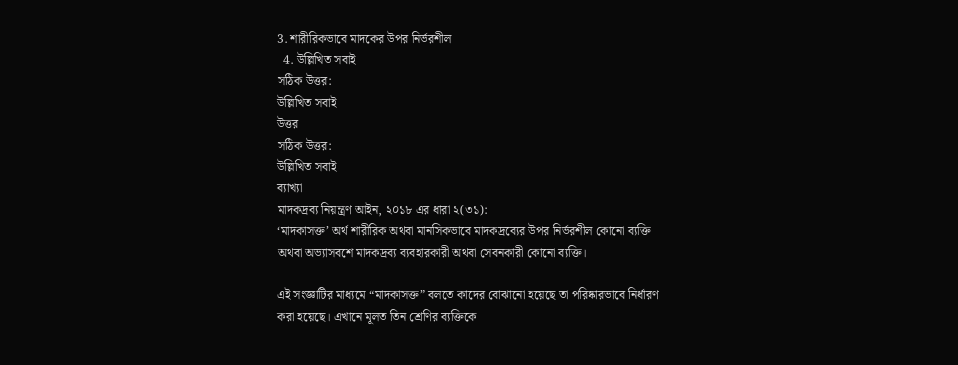3. শারীরিকভাবে মাদকের উপর নির্ভরশীল
  4. উল্লিখিত সবাই
সঠিক উত্তর:
উল্লিখিত সবাই
উত্তর
সঠিক উত্তর:
উল্লিখিত সবাই
ব্যাখ্যা
মাদকদ্রব্য নিয়ন্ত্রণ আইন, ২০১৮ এর ধারা ২(৩১):
‘মাদকাসক্ত’ অর্থ শারীরিক অথবা মানসিকভাবে মাদকদ্রব্যের উপর নির্ভরশীল কোনো ব্যক্তি অথবা অভ্যাসবশে মাদকদ্রব্য ব্যবহারকারী অথবা সেবনকারী কোনো ব্যক্তি।

এই সংজ্ঞাটির মাধ্যমে “মাদকাসক্ত” বলতে কাদের বোঝানো হয়েছে তা পরিষ্কারভাবে নির্ধারণ করা হয়েছে। এখানে মূলত তিন শ্রেণির ব্যক্তিকে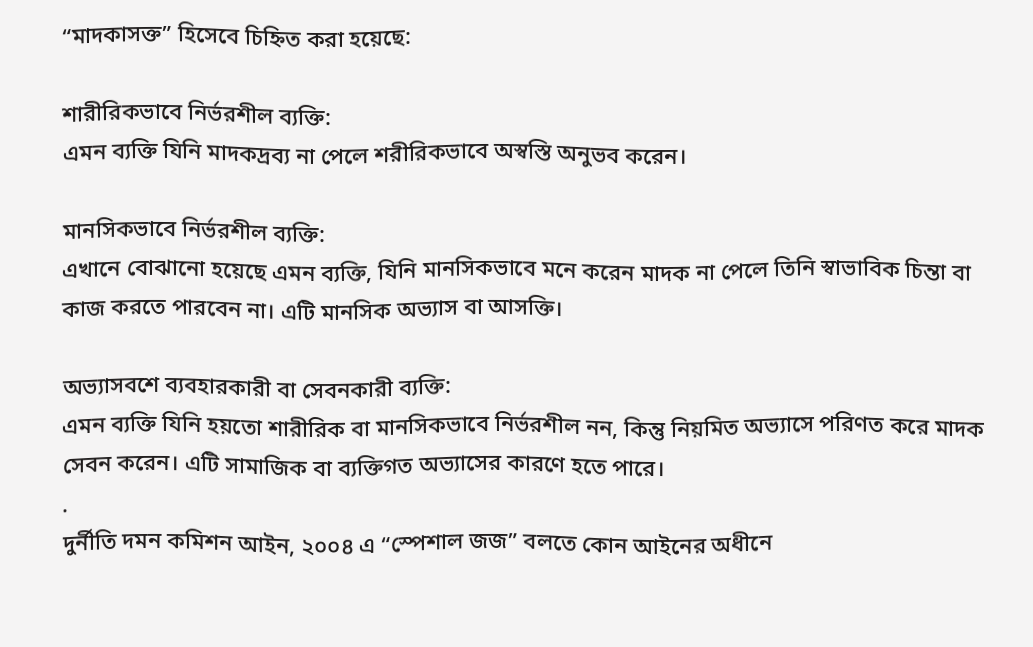“মাদকাসক্ত” হিসেবে চিহ্নিত করা হয়েছে:

শারীরিকভাবে নির্ভরশীল ব্যক্তি:
এমন ব্যক্তি যিনি মাদকদ্রব্য না পেলে শরীরিকভাবে অস্বস্তি অনুভব করেন।

মানসিকভাবে নির্ভরশীল ব্যক্তি:
এখানে বোঝানো হয়েছে এমন ব্যক্তি, যিনি মানসিকভাবে মনে করেন মাদক না পেলে তিনি স্বাভাবিক চিন্তা বা কাজ করতে পারবেন না। এটি মানসিক অভ্যাস বা আসক্তি।

অভ্যাসবশে ব্যবহারকারী বা সেবনকারী ব্যক্তি:
এমন ব্যক্তি যিনি হয়তো শারীরিক বা মানসিকভাবে নির্ভরশীল নন, কিন্তু নিয়মিত অভ্যাসে পরিণত করে মাদক সেবন করেন। এটি সামাজিক বা ব্যক্তিগত অভ্যাসের কারণে হতে পারে।
.
দুর্নীতি দমন কমিশন আইন, ২০০৪ এ “স্পেশাল জজ” বলতে কোন আইনের অধীনে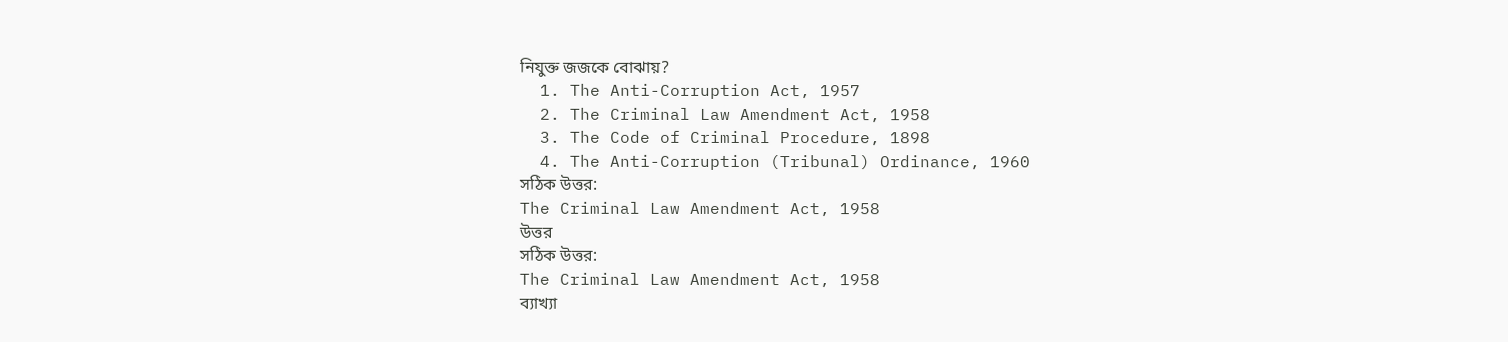নিযুক্ত জজকে বোঝায়?
  1. The Anti-Corruption Act, 1957
  2. The Criminal Law Amendment Act, 1958
  3. The Code of Criminal Procedure, 1898
  4. The Anti-Corruption (Tribunal) Ordinance, 1960
সঠিক উত্তর:
The Criminal Law Amendment Act, 1958
উত্তর
সঠিক উত্তর:
The Criminal Law Amendment Act, 1958
ব্যাখ্যা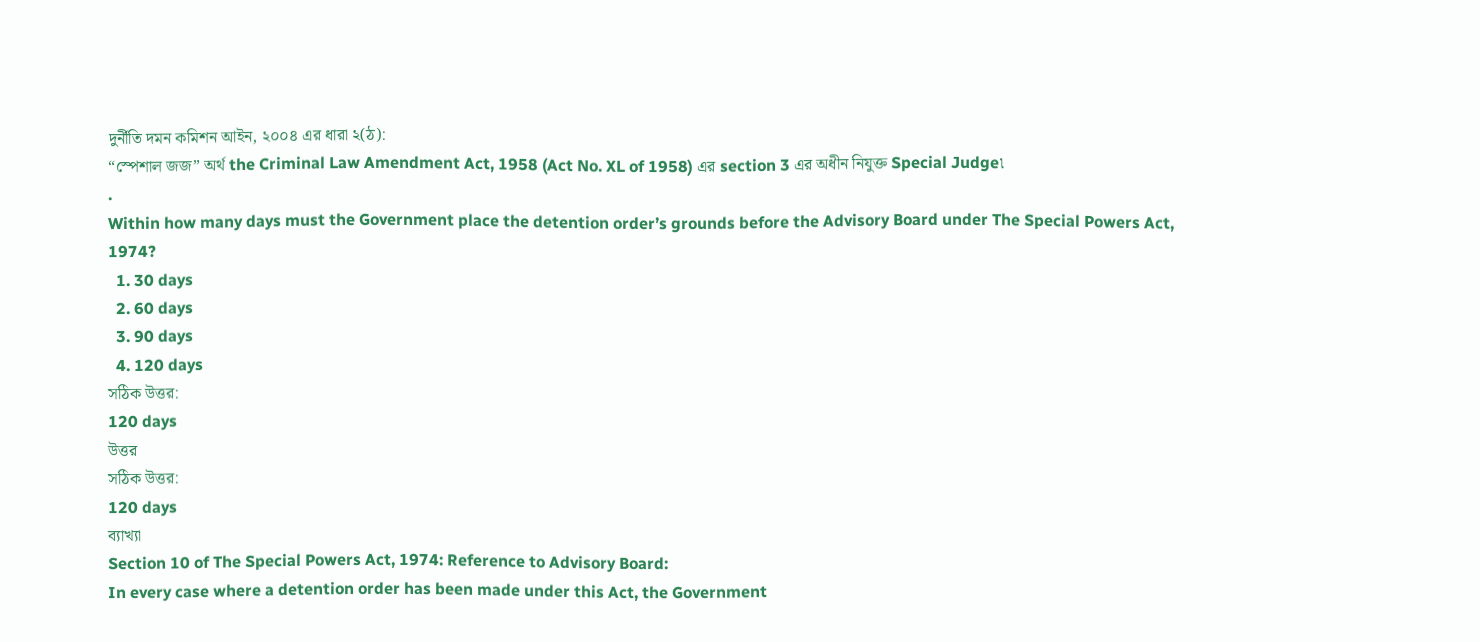দুর্নীতি দমন কমিশন আইন, ২০০৪ এর ধারা ২(ঠ):
“স্পেশাল জজ” অর্থ the Criminal Law Amendment Act, 1958 (Act No. XL of 1958) এর section 3 এর অধীন নিযুক্ত Special Judge৷
.
Within how many days must the Government place the detention order’s grounds before the Advisory Board under The Special Powers Act, 1974?
  1. 30 days
  2. 60 days
  3. 90 days
  4. 120 days
সঠিক উত্তর:
120 days
উত্তর
সঠিক উত্তর:
120 days
ব্যাখ্যা
Section 10 of The Special Powers Act, 1974: Reference to Advisory Board:
In every case where a detention order has been made under this Act, the Government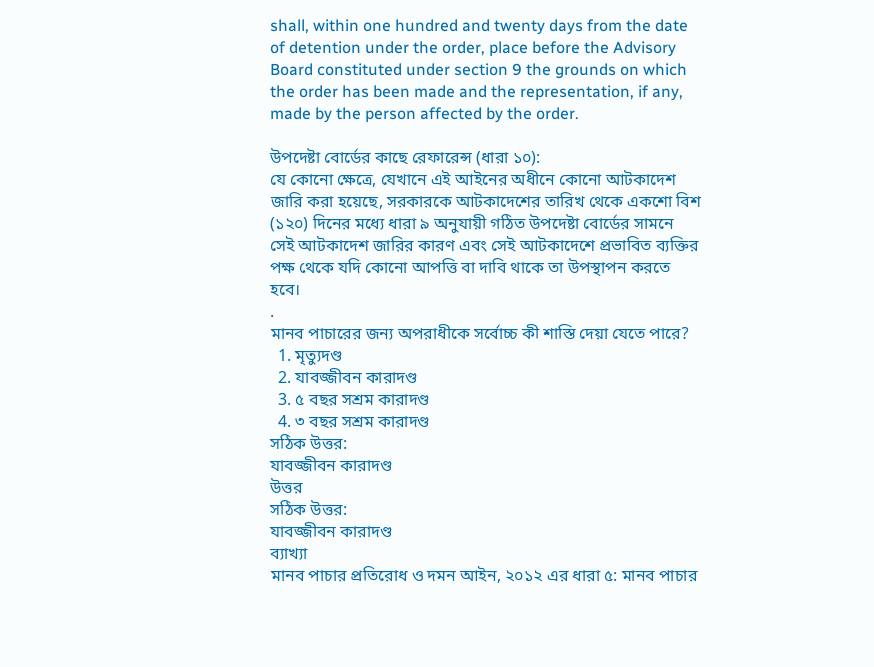shall, within one hundred and twenty days from the date of detention under the order, place before the Advisory Board constituted under section 9 the grounds on which the order has been made and the representation, if any, made by the person affected by the order.

উপদেষ্টা বোর্ডের কাছে রেফারেন্স (ধারা ১০):
যে কোনো ক্ষেত্রে, যেখানে এই আইনের অধীনে কোনো আটকাদেশ জারি করা হয়েছে, সরকারকে আটকাদেশের তারিখ থেকে একশো বিশ (১২০) দিনের মধ্যে ধারা ৯ অনুযায়ী গঠিত উপদেষ্টা বোর্ডের সামনে সেই আটকাদেশ জারির কারণ এবং সেই আটকাদেশে প্রভাবিত ব্যক্তির পক্ষ থেকে যদি কোনো আপত্তি বা দাবি থাকে তা উপস্থাপন করতে হবে।
.
মানব পাচারের জন্য অপরাধীকে সর্বোচ্চ কী শাস্তি দেয়া যেতে পারে?
  1. মৃত্যুদণ্ড
  2. যাবজ্জীবন কারাদণ্ড
  3. ৫ বছর সশ্রম কারাদণ্ড
  4. ৩ বছর সশ্রম কারাদণ্ড
সঠিক উত্তর:
যাবজ্জীবন কারাদণ্ড
উত্তর
সঠিক উত্তর:
যাবজ্জীবন কারাদণ্ড
ব্যাখ্যা
মানব পাচার প্রতিরোধ ও দমন আইন, ২০১২ এর ধারা ৫: মানব পাচার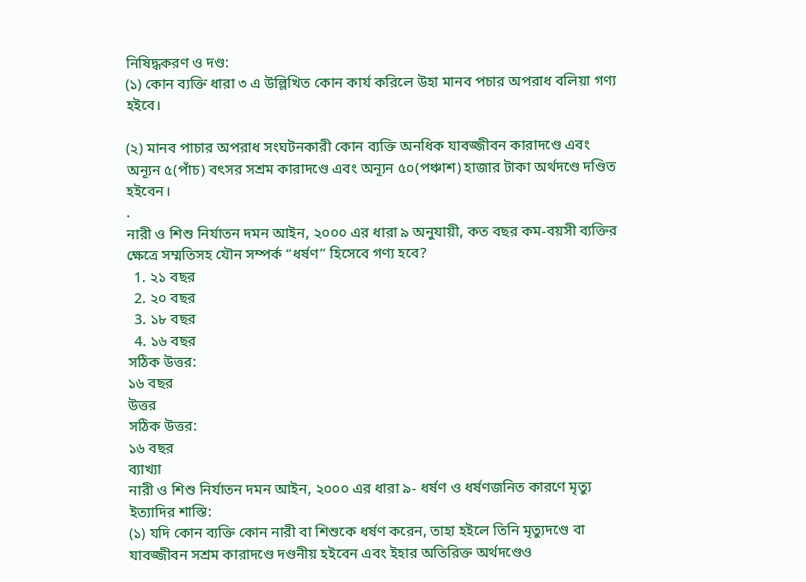নিষিদ্ধকরণ ও দণ্ড:
(১) কোন ব্যক্তি ধারা ৩ এ উল্লিখিত কোন কার্য করিলে উহা মানব পচার অপরাধ বলিয়া গণ্য হইবে।

(২) মানব পাচার অপরাধ সংঘটনকারী কোন ব্যক্তি অনধিক যাবজ্জীবন কারাদণ্ডে এবং অন্যূন ৫(পাঁচ) বৎসর সশ্রম কারাদণ্ডে এবং অন্যূন ৫০(পঞ্চাশ) হাজার টাকা অর্থদণ্ডে দণ্ডিত হইবেন।
.
নারী ও শিশু নির্যাতন দমন আইন, ২০০০ এর ধারা ৯ অনুযায়ী, কত বছর কম-বয়সী ব্যক্তির ক্ষেত্রে সম্মতিসহ যৌন সম্পর্ক “ধর্ষণ” হিসেবে গণ্য হবে?
  1. ২১ বছর
  2. ২০ বছর
  3. ১৮ বছর
  4. ১৬ বছর
সঠিক উত্তর:
১৬ বছর
উত্তর
সঠিক উত্তর:
১৬ বছর
ব্যাখ্যা
নারী ও শিশু নির্যাতন দমন আইন, ২০০০ এর ধারা ৯- ধর্ষণ ও ধর্ষণজনিত কারণে মৃত্যু ইত্যাদির শাস্তি:
(১) যদি কোন ব্যক্তি কোন নারী বা শিশুকে ধর্ষণ করেন, তাহা হইলে তিনি মৃত্যুদণ্ডে বা যাবজ্জীবন সশ্রম কারাদণ্ডে দণ্ডনীয় হইবেন এবং ইহার অতিরিক্ত অর্থদণ্ডেও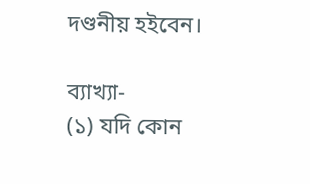দণ্ডনীয় হইবেন।

ব্যাখ্যা-
(১) যদি কোন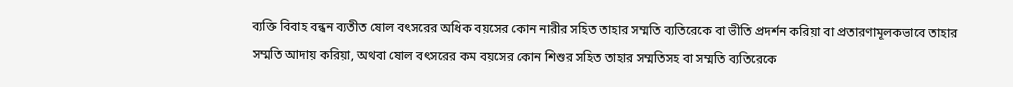ব্যক্তি বিবাহ বন্ধন ব্যতীত ষোল বৎসরের অধিক বয়সের কোন নারীর সহিত তাহার সম্মতি ব্যতিরেকে বা ভীতি প্রদর্শন করিয়া বা প্রতারণামূলকভাবে তাহার সম্মতি আদায় করিয়া, অথবা ষোল বৎসরের কম বয়সের কোন শিশুর সহিত তাহার সম্মতিসহ বা সম্মতি ব্যতিরেকে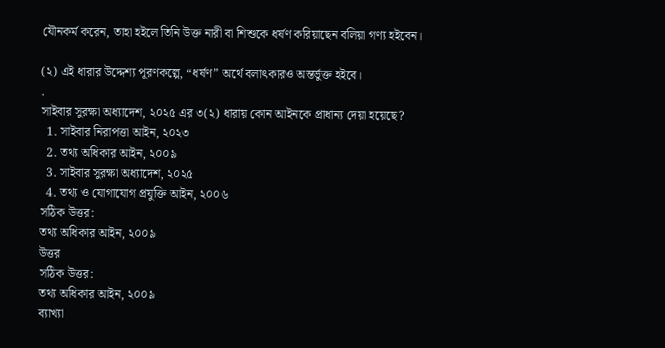যৌনকর্ম করেন, তাহা হইলে তিনি উক্ত নারী বা শিশুকে ধর্ষণ করিয়াছেন বলিয়া গণ্য হইবেন।

(২) এই ধারার উদ্দেশ্য পূরণকল্পে, “ধর্ষণ” অর্থে বলাৎকারও অন্তর্ভুক্ত হইবে।
.
সাইবার সুরক্ষা অধ্যাদেশ, ২০২৫ এর ৩(২) ধারায় কোন আইনকে প্রাধান্য দেয়া হয়েছে?
  1. সাইবার নিরাপত্তা আইন, ২০২৩
  2. তথ্য অধিকার আইন, ২০০৯
  3. সাইবার সুরক্ষা অধ্যাদেশ, ২০২৫
  4. তথ্য ও যোগাযোগ প্রযুক্তি আইন, ২০০৬
সঠিক উত্তর:
তথ্য অধিকার আইন, ২০০৯
উত্তর
সঠিক উত্তর:
তথ্য অধিকার আইন, ২০০৯
ব্যাখ্যা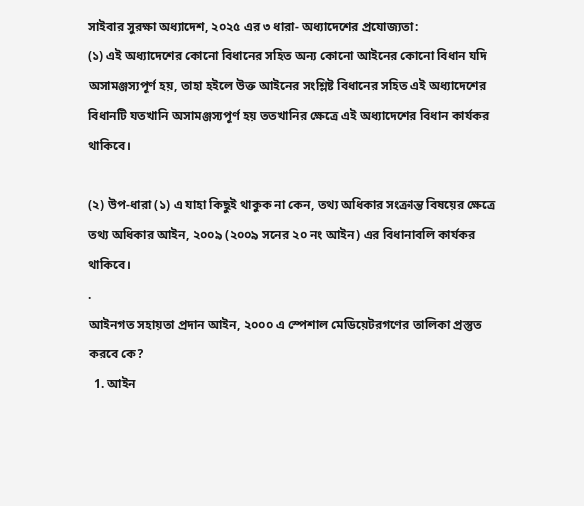সাইবার সুরক্ষা অধ্যাদেশ, ২০২৫ এর ৩ ধারা- অধ্যাদেশের প্রযোজ্যতা:
(১) এই অধ্যাদেশের কোনো বিধানের সহিত অন্য কোনো আইনের কোনো বিধান যদি অসামঞ্জস্যপূর্ণ হয়, তাহা হইলে উক্ত আইনের সংশ্লিষ্ট বিধানের সহিত এই অধ্যাদেশের বিধানটি যতখানি অসামঞ্জস্যপূর্ণ হয় ততখানির ক্ষেত্রে এই অধ্যাদেশের বিধান কার্যকর থাকিবে।

(২) উপ-ধারা (১) এ যাহা কিছুই থাকুক না কেন, তথ্য অধিকার সংক্রান্ত বিষয়ের ক্ষেত্রে তথ্য অধিকার আইন, ২০০৯ (২০০৯ সনের ২০ নং আইন) এর বিধানাবলি কার্যকর থাকিবে।
.
আইনগত সহায়তা প্রদান আইন, ২০০০ এ স্পেশাল মেডিয়েটরগণের তালিকা প্রস্তুত করবে কে?
  1. আইন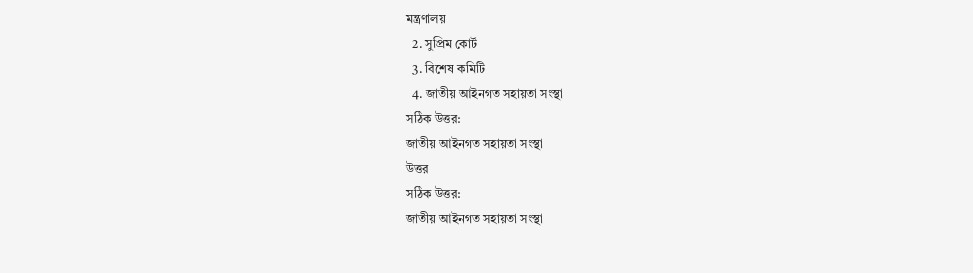মন্ত্রণালয়
  2. সুপ্রিম কোর্ট
  3. বিশেষ কমিটি
  4. জাতীয় আইনগত সহায়তা সংস্থা
সঠিক উত্তর:
জাতীয় আইনগত সহায়তা সংস্থা
উত্তর
সঠিক উত্তর:
জাতীয় আইনগত সহায়তা সংস্থা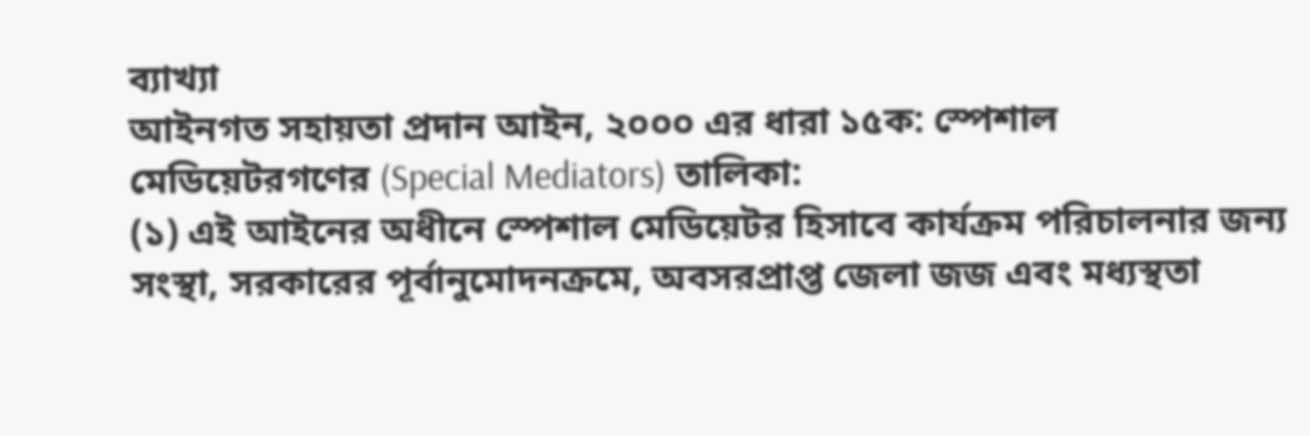ব্যাখ্যা
আইনগত সহায়তা প্রদান আইন, ২০০০ এর ধারা ১৫ক: স্পেশাল মেডিয়েটরগণের (Special Mediators) তালিকা:
(১) এই আইনের অধীনে স্পেশাল মেডিয়েটর হিসাবে কার্যক্রম পরিচালনার জন্য সংস্থা, সরকারের পূর্বানুমোদনক্রমে, অবসরপ্রাপ্ত জেলা জজ এবং মধ্যস্থতা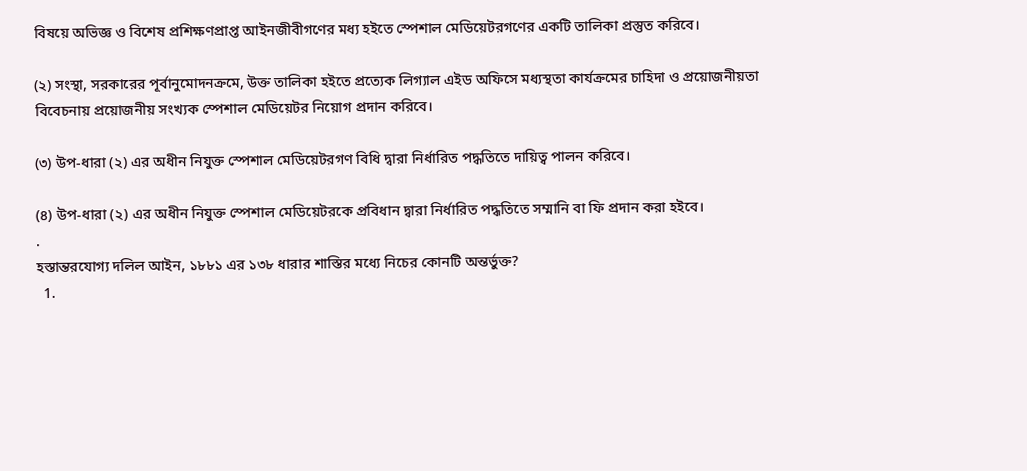বিষয়ে অভিজ্ঞ ও বিশেষ প্রশিক্ষণপ্রাপ্ত আইনজীবীগণের মধ্য হইতে স্পেশাল মেডিয়েটরগণের একটি তালিকা প্রস্তুত করিবে।

(২) সংস্থা, সরকারের পূর্বানুমোদনক্রমে, উক্ত তালিকা হইতে প্রত্যেক লিগ্যাল এইড অফিসে মধ্যস্থতা কার্যক্রমের চাহিদা ও প্রয়োজনীয়তা বিবেচনায় প্রয়োজনীয় সংখ্যক স্পেশাল মেডিয়েটর নিয়োগ প্রদান করিবে।

(৩) উপ-ধারা (২) এর অধীন নিযুক্ত স্পেশাল মেডিয়েটরগণ বিধি দ্বারা নির্ধারিত পদ্ধতিতে দায়িত্ব পালন করিবে।

(৪) উপ-ধারা (২) এর অধীন নিযুক্ত স্পেশাল মেডিয়েটরকে প্রবিধান দ্বারা নির্ধারিত পদ্ধতিতে সম্মানি বা ফি প্রদান করা হইবে।
.
হস্তান্তরযোগ্য দলিল আইন, ১৮৮১ এর ১৩৮ ধারার শাস্তির মধ্যে নিচের কোনটি অন্তর্ভুক্ত?
  1.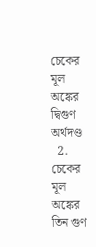চেকের মূল অঙ্কের দ্বিগুণ অর্থদণ্ড
  2. চেকের মূল অঙ্কের তিন গুণ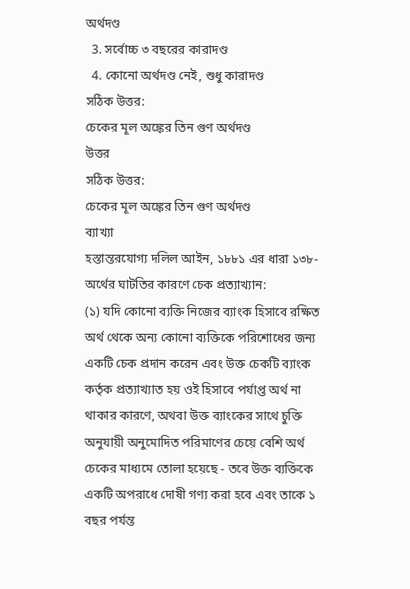অর্থদণ্ড
  3. সর্বোচ্চ ৩ বছরের কারাদণ্ড
  4. কোনো অর্থদণ্ড নেই, শুধু কারাদণ্ড
সঠিক উত্তর:
চেকের মূল অঙ্কের তিন গুণ অর্থদণ্ড
উত্তর
সঠিক উত্তর:
চেকের মূল অঙ্কের তিন গুণ অর্থদণ্ড
ব্যাখ্যা
হস্তান্তরযোগ্য দলিল আইন, ১৮৮১ এর ধারা ১৩৮- অর্থের ঘাটতির কারণে চেক প্রত্যাখ্যান:
(১) যদি কোনো ব্যক্তি নিজের ব্যাংক হিসাবে রক্ষিত অর্থ থেকে অন্য কোনো ব্যক্তিকে পরিশোধের জন্য একটি চেক প্রদান করেন এবং উক্ত চেকটি ব্যাংক কর্তৃক প্রত্যাখ্যাত হয় ওই হিসাবে পর্যাপ্ত অর্থ না থাকার কারণে, অথবা উক্ত ব্যাংকের সাথে চুক্তি অনুযায়ী অনুমোদিত পরিমাণের চেয়ে বেশি অর্থ চেকের মাধ্যমে তোলা হয়েছে - তবে উক্ত ব্যক্তিকে একটি অপরাধে দোষী গণ্য করা হবে এবং তাকে ১ বছর পর্যন্ত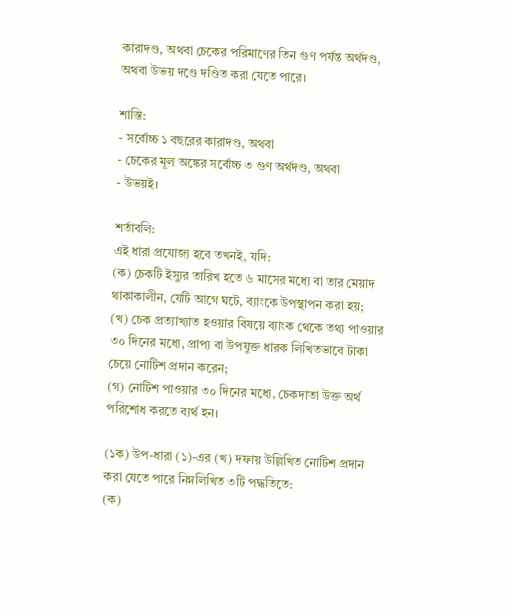কারাদণ্ড, অথবা চেকের পরিমাণের তিন গুণ পর্যন্ত অর্থদণ্ড, অথবা উভয় দণ্ডে দণ্ডিত করা যেতে পারে।

শাস্তি:
- সর্বোচ্চ ১ বছরের কারাদণ্ড, অথবা
- চেকের মূল অঙ্কের সর্বোচ্চ ৩ গুণ অর্থদণ্ড, অথবা
- উভয়ই।

শর্তাবলি:
এই ধারা প্রযোজ্য হবে তখনই, যদি:
(ক) চেকটি ইস্যুর তারিখ হতে ৬ মাসের মধ্যে বা তার মেয়াদ থাকাকালীন, যেটি আগে ঘটে, ব্যাংকে উপস্থাপন করা হয়;
(খ) চেক প্রত্যাখ্যাত হওয়ার বিষয়ে ব্যাংক থেকে তথ্য পাওয়ার ৩০ দিনের মধ্যে, প্রাপ্য বা উপযুক্ত ধারক লিখিতভাবে টাকা চেয়ে নোটিশ প্রদান করেন;
(গ) নোটিশ পাওয়ার ৩০ দিনের মধ্যে, চেকদাতা উক্ত অর্থ পরিশোধ করতে ব্যর্থ হন।

(১ক) উপ-ধারা (১)-এর (খ) দফায় উল্লিখিত নোটিশ প্রদান করা যেতে পারে নিম্নলিখিত ৩টি পদ্ধতিতে:
(ক)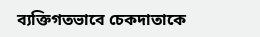ব্যক্তিগতভাবে চেকদাতাকে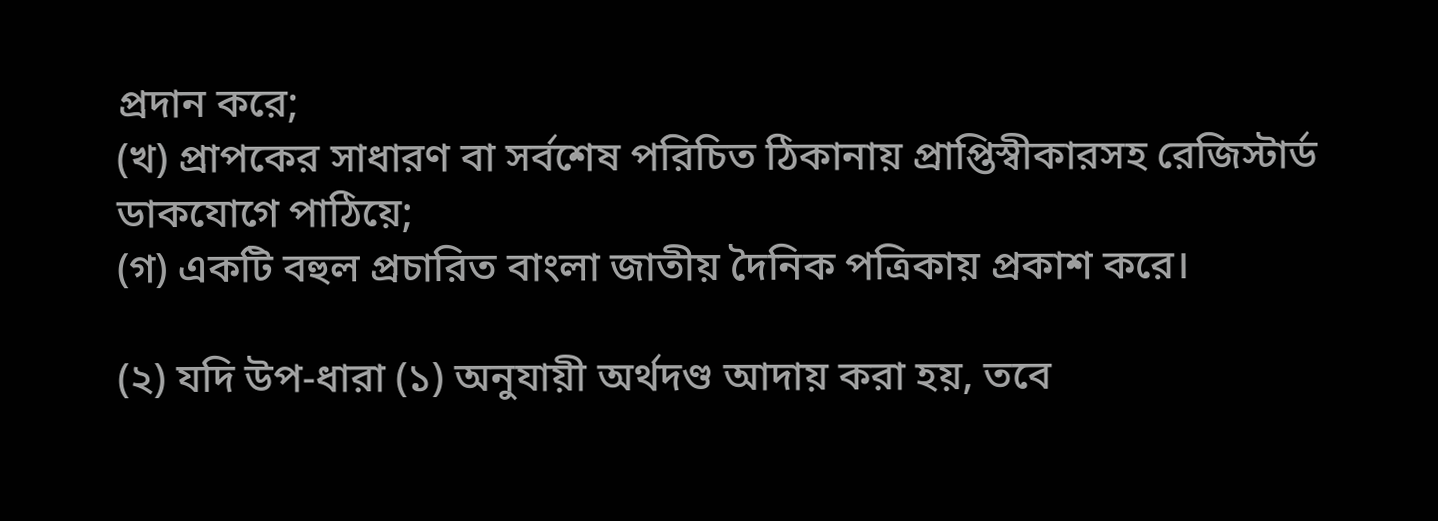প্রদান করে;
(খ) প্রাপকের সাধারণ বা সর্বশেষ পরিচিত ঠিকানায় প্রাপ্তিস্বীকারসহ রেজিস্টার্ড ডাকযোগে পাঠিয়ে;
(গ) একটি বহুল প্রচারিত বাংলা জাতীয় দৈনিক পত্রিকায় প্রকাশ করে।

(২) যদি উপ-ধারা (১) অনুযায়ী অর্থদণ্ড আদায় করা হয়, তবে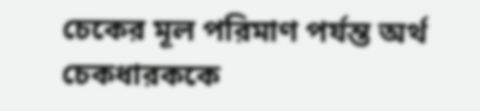চেকের মূল পরিমাণ পর্যন্ত অর্থ চেকধারককে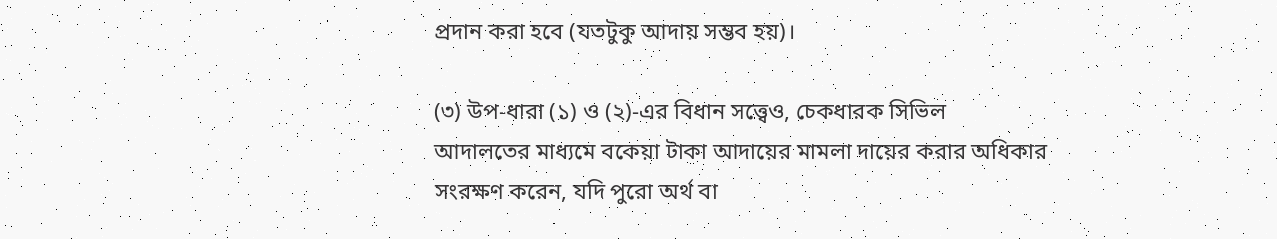প্রদান করা হবে (যতটুকু আদায় সম্ভব হয়)।

(৩) উপ-ধারা (১) ও (২)-এর বিধান সত্ত্বেও, চেকধারক সিভিল আদালতের মাধ্যমে বকেয়া টাকা আদায়ের মামলা দায়ের করার অধিকার সংরক্ষণ করেন, যদি পুরো অর্থ বা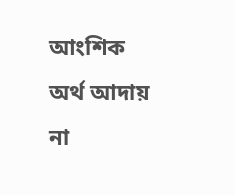আংশিক অর্থ আদায় না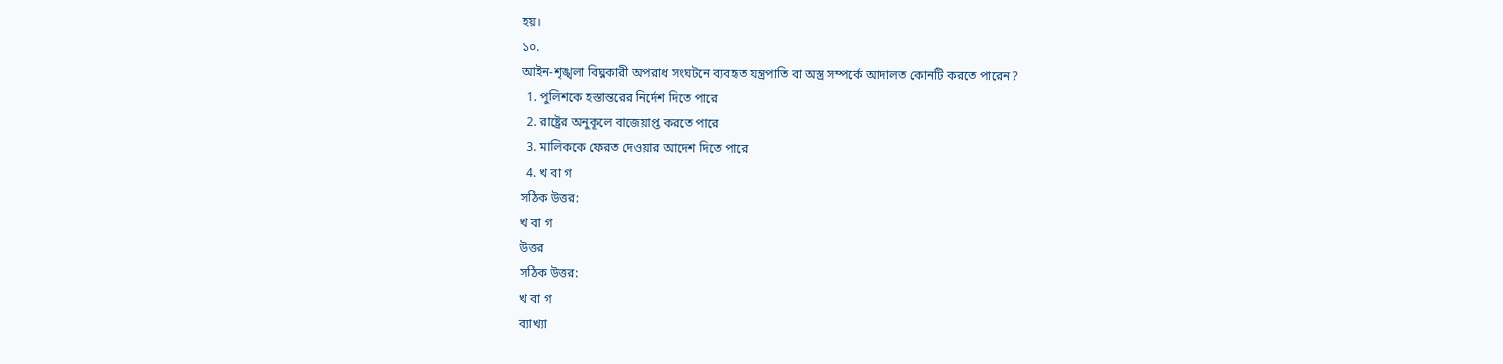হয়।
১০.
আইন-শৃঙ্খলা বিঘ্নকারী অপরাধ সংঘটনে ব্যবহৃত যন্ত্রপাতি বা অস্ত্র সম্পর্কে আদালত কোনটি করতে পারেন?
  1. পুলিশকে হস্তান্তরের নির্দেশ দিতে পারে
  2. রাষ্ট্রের অনুকূলে বাজেয়াপ্ত করতে পারে
  3. মালিককে ফেরত দেওয়ার আদেশ দিতে পারে
  4. খ বা গ
সঠিক উত্তর:
খ বা গ
উত্তর
সঠিক উত্তর:
খ বা গ
ব্যাখ্যা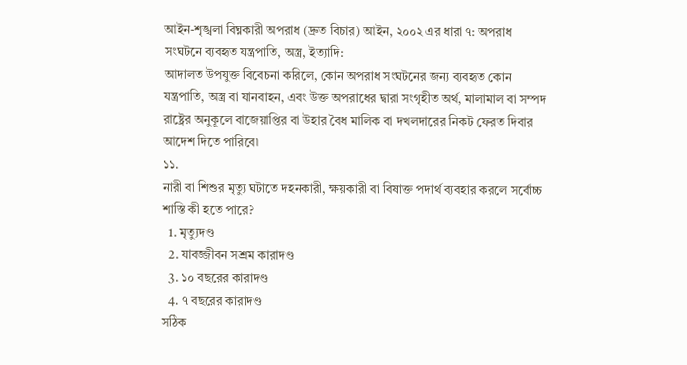আইন-শৃঙ্খলা বিঘ্নকারী অপরাধ (দ্রুত বিচার) আইন, ২০০২ এর ধারা ৭: অপরাধ সংঘটনে ব্যবহৃত যন্ত্রপাতি, অস্ত্র, ইত্যাদি:
আদালত উপযুক্ত বিবেচনা করিলে, কোন অপরাধ সংঘটনের জন্য ব্যবহৃত কোন যন্ত্রপাতি, অস্ত্র বা যানবাহন, এবং উক্ত অপরাধের দ্বারা সংগৃহীত অর্থ, মালামাল বা সম্পদ রাষ্ট্রের অনুকূলে বাজেয়াপ্তির বা উহার বৈধ মালিক বা দখলদারের নিকট ফেরত দিবার আদেশ দিতে পারিবে৷
১১.
নারী বা শিশুর মৃত্যু ঘটাতে দহনকারী, ক্ষয়কারী বা বিষাক্ত পদার্থ ব্যবহার করলে সর্বোচ্চ শাস্তি কী হতে পারে?
  1. মৃত্যুদণ্ড
  2. যাবজ্জীবন সশ্রম কারাদণ্ড
  3. ১০ বছরের কারাদণ্ড
  4. ৭ বছরের কারাদণ্ড
সঠিক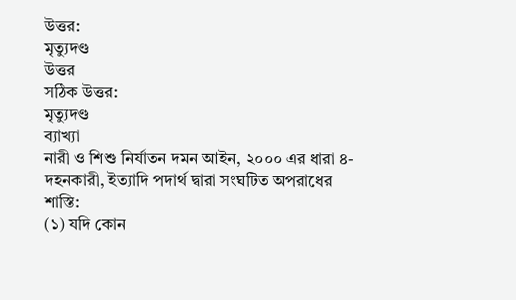উত্তর:
মৃত্যুদণ্ড
উত্তর
সঠিক উত্তর:
মৃত্যুদণ্ড
ব্যাখ্যা
নারী ও শিশু নির্যাতন দমন আইন, ২০০০ এর ধারা ৪- দহনকারী, ইত্যাদি পদার্থ দ্বারা সংঘটিত অপরাধের শাস্তি:
(১) যদি কোন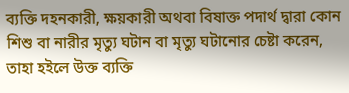ব্যক্তি দহনকারী, ক্ষয়কারী অথবা বিষাক্ত পদার্থ দ্বারা কোন শিশু বা নারীর মৃত্যু ঘটান বা মৃত্যু ঘটানোর চেষ্টা করেন, তাহা হইলে উক্ত ব্যক্তি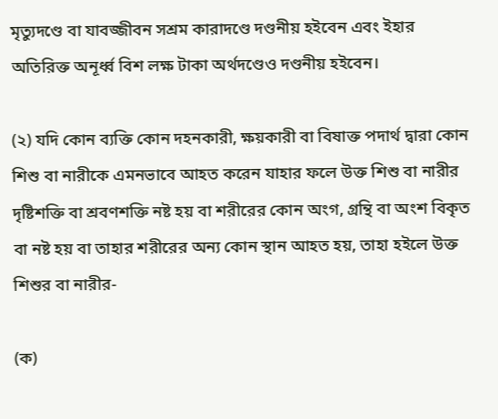মৃত্যুদণ্ডে বা যাবজ্জীবন সশ্রম কারাদণ্ডে দণ্ডনীয় হইবেন এবং ইহার অতিরিক্ত অনূর্ধ্ব বিশ লক্ষ টাকা অর্থদণ্ডেও দণ্ডনীয় হইবেন।

(২) যদি কোন ব্যক্তি কোন দহনকারী, ক্ষয়কারী বা বিষাক্ত পদার্থ দ্বারা কোন শিশু বা নারীকে এমনভাবে আহত করেন যাহার ফলে উক্ত শিশু বা নারীর দৃষ্টিশক্তি বা শ্রবণশক্তি নষ্ট হয় বা শরীরের কোন অংগ, গ্রন্থি বা অংশ বিকৃত বা নষ্ট হয় বা তাহার শরীরের অন্য কোন স্থান আহত হয়, তাহা হইলে উক্ত শিশুর বা নারীর-

(ক)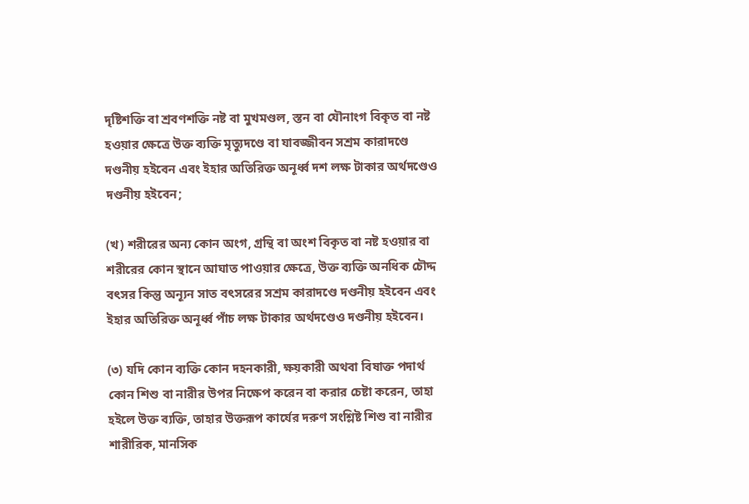দৃষ্টিশক্তি বা শ্রবণশক্তি নষ্ট বা মুখমণ্ডল, স্তন বা যৌনাংগ বিকৃত বা নষ্ট হওয়ার ক্ষেত্রে উক্ত ব্যক্তি মৃত্যুদণ্ডে বা যাবজ্জীবন সশ্রম কারাদণ্ডে দণ্ডনীয় হইবেন এবং ইহার অতিরিক্ত অনূর্ধ্ব দশ লক্ষ টাকার অর্থদণ্ডেও দণ্ডনীয় হইবেন;

(খ) শরীরের অন্য কোন অংগ, গ্রন্থি বা অংশ বিকৃত বা নষ্ট হওয়ার বা শরীরের কোন স্থানে আঘাত পাওয়ার ক্ষেত্রে, উক্ত ব্যক্তি অনধিক চৌদ্দ বৎসর কিন্তু অন্যূন সাত বৎসরের সশ্রম কারাদণ্ডে দণ্ডনীয় হইবেন এবং ইহার অতিরিক্ত অনূর্ধ্ব পাঁচ লক্ষ টাকার অর্থদণ্ডেও দণ্ডনীয় হইবেন।

(৩) যদি কোন ব্যক্তি কোন দহনকারী, ক্ষয়কারী অথবা বিষাক্ত পদার্থ কোন শিশু বা নারীর উপর নিক্ষেপ করেন বা করার চেষ্টা করেন, তাহা হইলে উক্ত ব্যক্তি, তাহার উক্তরূপ কার্যের দরুণ সংশ্লিষ্ট শিশু বা নারীর শারীরিক, মানসিক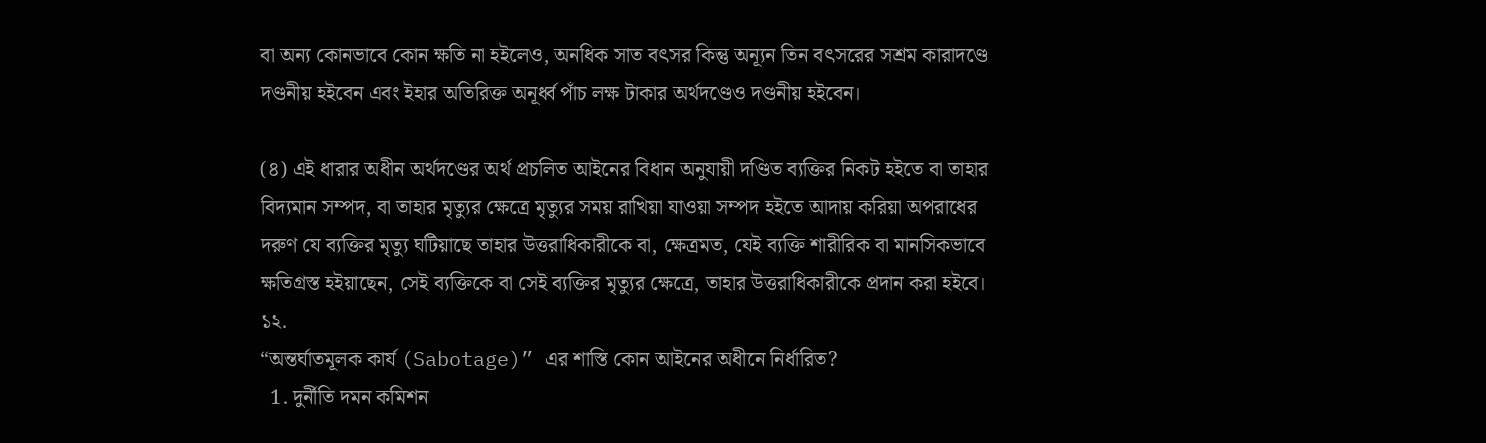বা অন্য কোনভাবে কোন ক্ষতি না হইলেও, অনধিক সাত বৎসর কিন্তু অন্যূন তিন বৎসরের সশ্রম কারাদণ্ডে দণ্ডনীয় হইবেন এবং ইহার অতিরিক্ত অনূর্ধ্ব পাঁচ লক্ষ টাকার অর্থদণ্ডেও দণ্ডনীয় হইবেন।

(৪) এই ধারার অধীন অর্থদণ্ডের অর্থ প্রচলিত আইনের বিধান অনুযায়ী দণ্ডিত ব্যক্তির নিকট হইতে বা তাহার বিদ্যমান সম্পদ, বা তাহার মৃত্যুর ক্ষেত্রে মৃত্যুর সময় রাখিয়া যাওয়া সম্পদ হইতে আদায় করিয়া অপরাধের দরুণ যে ব্যক্তির মৃত্যু ঘটিয়াছে তাহার উত্তরাধিকারীকে বা, ক্ষেত্রমত, যেই ব্যক্তি শারীরিক বা মানসিকভাবে ক্ষতিগ্রস্ত হইয়াছেন, সেই ব্যক্তিকে বা সেই ব্যক্তির মৃত্যুর ক্ষেত্রে, তাহার উত্তরাধিকারীকে প্রদান করা হইবে।
১২.
“অন্তর্ঘাতমূলক কার্য (Sabotage)” এর শাস্তি কোন আইনের অধীনে নির্ধারিত?
  1. দুর্নীতি দমন কমিশন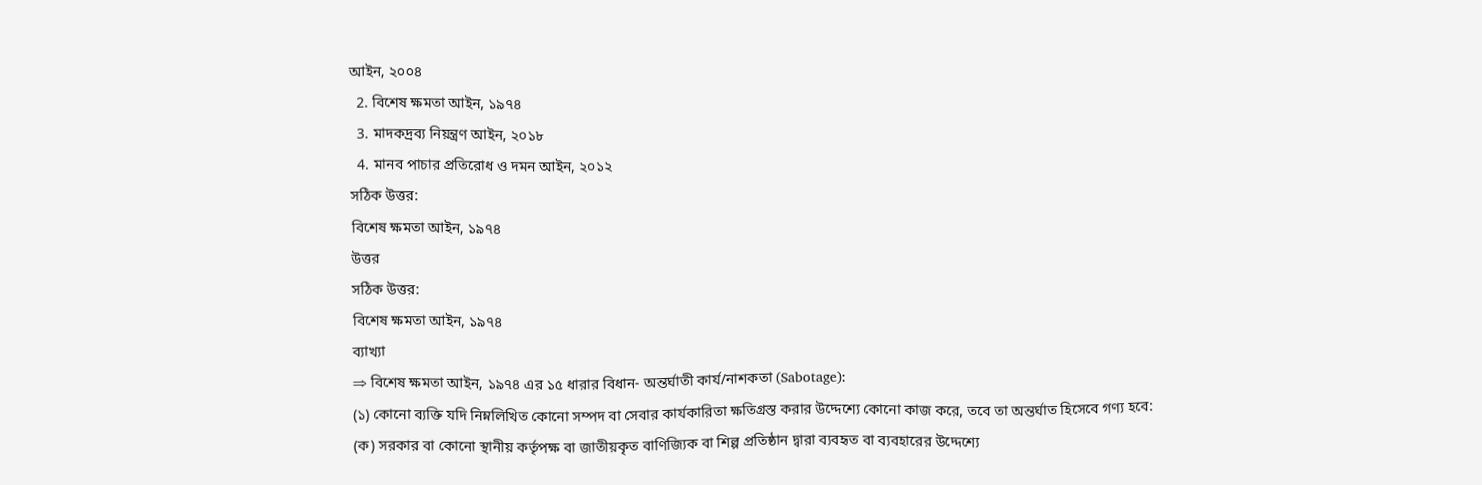আইন, ২০০৪
  2. বিশেষ ক্ষমতা আইন, ১৯৭৪
  3. মাদকদ্রব্য নিয়ন্ত্রণ আইন, ২০১৮
  4. মানব পাচার প্রতিরোধ ও দমন আইন, ২০১২
সঠিক উত্তর:
বিশেষ ক্ষমতা আইন, ১৯৭৪
উত্তর
সঠিক উত্তর:
বিশেষ ক্ষমতা আইন, ১৯৭৪
ব্যাখ্যা
⇒ বিশেষ ক্ষমতা আইন, ১৯৭৪ এর ১৫ ধারার বিধান- অন্তর্ঘাতী কার্য/নাশকতা (Sabotage):
(১) কোনো ব্যক্তি যদি নিম্নলিখিত কোনো সম্পদ বা সেবার কার্যকারিতা ক্ষতিগ্রস্ত করার উদ্দেশ্যে কোনো কাজ করে, তবে তা অন্তর্ঘাত হিসেবে গণ্য হবে:
(ক) সরকার বা কোনো স্থানীয় কর্তৃপক্ষ বা জাতীয়কৃত বাণিজ্যিক বা শিল্প প্রতিষ্ঠান দ্বারা ব্যবহৃত বা ব্যবহারের উদ্দেশ্যে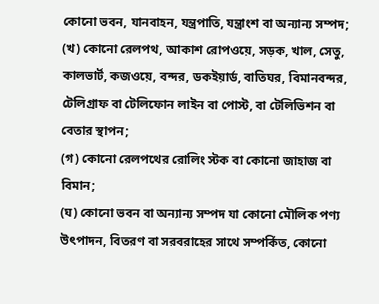কোনো ভবন, যানবাহন, যন্ত্রপাতি, যন্ত্রাংশ বা অন্যান্য সম্পদ;
(খ) কোনো রেলপথ, আকাশ রোপওয়ে, সড়ক, খাল, সেতু, কালভার্ট, কজওয়ে, বন্দর, ডকইয়ার্ড, বাতিঘর, বিমানবন্দর, টেলিগ্রাফ বা টেলিফোন লাইন বা পোস্ট, বা টেলিভিশন বা বেতার স্থাপন;
(গ) কোনো রেলপথের রোলিং স্টক বা কোনো জাহাজ বা বিমান;
(ঘ) কোনো ভবন বা অন্যান্য সম্পদ যা কোনো মৌলিক পণ্য উৎপাদন, বিতরণ বা সরবরাহের সাথে সম্পর্কিত, কোনো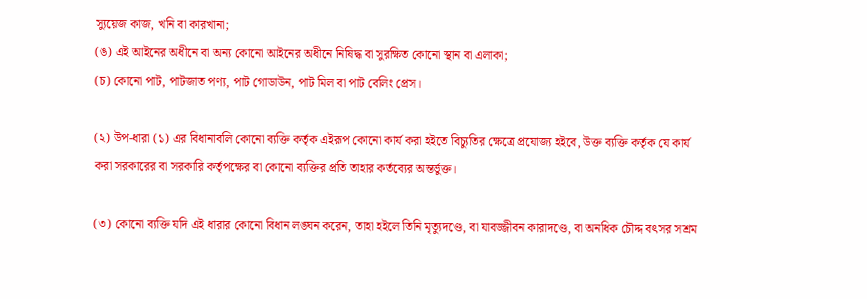স্যুয়েজ কাজ, খনি বা কারখানা;
(ঙ) এই আইনের অধীনে বা অন্য কোনো আইনের অধীনে নিষিদ্ধ বা সুরক্ষিত কোনো স্থান বা এলাকা;
(চ) কোনো পাট, পাটজাত পণ্য, পাট গোডাউন, পাট মিল বা পাট বেলিং প্রেস।

(২) উপ-ধারা (১) এর বিধানাবলি কোনো ব্যক্তি কর্তৃক এইরূপ কোনো কার্য করা হইতে বিচ্যুতির ক্ষেত্রে প্রযোজ্য হইবে, উক্ত ব্যক্তি কর্তৃক যে কার্য করা সরকারের বা সরকারি কর্তৃপক্ষের বা কোনো ব্যক্তির প্রতি তাহার কর্তব্যের অন্তর্ভুক্ত।

(৩) কোনো ব্যক্তি যদি এই ধারার কোনো বিধান লঙ্ঘন করেন, তাহা হইলে তিনি মৃত্যুদণ্ডে, বা যাবজ্জীবন কারাদণ্ডে, বা অনধিক চৌদ্দ বৎসর সশ্রম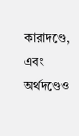কারাদণ্ডে, এবং অর্থদণ্ডেও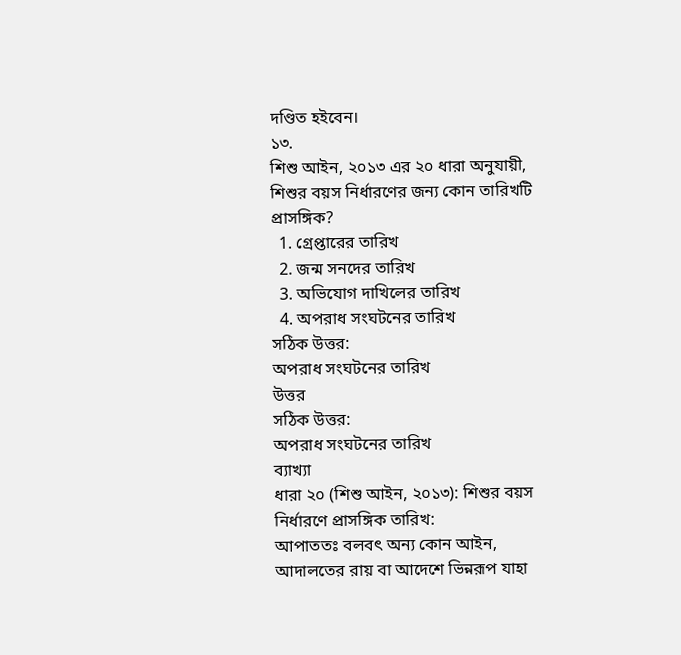দণ্ডিত হইবেন।
১৩.
শিশু আইন, ২০১৩ এর ২০ ধারা অনুযায়ী, শিশুর বয়স নির্ধারণের জন্য কোন তারিখটি প্রাসঙ্গিক?
  1. গ্রেপ্তারের তারিখ
  2. জন্ম সনদের তারিখ
  3. অভিযোগ দাখিলের তারিখ
  4. অপরাধ সংঘটনের তারিখ
সঠিক উত্তর:
অপরাধ সংঘটনের তারিখ
উত্তর
সঠিক উত্তর:
অপরাধ সংঘটনের তারিখ
ব্যাখ্যা
ধারা ২০ (শিশু আইন, ২০১৩): শিশুর বয়স নির্ধারণে প্রাসঙ্গিক তারিখ:
আপাততঃ বলবৎ অন্য কোন আইন, আদালতের রায় বা আদেশে ভিন্নরূপ যাহা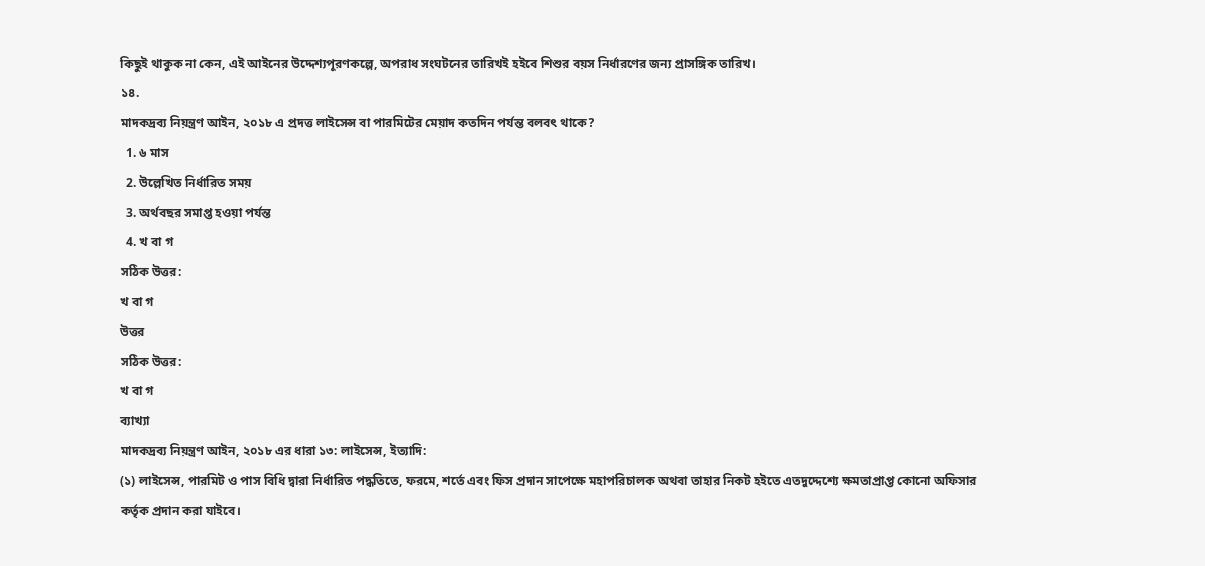কিছুই থাকুক না কেন, এই আইনের উদ্দেশ্যপূরণকল্পে, অপরাধ সংঘটনের তারিখই হইবে শিশুর বয়স নির্ধারণের জন্য প্রাসঙ্গিক তারিখ।
১৪.
মাদকদ্রব্য নিয়ন্ত্রণ আইন, ২০১৮ এ প্রদত্ত লাইসেন্স বা পারমিটের মেয়াদ কতদিন পর্যন্ত বলবৎ থাকে?
  1. ৬ মাস
  2. উল্লেখিত নির্ধারিত সময়
  3. অর্থবছর সমাপ্ত হওয়া পর্যন্ত
  4. খ বা গ
সঠিক উত্তর:
খ বা গ
উত্তর
সঠিক উত্তর:
খ বা গ
ব্যাখ্যা
মাদকদ্রব্য নিয়ন্ত্রণ আইন, ২০১৮ এর ধারা ১৩: লাইসেন্স, ইত্যাদি:
(১) লাইসেন্স, পারমিট ও পাস বিধি দ্বারা নির্ধারিত পদ্ধতিতে, ফরমে, শর্তে এবং ফিস প্রদান সাপেক্ষে মহাপরিচালক অথবা তাহার নিকট হইতে এতদুদ্দেশ্যে ক্ষমতাপ্রাপ্ত কোনো অফিসার কর্তৃক প্রদান করা যাইবে।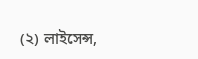(২) লাইসেন্স,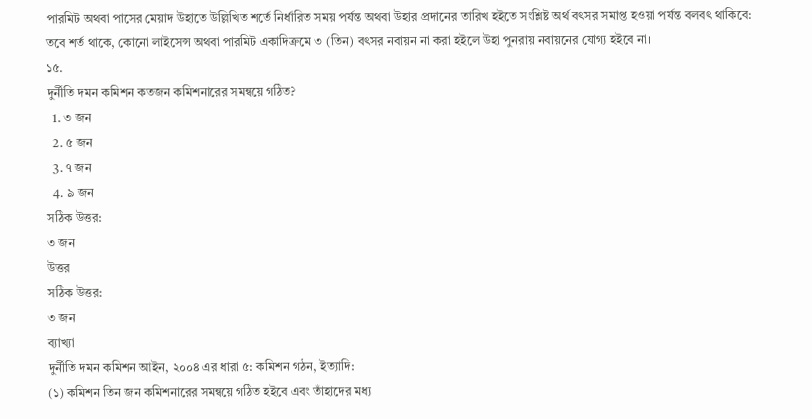পারমিট অথবা পাসের মেয়াদ উহাতে উল্লিখিত শর্তে নির্ধারিত সময় পর্যন্ত অথবা উহার প্রদানের তারিখ হইতে সংশ্লিষ্ট অর্থ বৎসর সমাপ্ত হওয়া পর্যন্ত বলবৎ থাকিবে:
তবে শর্ত থাকে, কোনো লাইসেন্স অথবা পারমিট একাদিক্রমে ৩ (তিন) বৎসর নবায়ন না করা হইলে উহা পুনরায় নবায়নের যোগ্য হইবে না।
১৫.
দুর্নীতি দমন কমিশন কতজন কমিশনারের সমন্বয়ে গঠিত?
  1. ৩ জন
  2. ৫ জন
  3. ৭ জন
  4. ৯ জন
সঠিক উত্তর:
৩ জন
উত্তর
সঠিক উত্তর:
৩ জন
ব্যাখ্যা
দুর্নীতি দমন কমিশন আইন, ২০০৪ এর ধারা ৫: কমিশন গঠন, ইত্যাদি:
(১) কমিশন তিন জন কমিশনারের সমন্বয়ে গঠিত হইবে এবং তাঁহাদের মধ্য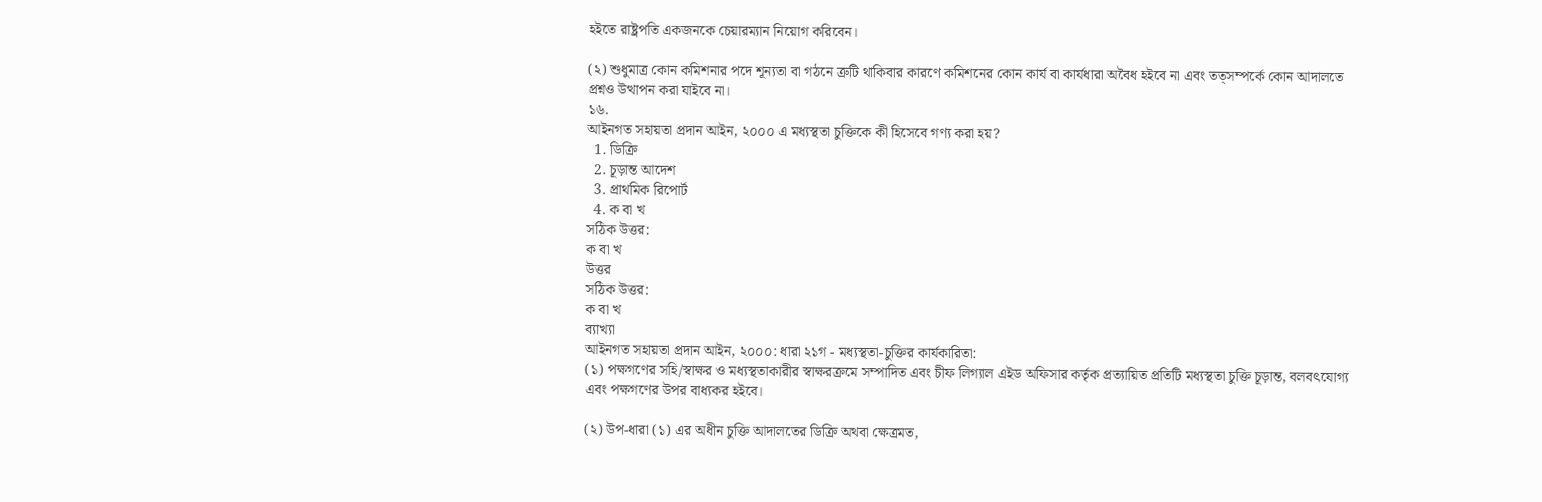হইতে রাষ্ট্রপতি একজনকে চেয়ারম্যান নিয়োগ করিবেন।

(২) শুধুমাত্র কোন কমিশনার পদে শূন্যতা বা গঠনে ত্রুটি থাকিবার কারণে কমিশনের কোন কার্য বা কার্যধারা অবৈধ হইবে না এবং তত্সম্পর্কে কোন আদালতে প্রশ্নও উত্থাপন করা যাইবে না।
১৬.
আইনগত সহায়তা প্রদান আইন, ২০০০ এ মধ্যস্থতা চুক্তিকে কী হিসেবে গণ্য করা হয়?
  1. ডিক্রি
  2. চূড়ান্ত আদেশ
  3. প্রাথমিক রিপোর্ট
  4. ক বা খ
সঠিক উত্তর:
ক বা খ
উত্তর
সঠিক উত্তর:
ক বা খ
ব্যাখ্যা
আইনগত সহায়তা প্রদান আইন, ২০০০: ধারা ২১গ - মধ্যস্থতা-চুক্তির কার্যকারিতা:
(১) পক্ষগণের সহি/স্বাক্ষর ও মধ্যস্থতাকারীর স্বাক্ষরক্রমে সম্পাদিত এবং চীফ লিগ্যাল এইড অফিসার কর্তৃক প্রত্যায়িত প্রতিটি মধ্যস্থতা চুক্তি চূড়ান্ত, বলবৎযোগ্য এবং পক্ষগণের উপর বাধ্যকর হইবে।

(২) উপ-ধারা (১) এর অধীন চুক্তি আদালতের ডিক্রি অথবা ক্ষেত্রমত,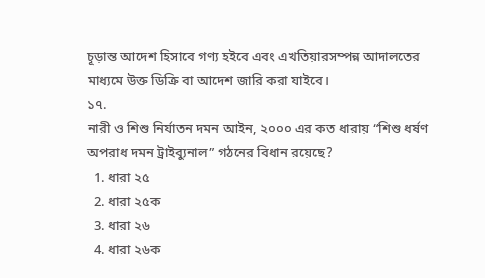চূড়ান্ত আদেশ হিসাবে গণ্য হইবে এবং এখতিয়ারসম্পন্ন আদালতের মাধ্যমে উক্ত ডিক্রি বা আদেশ জারি করা যাইবে।
১৭.
নারী ও শিশু নির্যাতন দমন আইন, ২০০০ এর কত ধারায় “শিশু ধর্ষণ অপরাধ দমন ট্রাইব্যুনাল” গঠনের বিধান রয়েছে?
  1. ধারা ২৫
  2. ধারা ২৫ক
  3. ধারা ২৬
  4. ধারা ২৬ক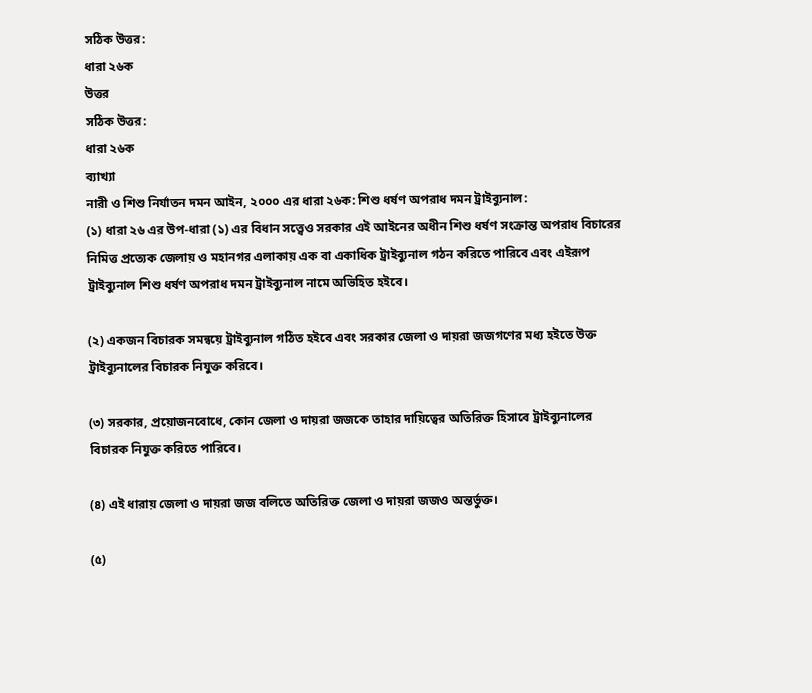সঠিক উত্তর:
ধারা ২৬ক
উত্তর
সঠিক উত্তর:
ধারা ২৬ক
ব্যাখ্যা
নারী ও শিশু নির্যাতন দমন আইন, ২০০০ এর ধারা ২৬ক: শিশু ধর্ষণ অপরাধ দমন ট্রাইব্যুনাল:
(১) ধারা ২৬ এর উপ-ধারা (১) এর বিধান সত্ত্বেও সরকার এই আইনের অধীন শিশু ধর্ষণ সংক্রান্ত অপরাধ বিচারের নিমিত্ত প্রত্যেক জেলায় ও মহানগর এলাকায় এক বা একাধিক ট্রাইব্যুনাল গঠন করিতে পারিবে এবং এইরূপ ট্রাইব্যুনাল শিশু ধর্ষণ অপরাধ দমন ট্রাইব্যুনাল নামে অভিহিত হইবে।

(২) একজন বিচারক সমন্বয়ে ট্রাইব্যুনাল গঠিত হইবে এবং সরকার জেলা ও দায়রা জজগণের মধ্য হইতে উক্ত ট্রাইব্যুনালের বিচারক নিযুক্ত করিবে।

(৩) সরকার, প্রয়োজনবোধে, কোন জেলা ও দায়রা জজকে তাহার দায়িত্বের অতিরিক্ত হিসাবে ট্রাইব্যুনালের বিচারক নিযুক্ত করিতে পারিবে।

(৪) এই ধারায় জেলা ও দায়রা জজ বলিতে অতিরিক্ত জেলা ও দায়রা জজও অন্তর্ভুক্ত।

(৫)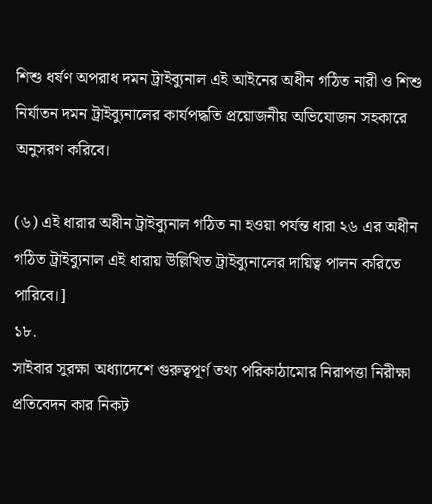শিশু ধর্ষণ অপরাধ দমন ট্রাইব্যুনাল এই আইনের অধীন গঠিত নারী ও শিশু নির্যাতন দমন ট্রাইব্যুনালের কার্যপদ্ধতি প্রয়োজনীয় অভিযোজন সহকারে অনুসরণ করিবে।

(৬) এই ধারার অধীন ট্রাইব্যুনাল গঠিত না হওয়া পর্যন্ত ধারা ২৬ এর অধীন গঠিত ট্রাইব্যুনাল এই ধারায় উল্লিখিত ট্রাইব্যুনালের দায়িত্ব পালন করিতে পারিবে।]
১৮.
সাইবার সুরক্ষা অধ্যাদেশে গুরুত্বপূর্ণ তথ্য পরিকাঠামোর নিরাপত্তা নিরীক্ষা প্রতিবেদন কার নিকট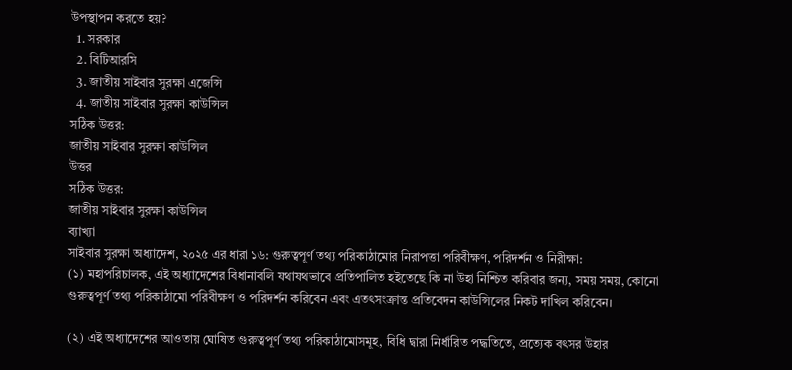উপস্থাপন করতে হয়?
  1. সরকার
  2. বিটিআরসি
  3. জাতীয় সাইবার সুরক্ষা এজেন্সি
  4. জাতীয় সাইবার সুরক্ষা কাউন্সিল
সঠিক উত্তর:
জাতীয় সাইবার সুরক্ষা কাউন্সিল
উত্তর
সঠিক উত্তর:
জাতীয় সাইবার সুরক্ষা কাউন্সিল
ব্যাখ্যা
সাইবার সুরক্ষা অধ্যাদেশ, ২০২৫ এর ধারা ১৬: গুরুত্বপূর্ণ তথ্য পরিকাঠামোর নিরাপত্তা পরিবীক্ষণ, পরিদর্শন ও নিরীক্ষা:
(১) মহাপরিচালক, এই অধ্যাদেশের বিধানাবলি যথাযথভাবে প্রতিপালিত হইতেছে কি না উহা নিশ্চিত করিবার জন্য, সময় সময়, কোনো গুরুত্বপূর্ণ তথ্য পরিকাঠামো পরিবীক্ষণ ও পরিদর্শন করিবেন এবং এতৎসংক্রান্ত প্রতিবেদন কাউন্সিলের নিকট দাখিল করিবেন।

(২) এই অধ্যাদেশের আওতায় ঘোষিত গুরুত্বপূর্ণ তথ্য পরিকাঠামোসমূহ, বিধি দ্বারা নির্ধারিত পদ্ধতিতে, প্রত্যেক বৎসর উহার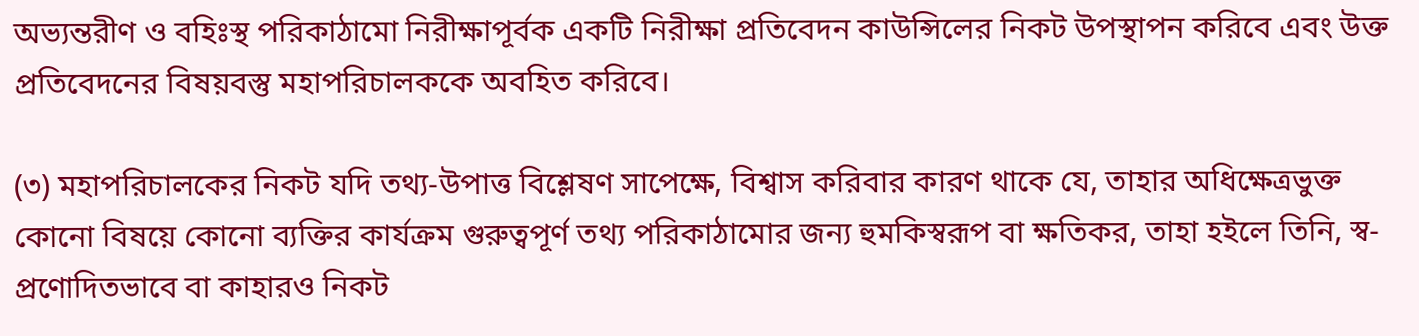অভ্যন্তরীণ ও বহিঃস্থ পরিকাঠামো নিরীক্ষাপূর্বক একটি নিরীক্ষা প্রতিবেদন কাউন্সিলের নিকট উপস্থাপন করিবে এবং উক্ত প্রতিবেদনের বিষয়বস্তু মহাপরিচালককে অবহিত করিবে।

(৩) মহাপরিচালকের নিকট যদি তথ্য-উপাত্ত বিশ্লেষণ সাপেক্ষে, বিশ্বাস করিবার কারণ থাকে যে, তাহার অধিক্ষেত্রভুক্ত কোনো বিষয়ে কোনো ব্যক্তির কার্যক্রম গুরুত্বপূর্ণ তথ্য পরিকাঠামোর জন্য হুমকিস্বরূপ বা ক্ষতিকর, তাহা হইলে তিনি, স্ব-প্রণোদিতভাবে বা কাহারও নিকট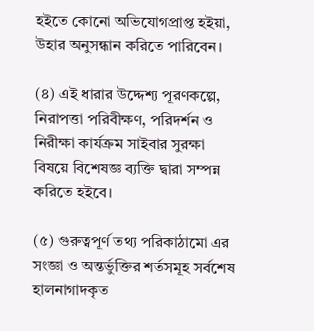হইতে কোনো অভিযোগপ্রাপ্ত হইয়া, উহার অনুসন্ধান করিতে পারিবেন।

(৪) এই ধারার উদ্দেশ্য পূরণকল্পে, নিরাপত্তা পরিবীক্ষণ, পরিদর্শন ও নিরীক্ষা কার্যক্রম সাইবার সুরক্ষা বিষয়ে বিশেষজ্ঞ ব্যক্তি দ্বারা সম্পন্ন করিতে হইবে।

(৫) গুরুত্বপূর্ণ তথ্য পরিকাঠামো এর সংজ্ঞা ও অন্তর্ভুক্তির শর্তসমূহ সর্বশেষ হালনাগাদকৃত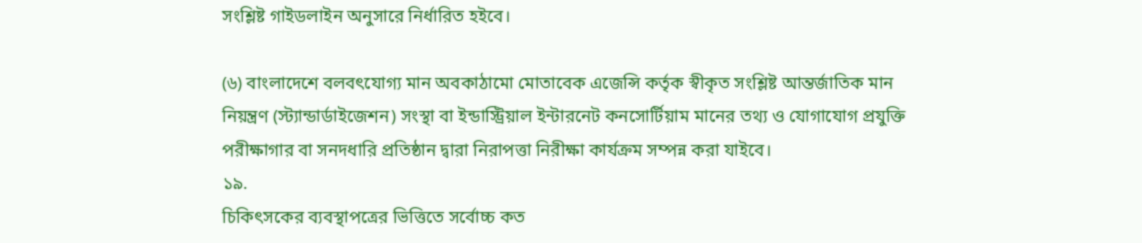সংশ্লিষ্ট গাইডলাইন অনুসারে নির্ধারিত হইবে।

(৬) বাংলাদেশে বলবৎযোগ্য মান অবকাঠামো মোতাবেক এজেন্সি কর্তৃক স্বীকৃত সংশ্লিষ্ট আন্তর্জাতিক মান নিয়ন্ত্রণ (স্ট্যান্ডার্ডাইজেশন) সংস্থা বা ইন্ডাস্ট্রিয়াল ইন্টারনেট কনসোর্টিয়াম মানের তথ্য ও যোগাযোগ প্রযুক্তি পরীক্ষাগার বা সনদধারি প্রতিষ্ঠান দ্বারা নিরাপত্তা নিরীক্ষা কার্যক্রম সম্পন্ন করা যাইবে।
১৯.
চিকিৎসকের ব্যবস্থাপত্রের ভিত্তিতে সর্বোচ্চ কত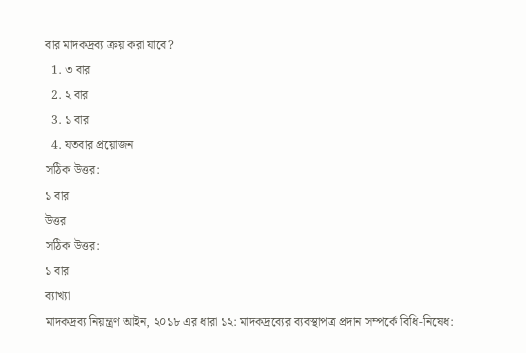বার মাদকদ্রব্য ক্রয় করা যাবে?
  1. ৩ বার
  2. ২ বার
  3. ১ বার
  4. যতবার প্রয়োজন
সঠিক উত্তর:
১ বার
উত্তর
সঠিক উত্তর:
১ বার
ব্যাখ্যা
মাদকদ্রব্য নিয়ন্ত্রণ আইন, ২০১৮ এর ধারা ১২: মাদকদ্রব্যের ব্যবস্থাপত্র প্রদান সম্পর্কে বিধি-নিষেধ: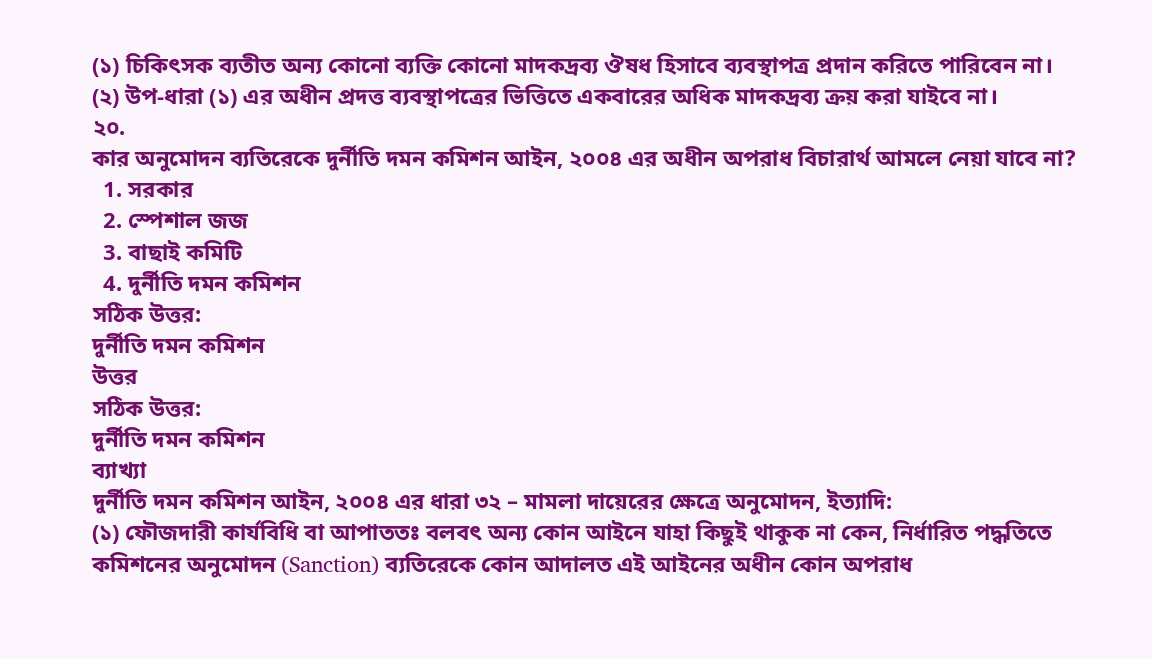(১) চিকিৎসক ব্যতীত অন্য কোনো ব্যক্তি কোনো মাদকদ্রব্য ঔষধ হিসাবে ব্যবস্থাপত্র প্রদান করিতে পারিবেন না।
(২) উপ-ধারা (১) এর অধীন প্রদত্ত ব্যবস্থাপত্রের ভিত্তিতে একবারের অধিক মাদকদ্রব্য ক্রয় করা যাইবে না।
২০.
কার অনুমোদন ব্যতিরেকে দুর্নীতি দমন কমিশন আইন, ২০০৪ এর অধীন অপরাধ বিচারার্থ আমলে নেয়া যাবে না?
  1. সরকার
  2. স্পেশাল জজ
  3. বাছাই কমিটি
  4. দুর্নীতি দমন কমিশন
সঠিক উত্তর:
দুর্নীতি দমন কমিশন
উত্তর
সঠিক উত্তর:
দুর্নীতি দমন কমিশন
ব্যাখ্যা
দুর্নীতি দমন কমিশন আইন, ২০০৪ এর ধারা ৩২ – মামলা দায়েরের ক্ষেত্রে অনুমোদন, ইত্যাদি:
(১) ফৌজদারী কার্যবিধি বা আপাততঃ বলবৎ অন্য কোন আইনে যাহা কিছুই থাকুক না কেন, নির্ধারিত পদ্ধতিতে কমিশনের অনুমোদন (Sanction) ব্যতিরেকে কোন আদালত এই আইনের অধীন কোন অপরাধ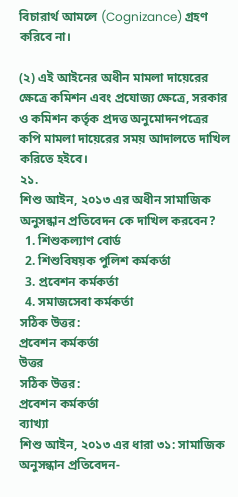বিচারার্থ আমলে (Cognizance) গ্রহণ করিবে না।

(২) এই আইনের অধীন মামলা দায়েরের ক্ষেত্রে কমিশন এবং প্রযোজ্য ক্ষেত্রে, সরকার ও কমিশন কর্তৃক প্রদত্ত অনুমোদনপত্রের কপি মামলা দায়েরের সময় আদালতে দাখিল করিতে হইবে।
২১.
শিশু আইন, ২০১৩ এর অধীন সামাজিক অনুসন্ধান প্রতিবেদন কে দাখিল করবেন?
  1. শিশুকল্যাণ বোর্ড
  2. শিশুবিষয়ক পুলিশ কর্মকর্তা
  3. প্রবেশন কর্মকর্তা
  4. সমাজসেবা কর্মকর্তা
সঠিক উত্তর:
প্রবেশন কর্মকর্তা
উত্তর
সঠিক উত্তর:
প্রবেশন কর্মকর্তা
ব্যাখ্যা
শিশু আইন, ২০১৩ এর ধারা ৩১: সামাজিক অনুসন্ধান প্রতিবেদন-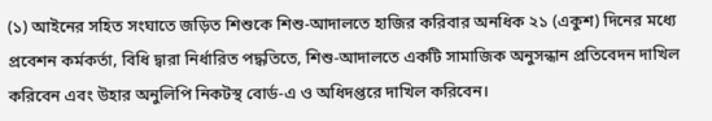(১) আইনের সহিত সংঘাতে জড়িত শিশুকে শিশু-আদালতে হাজির করিবার অনধিক ২১ (একুশ) দিনের মধ্যে প্রবেশন কর্মকর্তা, বিধি দ্বারা নির্ধারিত পদ্ধতিতে, শিশু-আদালতে একটি সামাজিক অনুসন্ধান প্রতিবেদন দাখিল করিবেন এবং উহার অনুলিপি নিকটস্থ বোর্ড-এ ও অধিদপ্তরে দাখিল করিবেন।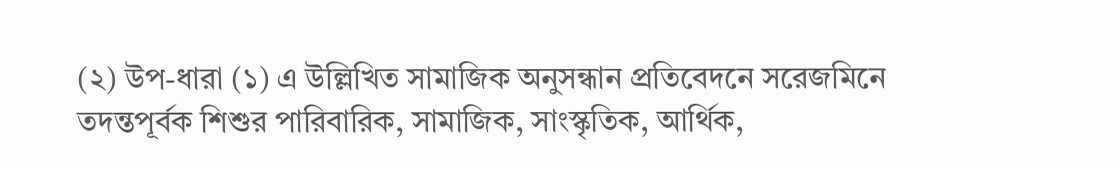(২) উপ-ধারা (১) এ উল্লিখিত সামাজিক অনুসন্ধান প্রতিবেদনে সরেজমিনে তদন্তপূর্বক শিশুর পারিবারিক, সামাজিক, সাংস্কৃতিক, আর্থিক,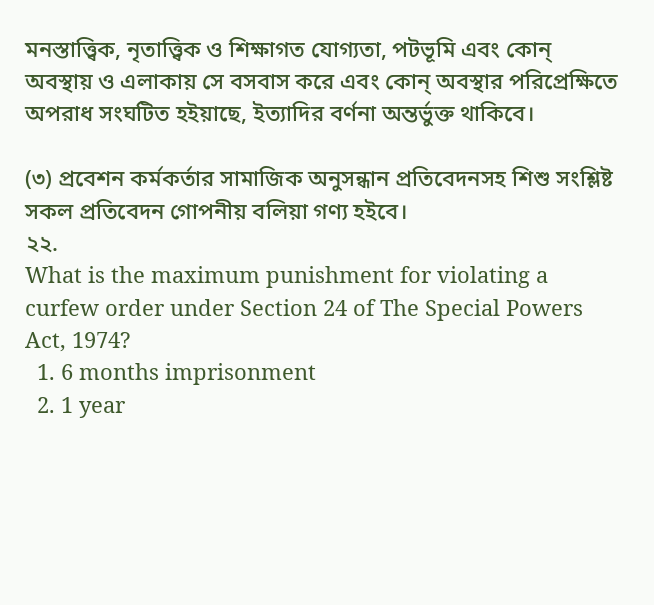মনস্তাত্ত্বিক, নৃতাত্ত্বিক ও শিক্ষাগত যোগ্যতা, পটভূমি এবং কোন্ অবস্থায় ও এলাকায় সে বসবাস করে এবং কোন্ অবস্থার পরিপ্রেক্ষিতে অপরাধ সংঘটিত হইয়াছে, ইত্যাদির বর্ণনা অন্তর্ভুক্ত থাকিবে।

(৩) প্রবেশন কর্মকর্তার সামাজিক অনুসন্ধান প্রতিবেদনসহ শিশু সংশ্লিষ্ট সকল প্রতিবেদন গোপনীয় বলিয়া গণ্য হইবে।
২২.
What is the maximum punishment for violating a curfew order under Section 24 of The Special Powers Act, 1974?
  1. 6 months imprisonment
  2. 1 year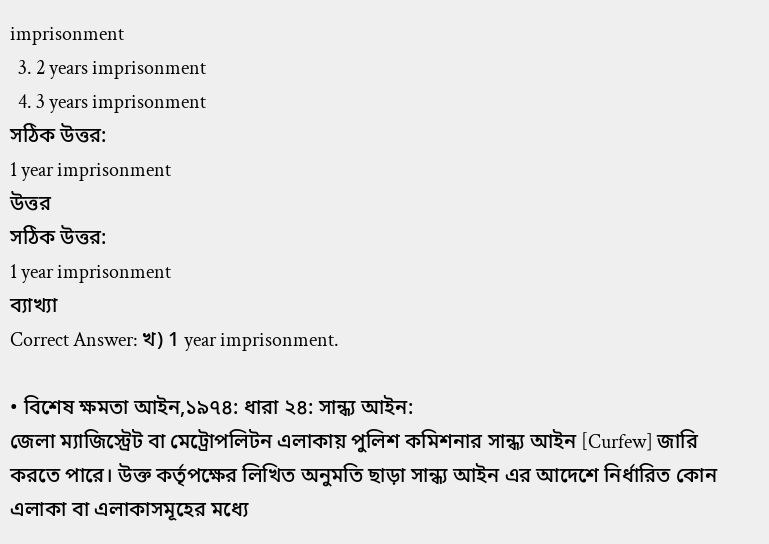imprisonment
  3. 2 years imprisonment
  4. 3 years imprisonment
সঠিক উত্তর:
1 year imprisonment
উত্তর
সঠিক উত্তর:
1 year imprisonment
ব্যাখ্যা
Correct Answer: খ) 1 year imprisonment.

• বিশেষ ক্ষমতা আইন,১৯৭৪: ধারা ২৪: সান্ধ্য আইন:
জেলা ম্যাজিস্ট্রেট বা মেট্রোপলিটন এলাকায় পুলিশ কমিশনার সান্ধ্য আইন [Curfew] জারি করতে পারে। উক্ত কর্তৃপক্ষের লিখিত অনুমতি ছাড়া সান্ধ্য আইন এর আদেশে নির্ধারিত কোন এলাকা বা এলাকাসমূহের মধ্যে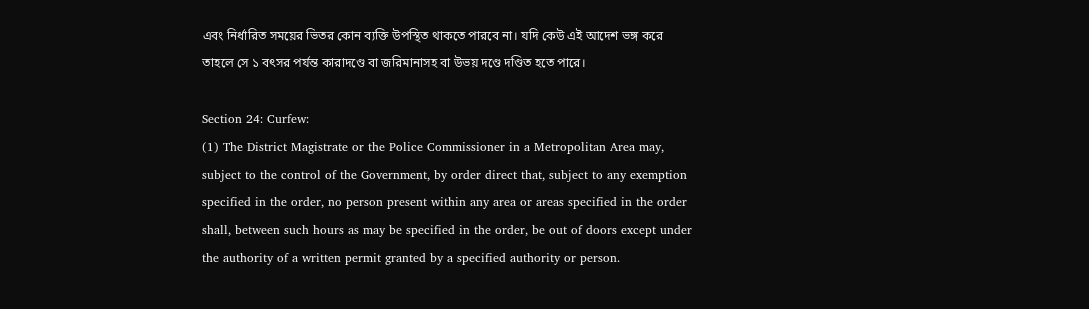এবং নির্ধারিত সময়ের ভিতর কোন ব্যক্তি উপস্থিত থাকতে পারবে না। যদি কেউ এই আদেশ ভঙ্গ করে তাহলে সে ১ বৎসর পর্যন্ত কারাদণ্ডে বা জরিমানাসহ বা উভয় দণ্ডে দণ্ডিত হতে পারে।

Section 24: Curfew:
(1) The District Magistrate or the Police Commissioner in a Metropolitan Area may, subject to the control of the Government, by order direct that, subject to any exemption specified in the order, no person present within any area or areas specified in the order shall, between such hours as may be specified in the order, be out of doors except under the authority of a written permit granted by a specified authority or person.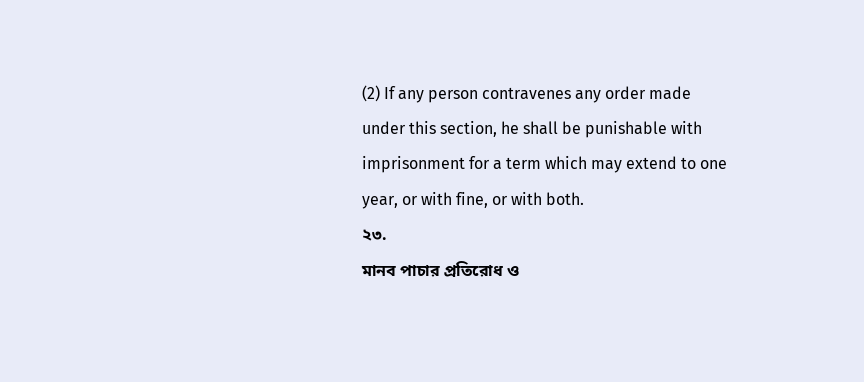(2) If any person contravenes any order made under this section, he shall be punishable with imprisonment for a term which may extend to one year, or with fine, or with both.
২৩.
মানব পাচার প্রতিরোধ ও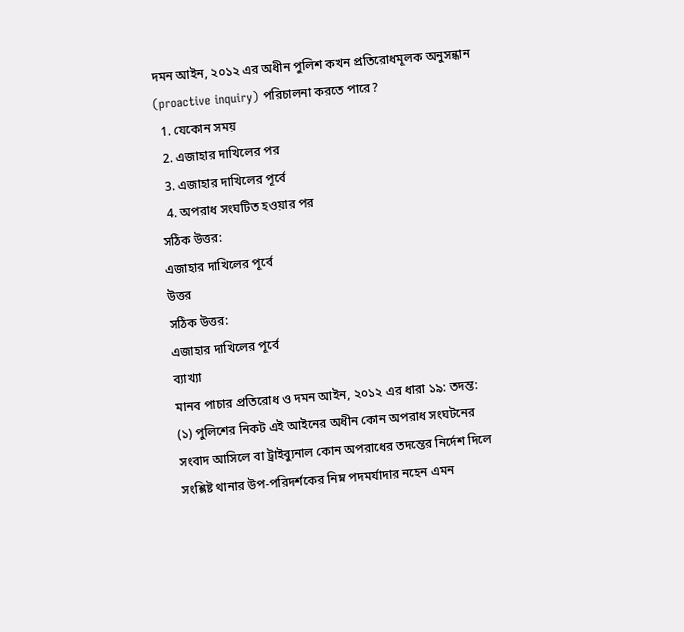দমন আইন, ২০১২ এর অধীন পুলিশ কখন প্রতিরোধমূলক অনুসন্ধান (proactive inquiry) পরিচালনা করতে পারে?
  1. যেকোন সময়
  2. এজাহার দাখিলের পর
  3. এজাহার দাখিলের পূর্বে
  4. অপরাধ সংঘটিত হওয়ার পর
সঠিক উত্তর:
এজাহার দাখিলের পূর্বে
উত্তর
সঠিক উত্তর:
এজাহার দাখিলের পূর্বে
ব্যাখ্যা
মানব পাচার প্রতিরোধ ও দমন আইন, ২০১২ এর ধারা ১৯: তদন্ত:
(১) পুলিশের নিকট এই আইনের অধীন কোন অপরাধ সংঘটনের সংবাদ আসিলে বা ট্রাইব্যুনাল কোন অপরাধের তদন্তের নির্দেশ দিলে সংশ্লিষ্ট থানার উপ-পরিদর্শকের নিম্ন পদমর্যাদার নহেন এমন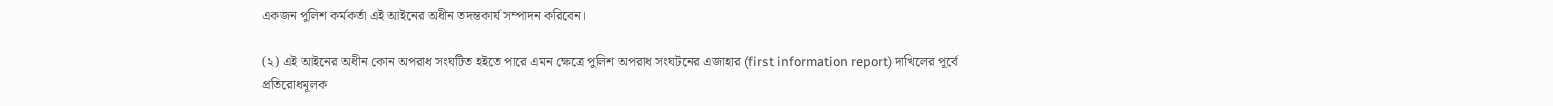একজন পুলিশ কর্মকর্তা এই আইনের অধীন তদন্তকার্য সম্পাদন করিবেন।

(২) এই আইনের অধীন কোন অপরাধ সংঘটিত হইতে পারে এমন ক্ষেত্রে পুলিশ অপরাধ সংঘটনের এজাহার (first information report) দাখিলের পূর্বে প্রতিরোধমূলক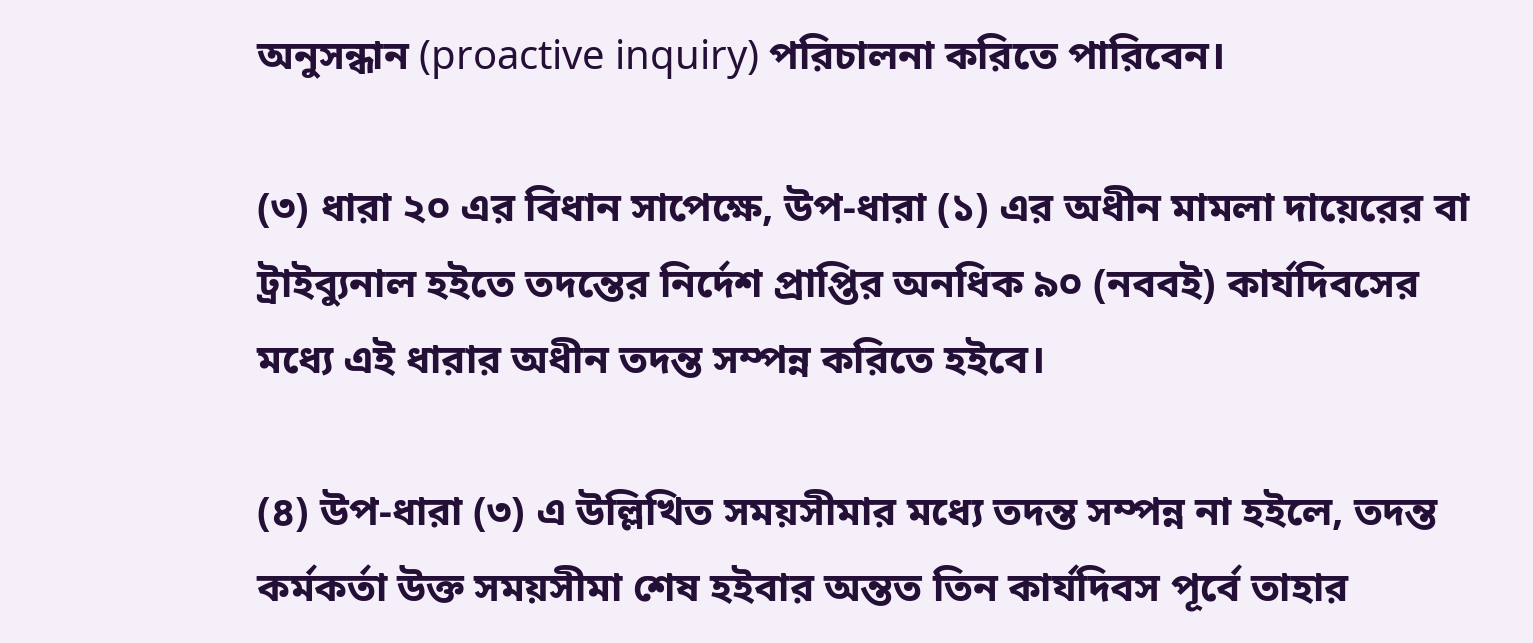অনুসন্ধান (proactive inquiry) পরিচালনা করিতে পারিবেন।

(৩) ধারা ২০ এর বিধান সাপেক্ষে, উপ-ধারা (১) এর অধীন মামলা দায়েরের বা ট্রাইব্যুনাল হইতে তদন্তের নির্দেশ প্রাপ্তির অনধিক ৯০ (নববই) কার্যদিবসের মধ্যে এই ধারার অধীন তদন্ত সম্পন্ন করিতে হইবে।

(৪) উপ-ধারা (৩) এ উল্লিখিত সময়সীমার মধ্যে তদন্ত সম্পন্ন না হইলে, তদন্ত কর্মকর্তা উক্ত সময়সীমা শেষ হইবার অন্তত তিন কার্যদিবস পূর্বে তাহার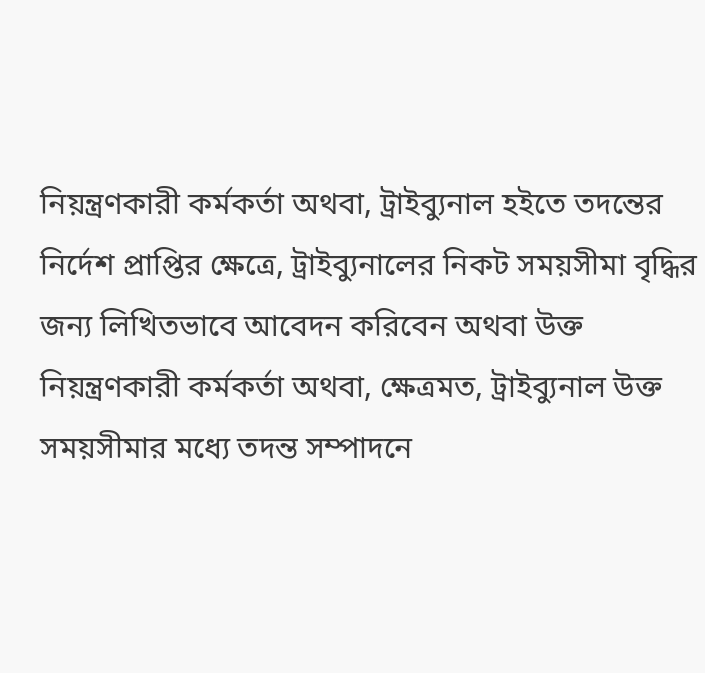নিয়ন্ত্রণকারী কর্মকর্তা অথবা, ট্রাইব্যুনাল হইতে তদন্তের নির্দেশ প্রাপ্তির ক্ষেত্রে, ট্রাইব্যুনালের নিকট সময়সীমা বৃদ্ধির জন্য লিখিতভাবে আবেদন করিবেন অথবা উক্ত নিয়ন্ত্রণকারী কর্মকর্তা অথবা, ক্ষেত্রমত, ট্রাইব্যুনাল উক্ত সময়সীমার মধ্যে তদন্ত সম্পাদনে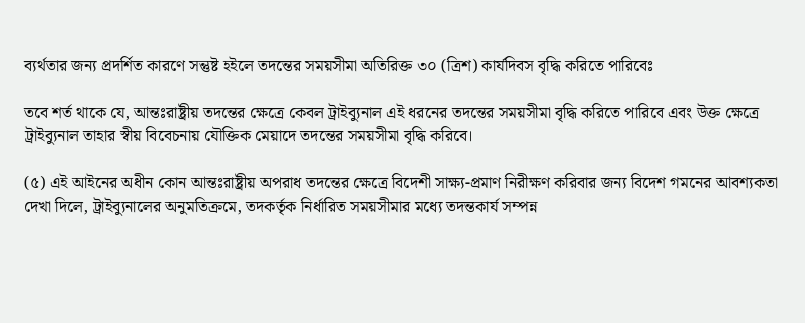ব্যর্থতার জন্য প্রদর্শিত কারণে সন্তুষ্ট হইলে তদন্তের সময়সীমা অতিরিক্ত ৩০ (ত্রিশ) কার্যদিবস বৃদ্ধি করিতে পারিবেঃ

তবে শর্ত থাকে যে, আন্তঃরাষ্ট্রীয় তদন্তের ক্ষেত্রে কেবল ট্রাইব্যুনাল এই ধরনের তদন্তের সময়সীমা বৃদ্ধি করিতে পারিবে এবং উক্ত ক্ষেত্রে ট্রাইব্যুনাল তাহার স্বীয় বিবেচনায় যৌক্তিক মেয়াদে তদন্তের সময়সীমা বৃদ্ধি করিবে।

(৫) এই আইনের অধীন কোন আন্তঃরাষ্ট্রীয় অপরাধ তদন্তের ক্ষেত্রে বিদেশী সাক্ষ্য-প্রমাণ নিরীক্ষণ করিবার জন্য বিদেশ গমনের আবশ্যকতা দেখা দিলে, ট্রাইব্যুনালের অনুমতিক্রমে, তদকর্তৃক নির্ধারিত সময়সীমার মধ্যে তদন্তকার্য সম্পন্ন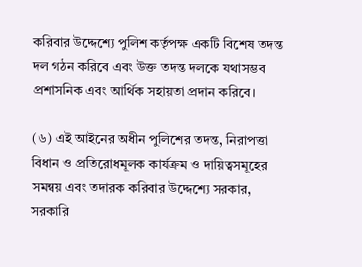করিবার উদ্দেশ্যে পুলিশ কর্তৃপক্ষ একটি বিশেষ তদন্ত দল গঠন করিবে এবং উক্ত তদন্ত দলকে যথাসম্ভব প্রশাসনিক এবং আর্থিক সহায়তা প্রদান করিবে।

(৬) এই আইনের অধীন পুলিশের তদন্ত, নিরাপত্তা বিধান ও প্রতিরোধমূলক কার্যক্রম ও দায়িত্বসমূহের সমন্বয় এবং তদারক করিবার উদ্দেশ্যে সরকার, সরকারি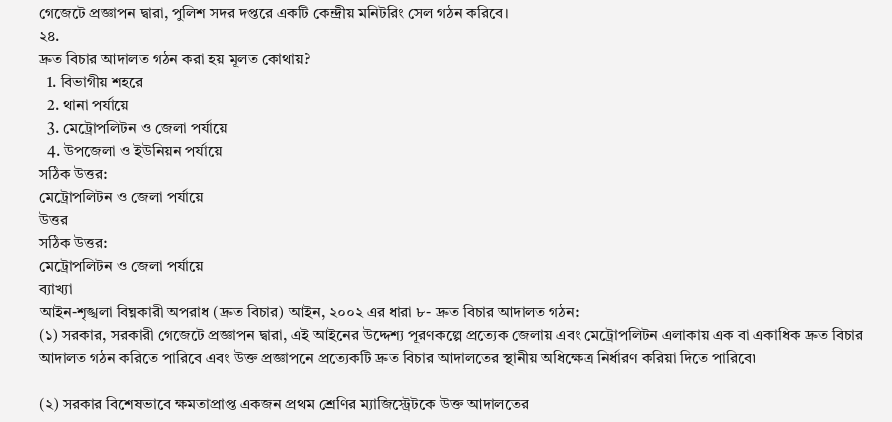গেজেটে প্রজ্ঞাপন দ্বারা, পুলিশ সদর দপ্তরে একটি কেন্দ্রীয় মনিটরিং সেল গঠন করিবে।
২৪.
দ্রুত বিচার আদালত গঠন করা হয় মূলত কোথায়?
  1. বিভাগীয় শহরে
  2. থানা পর্যায়ে
  3. মেট্রোপলিটন ও জেলা পর্যায়ে
  4. উপজেলা ও ইউনিয়ন পর্যায়ে
সঠিক উত্তর:
মেট্রোপলিটন ও জেলা পর্যায়ে
উত্তর
সঠিক উত্তর:
মেট্রোপলিটন ও জেলা পর্যায়ে
ব্যাখ্যা
আইন-শৃঙ্খলা বিঘ্নকারী অপরাধ (দ্রুত বিচার) আইন, ২০০২ এর ধারা ৮- দ্রুত বিচার আদালত গঠন:
(১) সরকার, সরকারী গেজেটে প্রজ্ঞাপন দ্বারা, এই আইনের উদ্দেশ্য পূরণকল্পে প্রত্যেক জেলায় এবং মেট্রোপলিটন এলাকায় এক বা একাধিক দ্রুত বিচার আদালত গঠন করিতে পারিবে এবং উক্ত প্রজ্ঞাপনে প্রত্যেকটি দ্রুত বিচার আদালতের স্থানীয় অধিক্ষেত্র নির্ধারণ করিয়া দিতে পারিবে৷

(২) সরকার বিশেষভাবে ক্ষমতাপ্রাপ্ত একজন প্রথম শ্রেণির ম্যাজিস্ট্রেটকে উক্ত আদালতের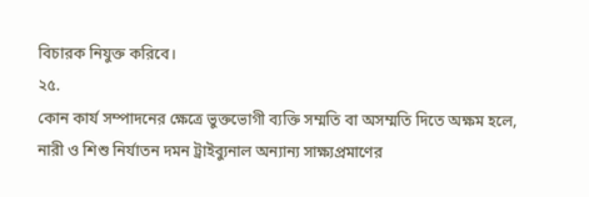বিচারক নিযুক্ত করিবে।
২৫.
কোন কার্য সম্পাদনের ক্ষেত্রে ভুক্তভোগী ব্যক্তি সম্মতি বা অসম্মতি দিতে অক্ষম হলে, নারী ও শিশু নির্যাতন দমন ট্রাইব্যুনাল অন্যান্য সাক্ষ্যপ্রমাণের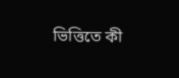ভিত্তিতে কী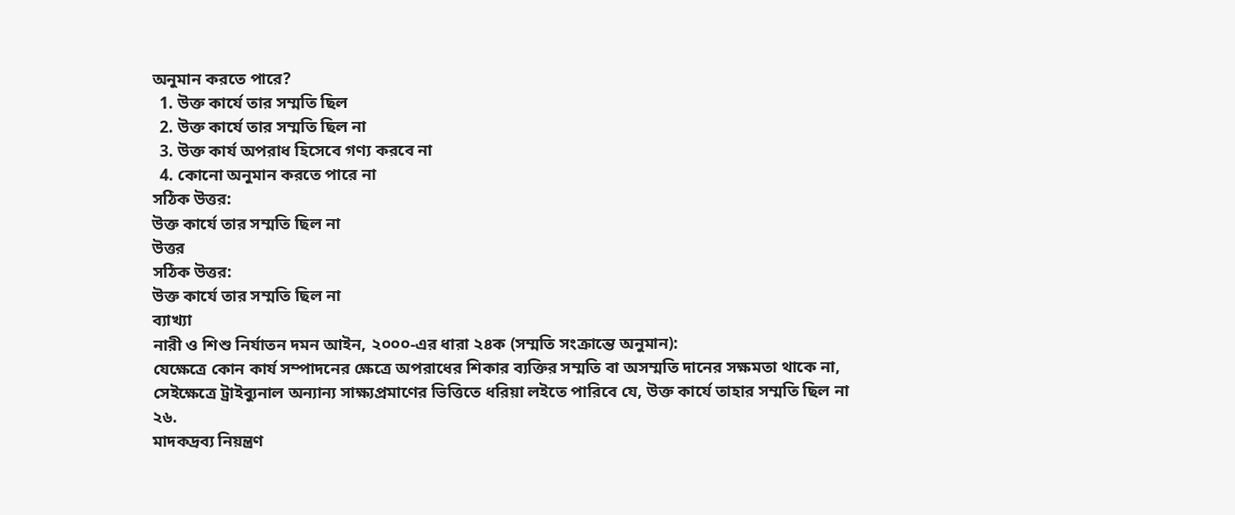অনুমান করতে পারে?
  1. উক্ত কার্যে তার সম্মতি ছিল
  2. উক্ত কার্যে তার সম্মতি ছিল না
  3. উক্ত কার্য অপরাধ হিসেবে গণ্য করবে না
  4. কোনো অনুমান করতে পারে না
সঠিক উত্তর:
উক্ত কার্যে তার সম্মতি ছিল না
উত্তর
সঠিক উত্তর:
উক্ত কার্যে তার সম্মতি ছিল না
ব্যাখ্যা
নারী ও শিশু নির্যাতন দমন আইন, ২০০০-এর ধারা ২৪ক (সম্মতি সংক্রান্তে অনুমান):
যেক্ষেত্রে কোন কার্য সম্পাদনের ক্ষেত্রে অপরাধের শিকার ব্যক্তির সম্মতি বা অসম্মতি দানের সক্ষমতা থাকে না, সেইক্ষেত্রে ট্রাইব্যুনাল অন্যান্য সাক্ষ্যপ্রমাণের ভিত্তিতে ধরিয়া লইতে পারিবে যে, উক্ত কার্যে তাহার সম্মতি ছিল না
২৬.
মাদকদ্রব্য নিয়ন্ত্রণ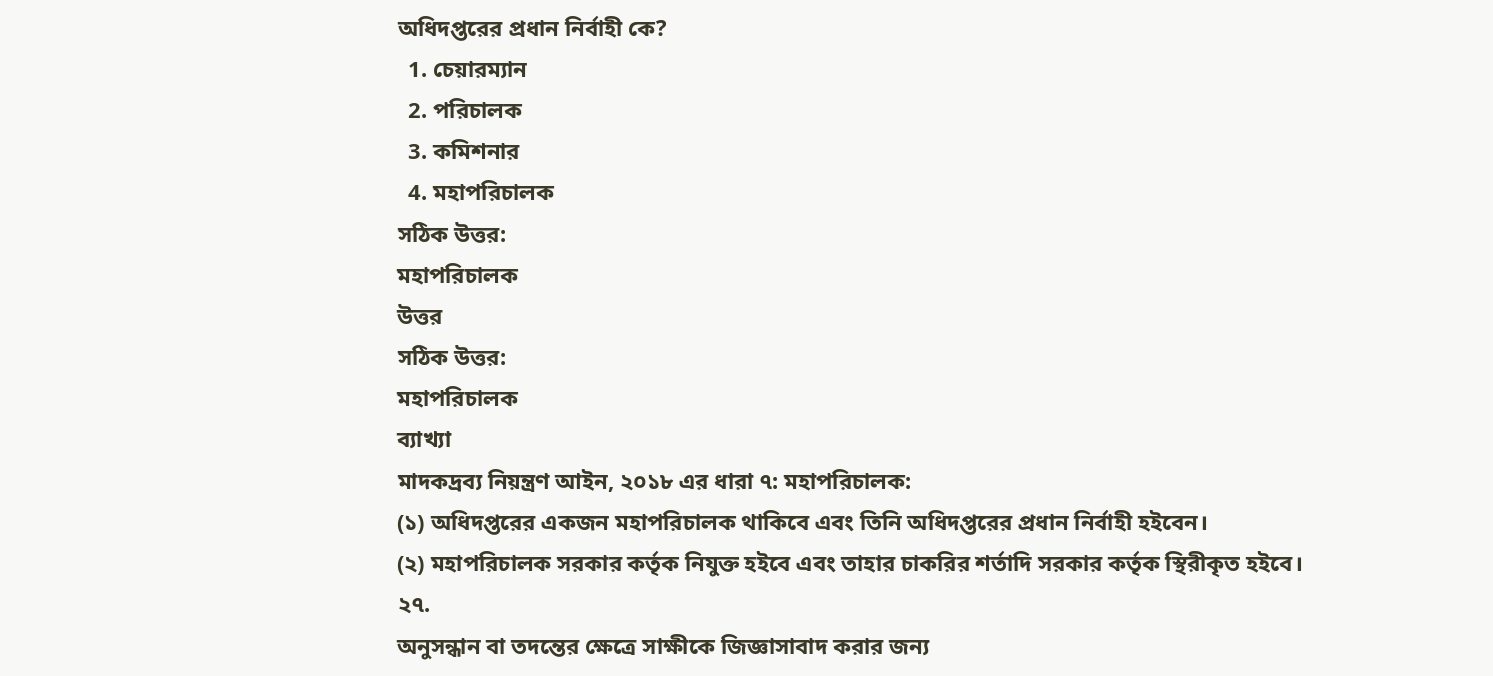অধিদপ্তরের প্রধান নির্বাহী কে?
  1. চেয়ারম্যান
  2. পরিচালক
  3. কমিশনার
  4. মহাপরিচালক
সঠিক উত্তর:
মহাপরিচালক
উত্তর
সঠিক উত্তর:
মহাপরিচালক
ব্যাখ্যা
মাদকদ্রব্য নিয়ন্ত্রণ আইন, ২০১৮ এর ধারা ৭: মহাপরিচালক:
(১) অধিদপ্তরের একজন মহাপরিচালক থাকিবে এবং তিনি অধিদপ্তরের প্রধান নির্বাহী হইবেন।
(২) মহাপরিচালক সরকার কর্তৃক নিযুক্ত হইবে এবং তাহার চাকরির শর্তাদি সরকার কর্তৃক স্থিরীকৃত হইবে।
২৭.
অনুসন্ধান বা তদন্তের ক্ষেত্রে সাক্ষীকে জিজ্ঞাসাবাদ করার জন্য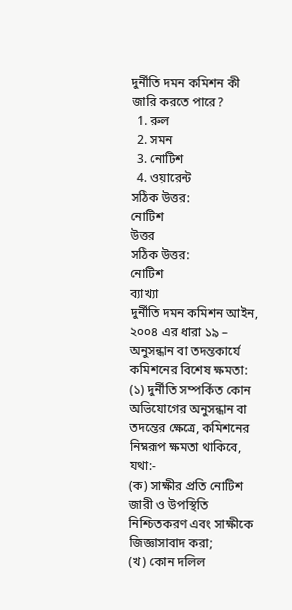দুর্নীতি দমন কমিশন কী জারি করতে পারে?
  1. রুল
  2. সমন
  3. নোটিশ
  4. ওয়ারেন্ট
সঠিক উত্তর:
নোটিশ
উত্তর
সঠিক উত্তর:
নোটিশ
ব্যাখ্যা
দুর্নীতি দমন কমিশন আইন, ২০০৪ এর ধারা ১৯ – অনুসন্ধান বা তদন্তকার্যে কমিশনের বিশেষ ক্ষমতা:
(১) দুর্নীতি সম্পর্কিত কোন অভিযোগের অনুসন্ধান বা তদন্তের ক্ষেত্রে, কমিশনের নিম্নরূপ ক্ষমতা থাকিবে, যথা:-
(ক) সাক্ষীর প্রতি নোটিশ জারী ও উপস্থিতি নিশ্চিতকরণ এবং সাক্ষীকে জিজ্ঞাসাবাদ করা;
(খ) কোন দলিল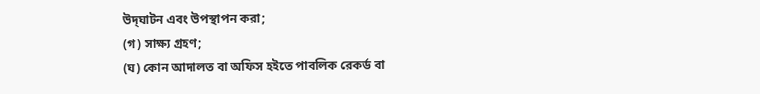উদ্‌ঘাটন এবং উপস্থাপন করা;
(গ) সাক্ষ্য গ্রহণ;
(ঘ) কোন আদালত বা অফিস হইতে পাবলিক রেকর্ড বা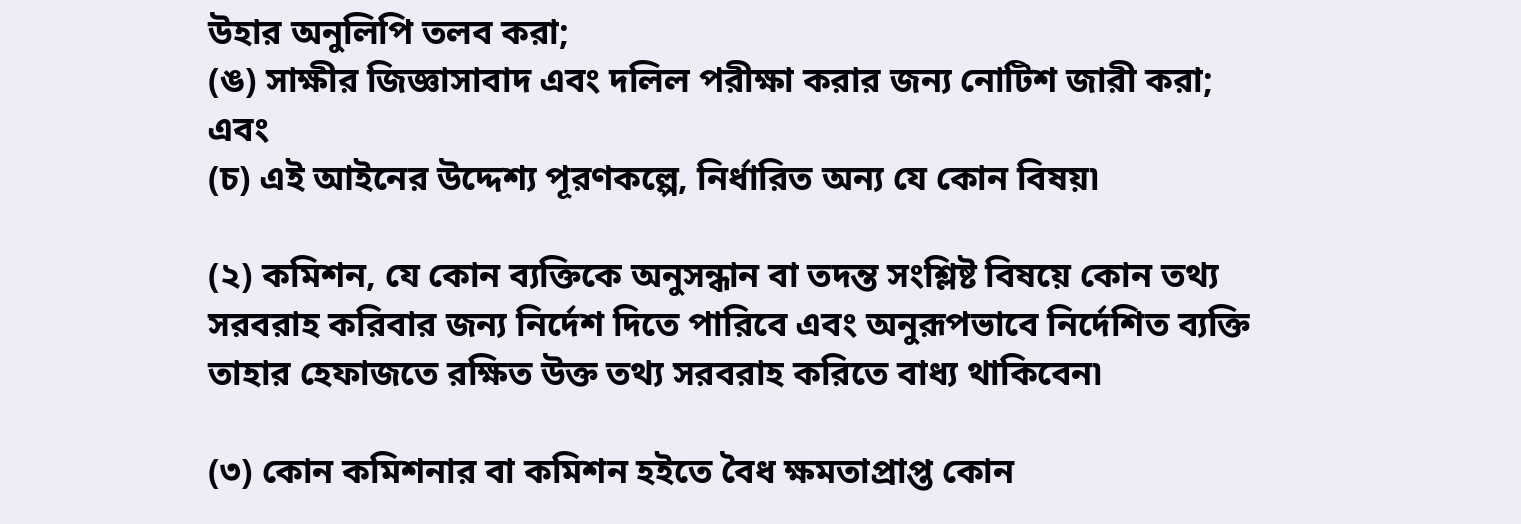উহার অনুলিপি তলব করা;
(ঙ) সাক্ষীর জিজ্ঞাসাবাদ এবং দলিল পরীক্ষা করার জন্য নোটিশ জারী করা; এবং
(চ) এই আইনের উদ্দেশ্য পূরণকল্পে, নির্ধারিত অন্য যে কোন বিষয়৷

(২) কমিশন, যে কোন ব্যক্তিকে অনুসন্ধান বা তদন্ত সংশ্লিষ্ট বিষয়ে কোন তথ্য সরবরাহ করিবার জন্য নির্দেশ দিতে পারিবে এবং অনুরূপভাবে নির্দেশিত ব্যক্তি তাহার হেফাজতে রক্ষিত উক্ত তথ্য সরবরাহ করিতে বাধ্য থাকিবেন৷

(৩) কোন কমিশনার বা কমিশন হইতে বৈধ ক্ষমতাপ্রাপ্ত কোন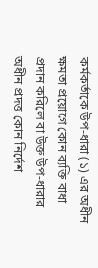কর্মকর্তাকে উপ-ধারা (১) এর অধীন ক্ষমতা প্রয়োগে কোন ব্যক্তি বাধা প্রদান করিলে বা উক্ত উপ-ধারার অধীন প্রদত্ত কোন নির্দেশ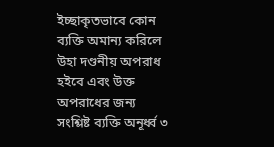ইচ্ছাকৃতভাবে কোন ব্যক্তি অমান্য করিলে উহা দণ্ডনীয় অপরাধ হইবে এবং উক্ত অপরাধের জন্য সংশ্লিষ্ট ব্যক্তি অনূর্ধ্ব ৩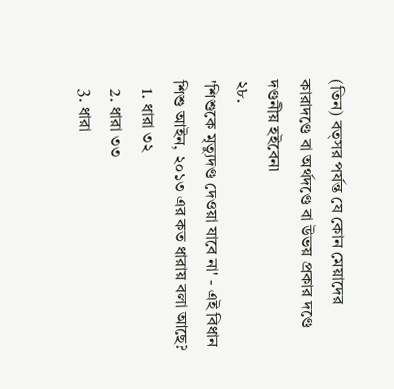(তিন) বত্সর পর্যন্ত যে কোন মেয়াদের কারাদণ্ডে বা অর্থদণ্ডে বা উভয় প্রকার দণ্ডে দণ্ডনীয় হইবেন৷
২৮.
'শিশুকে মৃত্যুদণ্ড দেওয়া যাবে না' - এই বিধান শিশু আইন, ২০১৩ এর কত ধারায় বলা আছে?
  1. ধারা ৩২
  2. ধারা ৩৩
  3. ধারা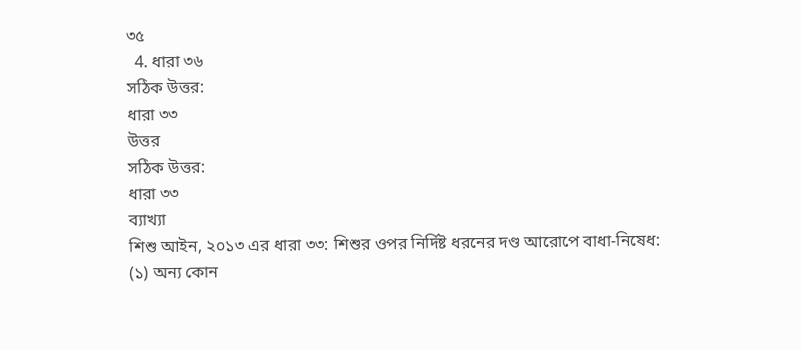৩৫
  4. ধারা ৩৬
সঠিক উত্তর:
ধারা ৩৩
উত্তর
সঠিক উত্তর:
ধারা ৩৩
ব্যাখ্যা
শিশু আইন, ২০১৩ এর ধারা ৩৩: শিশুর ওপর নির্দিষ্ট ধরনের দণ্ড আরোপে বাধা-নিষেধ:
(১) অন্য কোন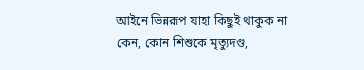আইনে ভিন্নরূপ যাহা কিছুই থাকুক না কেন, কোন শিশুকে মৃত্যুদণ্ড,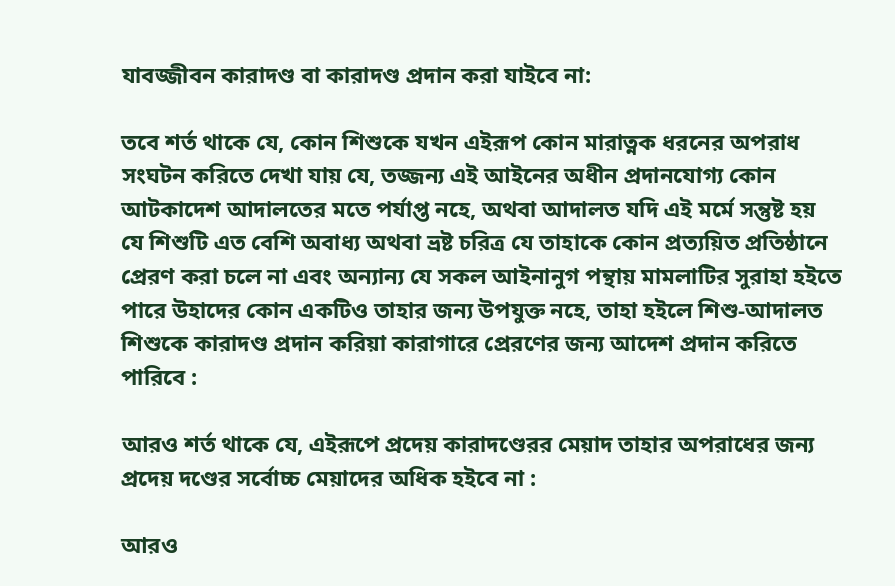যাবজ্জীবন কারাদণ্ড বা কারাদণ্ড প্রদান করা যাইবে না:

তবে শর্ত থাকে যে, কোন শিশুকে যখন এইরূপ কোন মারাত্নক ধরনের অপরাধ সংঘটন করিতে দেখা যায় যে, তজ্জন্য এই আইনের অধীন প্রদানযোগ্য কোন আটকাদেশ আদালতের মতে পর্যাপ্ত নহে, অথবা আদালত যদি এই মর্মে সন্তুষ্ট হয় যে শিশুটি এত বেশি অবাধ্য অথবা ভ্রষ্ট চরিত্র যে তাহাকে কোন প্রত্যয়িত প্রতিষ্ঠানে প্রেরণ করা চলে না এবং অন্যান্য যে সকল আইনানুগ পন্থায় মামলাটির সুরাহা হইতে পারে উহাদের কোন একটিও তাহার জন্য উপযুক্ত নহে, তাহা হইলে শিশু-আদালত শিশুকে কারাদণ্ড প্রদান করিয়া কারাগারে প্রেরণের জন্য আদেশ প্রদান করিতে পারিবে :

আরও শর্ত থাকে যে, এইরূপে প্রদেয় কারাদণ্ডেরর মেয়াদ তাহার অপরাধের জন্য প্রদেয় দণ্ডের সর্বোচ্চ মেয়াদের অধিক হইবে না :

আরও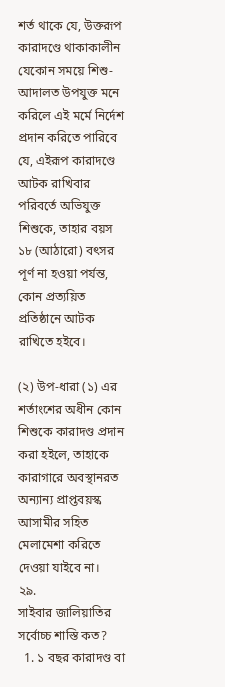শর্ত থাকে যে, উক্তরূপ কারাদণ্ডে থাকাকালীন যেকোন সময়ে শিশু-আদালত উপযুক্ত মনে করিলে এই মর্মে নির্দেশ প্রদান করিতে পারিবে যে, এইরূপ কারাদণ্ডে আটক রাখিবার পরিবর্তে অভিযুক্ত শিশুকে, তাহার বয়স ১৮ (আঠারো) বৎসর পূর্ণ না হওয়া পর্যন্ত, কোন প্রত্যয়িত প্রতিষ্ঠানে আটক রাখিতে হইবে।

(২) উপ-ধারা (১) এর শর্তাংশের অধীন কোন শিশুকে কারাদণ্ড প্রদান করা হইলে, তাহাকে কারাগারে অবস্থানরত অন্যান্য প্রাপ্তবয়স্ক আসামীর সহিত মেলামেশা করিতে দেওয়া যাইবে না।
২৯.
সাইবার জালিয়াতির সর্বোচ্চ শাস্তি কত?
  1. ১ বছর কারাদণ্ড বা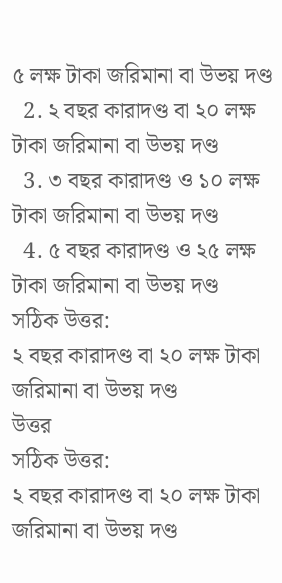৫ লক্ষ টাকা জরিমানা বা উভয় দণ্ড
  2. ২ বছর কারাদণ্ড বা ২০ লক্ষ টাকা জরিমানা বা উভয় দণ্ড
  3. ৩ বছর কারাদণ্ড ও ১০ লক্ষ টাকা জরিমানা বা উভয় দণ্ড
  4. ৫ বছর কারাদণ্ড ও ২৫ লক্ষ টাকা জরিমানা বা উভয় দণ্ড
সঠিক উত্তর:
২ বছর কারাদণ্ড বা ২০ লক্ষ টাকা জরিমানা বা উভয় দণ্ড
উত্তর
সঠিক উত্তর:
২ বছর কারাদণ্ড বা ২০ লক্ষ টাকা জরিমানা বা উভয় দণ্ড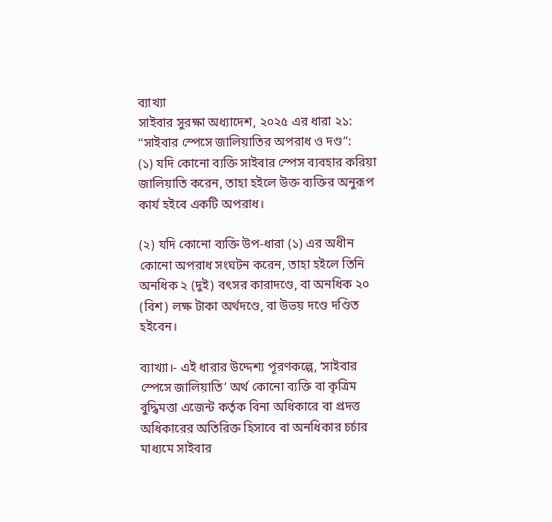ব্যাখ্যা
সাইবার সুরক্ষা অধ্যাদেশ, ২০২৫ এর ধারা ২১: “সাইবার স্পেসে জালিয়াতির অপরাধ ও দণ্ড”:
(১) যদি কোনো ব্যক্তি সাইবার স্পেস ব্যবহার করিয়া জালিয়াতি করেন, তাহা হইলে উক্ত ব্যক্তির অনুরূপ কার্য হইবে একটি অপরাধ।

(২) যদি কোনো ব্যক্তি উপ-ধারা (১) এর অধীন কোনো অপরাধ সংঘটন করেন, তাহা হইলে তিনি অনধিক ২ (দুই) বৎসর কারাদণ্ডে, বা অনধিক ২০ (বিশ) লক্ষ টাকা অর্থদণ্ডে, বা উভয় দণ্ডে দণ্ডিত হইবেন।

ব্যাখ্যা।- এই ধারার উদ্দেশ্য পূরণকল্পে, ‘সাইবার স্পেসে জালিয়াতি’ অর্থ কোনো ব্যক্তি বা কৃত্রিম বুদ্ধিমত্তা এজেন্ট কর্তৃক বিনা অধিকারে বা প্রদত্ত অধিকারের অতিরিক্ত হিসাবে বা অনধিকার চর্চার মাধ্যমে সাইবার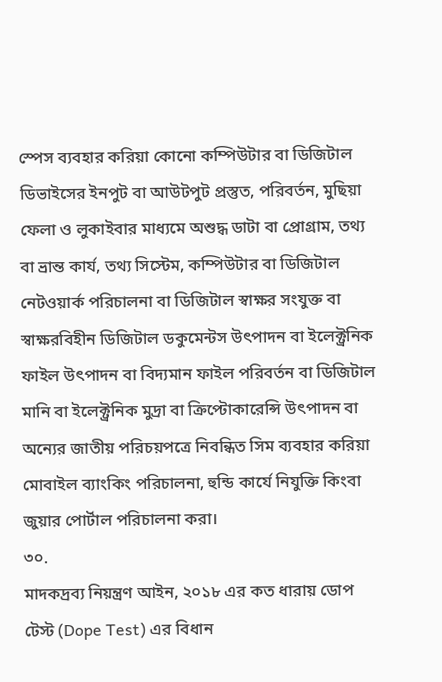স্পেস ব্যবহার করিয়া কোনো কম্পিউটার বা ডিজিটাল ডিভাইসের ইনপুট বা আউটপুট প্রস্তুত, পরিবর্তন, মুছিয়া ফেলা ও লুকাইবার মাধ্যমে অশুদ্ধ ডাটা বা প্রোগ্রাম, তথ্য বা ভ্রান্ত কার্য, তথ্য সিস্টেম, কম্পিউটার বা ডিজিটাল নেটওয়ার্ক পরিচালনা বা ডিজিটাল স্বাক্ষর সংযুক্ত বা স্বাক্ষরবিহীন ডিজিটাল ডকুমেন্টস উৎপাদন বা ইলেক্ট্রনিক ফাইল উৎপাদন বা বিদ্যমান ফাইল পরিবর্তন বা ডিজিটাল মানি বা ইলেক্ট্রনিক মুদ্রা বা ক্রিপ্টোকারেন্সি উৎপাদন বা অন্যের জাতীয় পরিচয়পত্রে নিবন্ধিত সিম ব্যবহার করিয়া মোবাইল ব্যাংকিং পরিচালনা, হুন্ডি কার্যে নিযুক্তি কিংবা জুয়ার পোর্টাল পরিচালনা করা।
৩০.
মাদকদ্রব্য নিয়ন্ত্রণ আইন, ২০১৮ এর কত ধারায় ডোপ টেস্ট (Dope Test) এর বিধান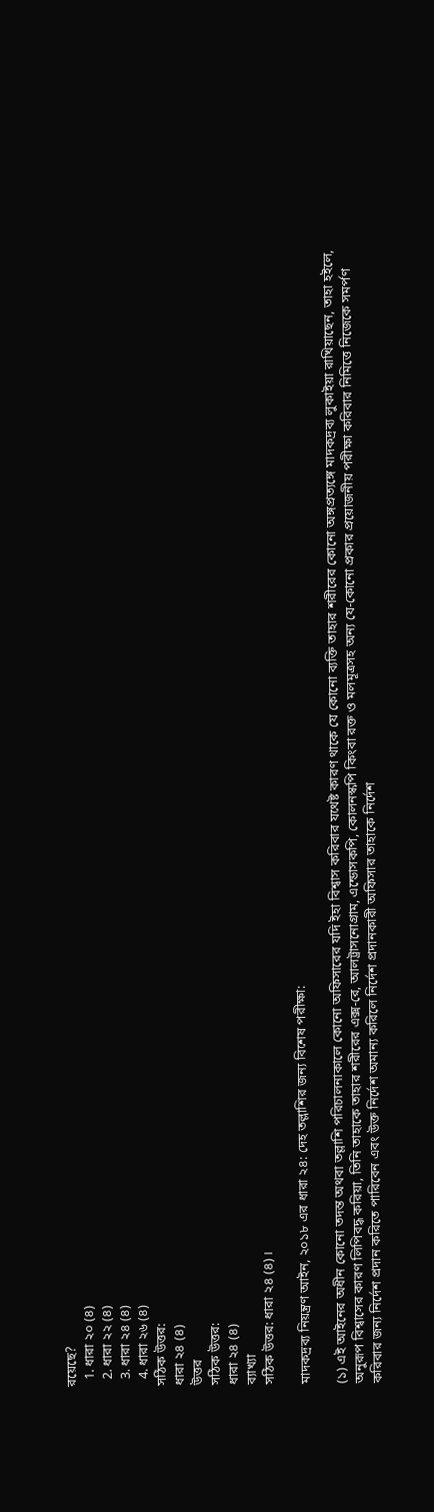রয়েছে?
  1. ধারা ২০ (৪)
  2. ধারা ২২ (৪)
  3. ধারা ২৪ (৪)
  4. ধারা ২৬ (৪)
সঠিক উত্তর:
ধারা ২৪ (৪)
উত্তর
সঠিক উত্তর:
ধারা ২৪ (৪)
ব্যাখ্যা
সঠিক উত্তর: ধারা ২৪ (৪)।

মাদকদ্রব্য নিয়ন্ত্রণ আইন, ২০১৮ এর ধারা ২৪: দেহ তল্লাশির জন্য বিশেষ পরীক্ষা:

(১) এই আইনের অধীন কোনো তদন্ত অথবা তল্লাশি পরিচালনাকালে কোনো অফিসারের যদি ইহা বিশ্বাস করিবার যথেষ্ট কারণ থাকে যে কোনো ব্যক্তি তাহার শরীরের কোনো অঙ্গপ্রত্যঙ্গে মাদকদ্রব্য লুকাইয়া রাখিয়াছেন, তাহা হইলে, অনুরূপ বিশ্বাসের কারণ লিপিবদ্ধ করিয়া, তিনি তাহাকে তাহার শরীরের এক্স-রে, আলট্রাসনোগ্রাম, এন্ডোসকপি, কোলনস্কপি কিংবা রক্ত ও মলমূত্রসহ অন্য যে-কোনো প্রকার প্রয়োজনীয় পরীক্ষা করিবার নিমিত্তে নিজেকে সমর্পণ করিবার জন্য নির্দেশ প্রদান করিতে পারিবেন এবং উক্ত নির্দেশ অমান্য করিলে নির্দেশ প্রদানকারী অফিসার তাহাকে নির্দেশ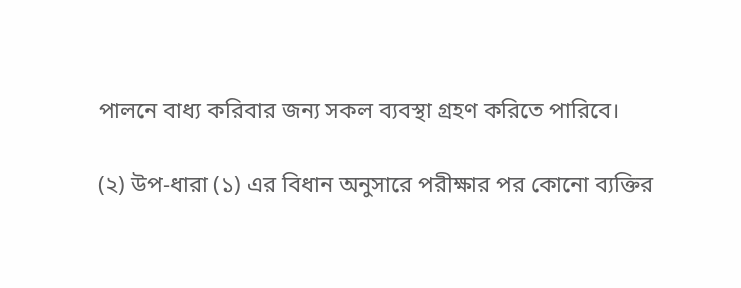পালনে বাধ্য করিবার জন্য সকল ব্যবস্থা গ্রহণ করিতে পারিবে।

(২) উপ-ধারা (১) এর বিধান অনুসারে পরীক্ষার পর কোনো ব্যক্তির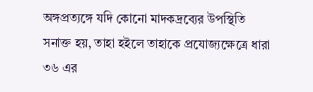অঙ্গপ্রত্যঙ্গে যদি কোনো মাদকদ্রব্যের উপস্থিতি সনাক্ত হয়, তাহা হইলে তাহাকে প্রযোজ্যক্ষেত্রে ধারা ৩৬ এর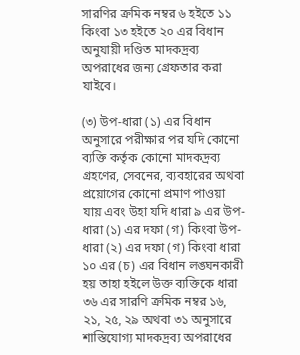সারণির ক্রমিক নম্বর ৬ হইতে ১১ কিংবা ১৩ হইতে ২০ এর বিধান অনুযায়ী দণ্ডিত মাদকদ্রব্য অপরাধের জন্য গ্রেফতার করা যাইবে।

(৩) উপ-ধারা (১) এর বিধান অনুসারে পরীক্ষার পর যদি কোনো ব্যক্তি কর্তৃক কোনো মাদকদ্রব্য গ্রহণের, সেবনের, ব্যবহারের অথবা প্রয়োগের কোনো প্রমাণ পাওয়া যায় এবং উহা যদি ধারা ৯ এর উপ-ধারা (১) এর দফা (গ) কিংবা উপ-ধারা (২) এর দফা (গ) কিংবা ধারা ১০ এর (চ) এর বিধান লঙ্ঘনকারী হয় তাহা হইলে উক্ত ব্যক্তিকে ধারা ৩৬ এর সারণি ক্রমিক নম্বর ১৬, ২১, ২৫, ২৯ অথবা ৩১ অনুসারে শাস্তিযোগ্য মাদকদ্রব্য অপরাধের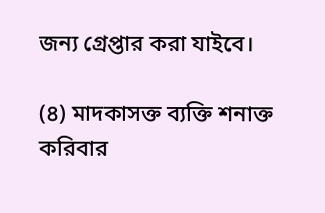জন্য গ্রেপ্তার করা যাইবে।

(৪) মাদকাসক্ত ব্যক্তি শনাক্ত করিবার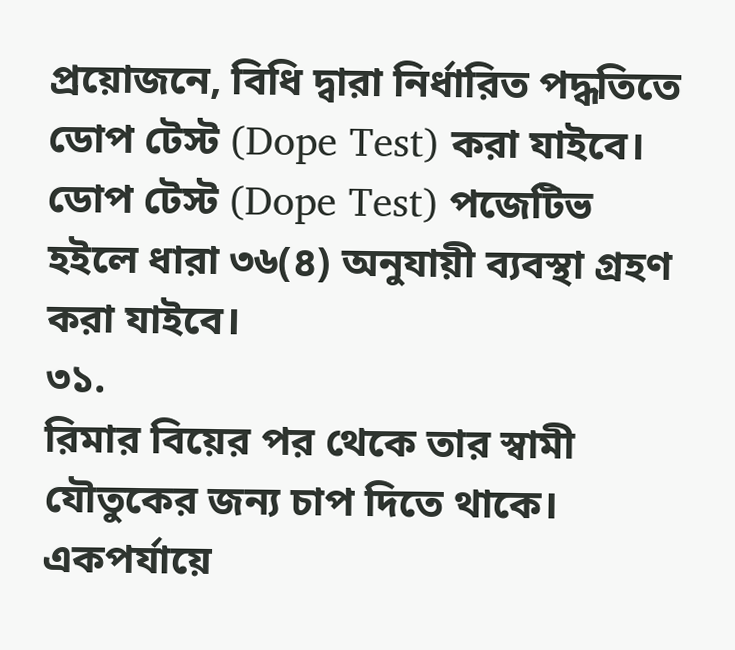প্রয়োজনে, বিধি দ্বারা নির্ধারিত পদ্ধতিতে ডোপ টেস্ট (Dope Test) করা যাইবে। ডোপ টেস্ট (Dope Test) পজেটিভ হইলে ধারা ৩৬(৪) অনুযায়ী ব্যবস্থা গ্রহণ করা যাইবে।
৩১.
রিমার বিয়ের পর থেকে তার স্বামী যৌতুকের জন্য চাপ দিতে থাকে। একপর্যায়ে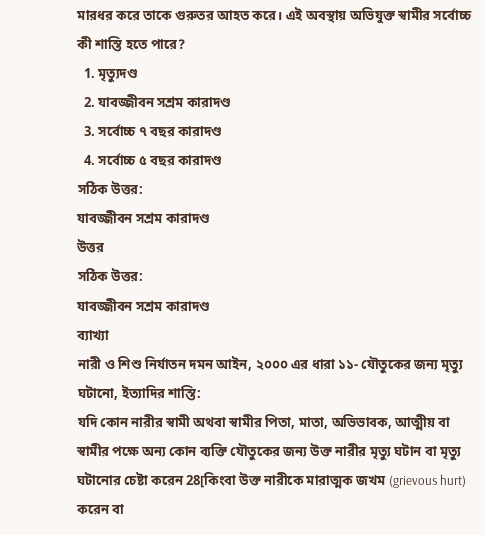মারধর করে তাকে গুরুতর আহত করে। এই অবস্থায় অভিযুক্ত স্বামীর সর্বোচ্চ কী শাস্তি হতে পারে?
  1. মৃত্যুদণ্ড
  2. যাবজ্জীবন সশ্রম কারাদণ্ড
  3. সর্বোচ্চ ৭ বছর কারাদণ্ড
  4. সর্বোচ্চ ৫ বছর কারাদণ্ড
সঠিক উত্তর:
যাবজ্জীবন সশ্রম কারাদণ্ড
উত্তর
সঠিক উত্তর:
যাবজ্জীবন সশ্রম কারাদণ্ড
ব্যাখ্যা
নারী ও শিশু নির্যাতন দমন আইন, ২০০০ এর ধারা ১১- যৌতুকের জন্য মৃত্যু ঘটানো, ইত্যাদির শাস্তি:
যদি কোন নারীর স্বামী অথবা স্বামীর পিতা, মাতা, অভিভাবক, আত্মীয় বা স্বামীর পক্ষে অন্য কোন ব্যক্তি যৌতুকের জন্য উক্ত নারীর মৃত্যু ঘটান বা মৃত্যু ঘটানোর চেষ্টা করেন 28[কিংবা উক্ত নারীকে মারাত্মক জখম (grievous hurt) করেন বা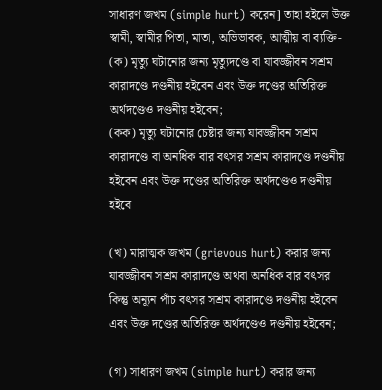সাধারণ জখম (simple hurt) করেন] তাহা হইলে উক্ত স্বামী, স্বামীর পিতা, মাতা, অভিভাবক, আত্মীয় বা ব্যক্তি-
(ক) মৃত্যু ঘটানোর জন্য মৃত্যুদণ্ডে বা যাবজ্জীবন সশ্রম কারাদণ্ডে দণ্ডনীয় হইবেন এবং উক্ত দণ্ডের অতিরিক্ত অর্থদণ্ডেও দণ্ডনীয় হইবেন;
(কক) মৃত্যু ঘটানোর চেষ্টার জন্য যাবজ্জীবন সশ্রম কারাদণ্ডে বা অনধিক বার বৎসর সশ্রম কারাদণ্ডে দণ্ডনীয় হইবেন এবং উক্ত দণ্ডের অতিরিক্ত অর্থদণ্ডেও দণ্ডনীয় হইবে

(খ) মারাত্মক জখম (grievous hurt) করার জন্য যাবজ্জীবন সশ্রম কারাদণ্ডে অথবা অনধিক বার বৎসর কিন্তু অন্যূন পাঁচ বৎসর সশ্রম কারাদণ্ডে দণ্ডনীয় হইবেন এবং উক্ত দণ্ডের অতিরিক্ত অর্থদণ্ডেও দণ্ডনীয় হইবেন;

(গ) সাধারণ জখম (simple hurt) করার জন্য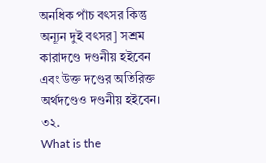অনধিক পাঁচ বৎসর কিন্তু অন্যূন দুই বৎসর] সশ্রম কারাদণ্ডে দণ্ডনীয় হইবেন এবং উক্ত দণ্ডের অতিরিক্ত অর্থদণ্ডেও দণ্ডনীয় হইবেন।
৩২.
What is the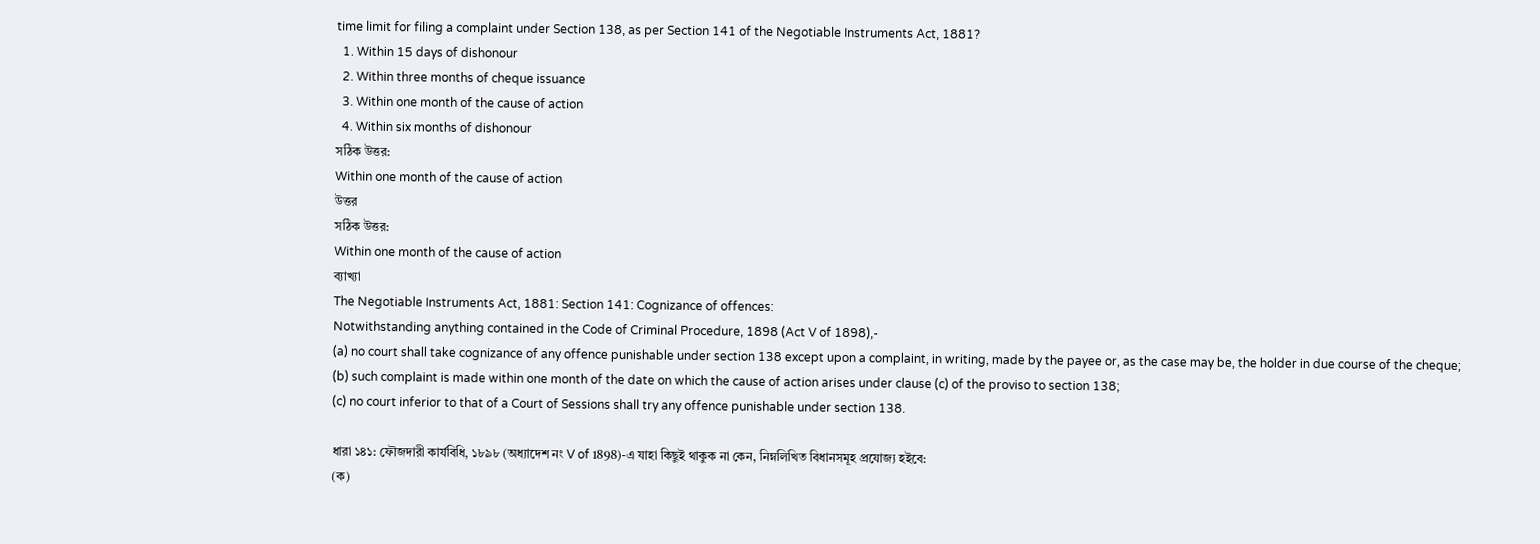time limit for filing a complaint under Section 138, as per Section 141 of the Negotiable Instruments Act, 1881?
  1. Within 15 days of dishonour
  2. Within three months of cheque issuance
  3. Within one month of the cause of action
  4. Within six months of dishonour
সঠিক উত্তর:
Within one month of the cause of action
উত্তর
সঠিক উত্তর:
Within one month of the cause of action
ব্যাখ্যা
The Negotiable Instruments Act, 1881: Section 141: Cognizance of offences:
Notwithstanding anything contained in the Code of Criminal Procedure, 1898 (Act V of 1898),-
(a) no court shall take cognizance of any offence punishable under section 138 except upon a complaint, in writing, made by the payee or, as the case may be, the holder in due course of the cheque;
(b) such complaint is made within one month of the date on which the cause of action arises under clause (c) of the proviso to section 138;
(c) no court inferior to that of a Court of Sessions shall try any offence punishable under section 138.

ধারা ১৪১: ফৌজদারী কার্যবিধি, ১৮৯৮ (অধ্যাদেশ নং V of 1898)-এ যাহা কিছুই থাকুক না কেন, নিম্নলিখিত বিধানসমূহ প্রযোজ্য হইবে:
(ক)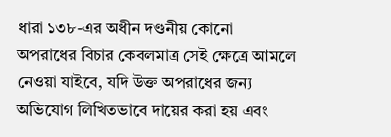ধারা ১৩৮-এর অধীন দণ্ডনীয় কোনো অপরাধের বিচার কেবলমাত্র সেই ক্ষেত্রে আমলে নেওয়া যাইবে, যদি উক্ত অপরাধের জন্য অভিযোগ লিখিতভাবে দায়ের করা হয় এবং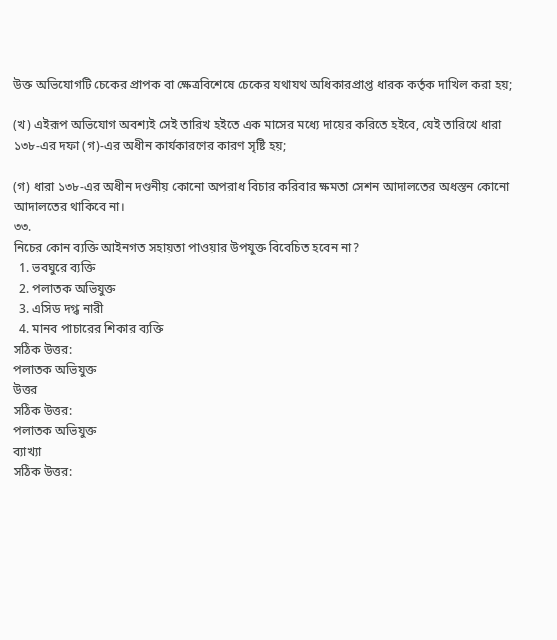উক্ত অভিযোগটি চেকের প্রাপক বা ক্ষেত্রবিশেষে চেকের যথাযথ অধিকারপ্রাপ্ত ধারক কর্তৃক দাখিল করা হয়;

(খ) এইরূপ অভিযোগ অবশ্যই সেই তারিখ হইতে এক মাসের মধ্যে দায়ের করিতে হইবে, যেই তারিখে ধারা ১৩৮-এর দফা (গ)-এর অধীন কার্যকারণের কারণ সৃষ্টি হয়;

(গ) ধারা ১৩৮-এর অধীন দণ্ডনীয় কোনো অপরাধ বিচার করিবার ক্ষমতা সেশন আদালতের অধস্তন কোনো আদালতের থাকিবে না।
৩৩.
নিচের কোন ব্যক্তি আইনগত সহায়তা পাওয়ার উপযুক্ত বিবেচিত হবেন না?
  1. ভবঘুরে ব্যক্তি
  2. পলাতক অভিযুক্ত
  3. এসিড দগ্ধ নারী
  4. মানব পাচারের শিকার ব্যক্তি
সঠিক উত্তর:
পলাতক অভিযুক্ত
উত্তর
সঠিক উত্তর:
পলাতক অভিযুক্ত
ব্যাখ্যা
সঠিক উত্তর: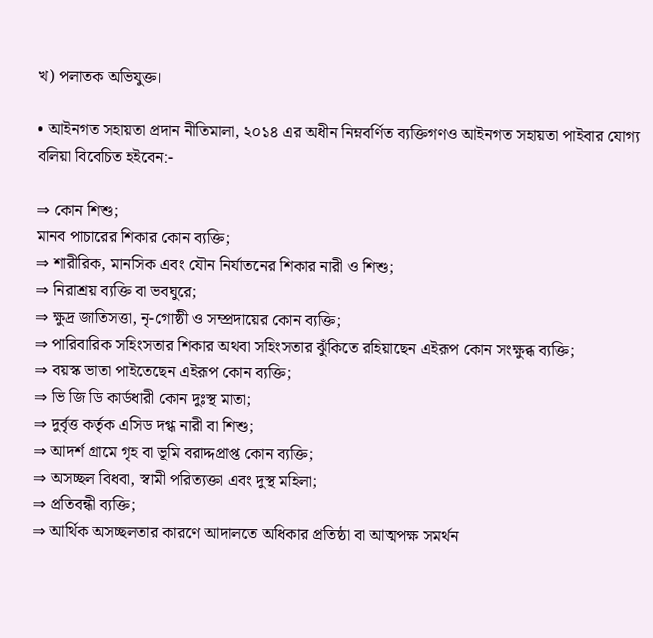খ) পলাতক অভিযুক্ত।

• আইনগত সহায়তা প্রদান নীতিমালা, ২০১৪ এর অধীন নিম্নবর্ণিত ব্যক্তিগণও আইনগত সহায়তা পাইবার যোগ্য বলিয়া বিবেচিত হইবেন:-

⇒ কোন শিশু;
মানব পাচারের শিকার কোন ব্যক্তি;
⇒ শারীরিক, মানসিক এবং যৌন নির্যাতনের শিকার নারী ও শিশু;
⇒ নিরাশ্রয় ব্যক্তি বা ভবঘুরে;
⇒ ক্ষুদ্র জাতিসত্তা, নৃ-গোষ্ঠী ও সম্প্রদায়ের কোন ব্যক্তি;
⇒ পারিবারিক সহিংসতার শিকার অথবা সহিংসতার ঝুঁকিতে রহিয়াছেন এইরূপ কোন সংক্ষুব্ধ ব্যক্তি;
⇒ বয়স্ক ভাতা পাইতেছেন এইরূপ কোন ব্যক্তি;
⇒ ভি জি ডি কার্ডধারী কোন দুঃস্থ মাতা;
⇒ দুর্বৃত্ত কর্তৃক এসিড দগ্ধ নারী বা শিশু;
⇒ আদর্শ গ্রামে গৃহ বা ভূমি বরাদ্দপ্রাপ্ত কোন ব্যক্তি;
⇒ অসচ্ছল বিধবা, স্বামী পরিত্যক্তা এবং দুস্থ মহিলা;
⇒ প্রতিবন্ধী ব্যক্তি;
⇒ আর্থিক অসচ্ছলতার কারণে আদালতে অধিকার প্রতিষ্ঠা বা আত্মপক্ষ সমর্থন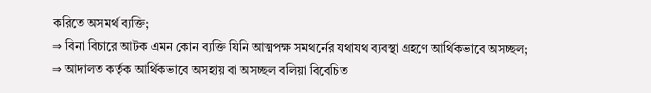করিতে অসমর্থ ব্যক্তি;
⇒ বিনা বিচারে আটক এমন কোন ব্যক্তি যিনি আত্মপক্ষ সমথর্নের যথাযথ ব্যবস্থা গ্রহণে আর্থিকভাবে অসচ্ছল;
⇒ আদালত কর্তৃক আর্থিকভাবে অসহায় বা অসচ্ছল বলিয়া বিবেচিত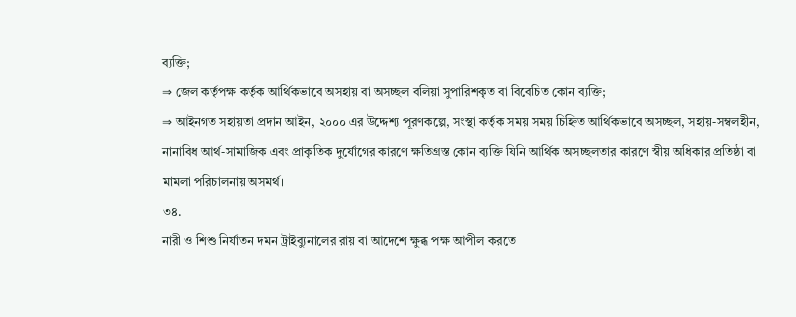ব্যক্তি;
⇒ জেল কর্তৃপক্ষ কর্তৃক আর্থিকভাবে অসহায় বা অসচ্ছল বলিয়া সুপারিশকৃত বা বিবেচিত কোন ব্যক্তি;
⇒ আইনগত সহায়তা প্রদান আইন, ২০০০ এর উদ্দেশ্য পূরণকল্পে, সংস্থা কর্তৃক সময় সময় চিহ্নিত আর্থিকভাবে অসচ্ছল, সহায়-সম্বলহীন, নানাবিধ আর্থ-সামাজিক এবং প্রাকৃতিক দুর্যোগের কারণে ক্ষতিগ্রস্ত কোন ব্যক্তি যিনি আর্থিক অসচ্ছলতার কারণে স্বীয় অধিকার প্রতিষ্ঠা বা মামলা পরিচালনায় অসমর্থ।
৩৪.
নারী ও শিশু নির্যাতন দমন ট্রাইব্যুনালের রায় বা আদেশে ক্ষুব্ধ পক্ষ আপীল করতে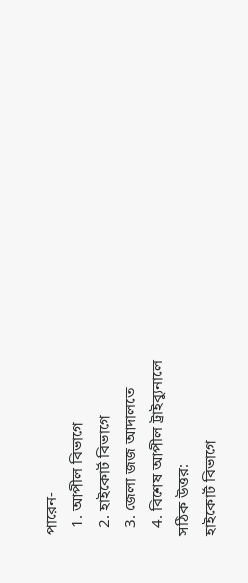পারেন-
  1. আপীল বিভাগে
  2. হাইকোর্ট বিভাগে
  3. জেলা জজ আদালতে
  4. বিশেষ আপীল ট্রাইব্যুনালে
সঠিক উত্তর:
হাইকোর্ট বিভাগে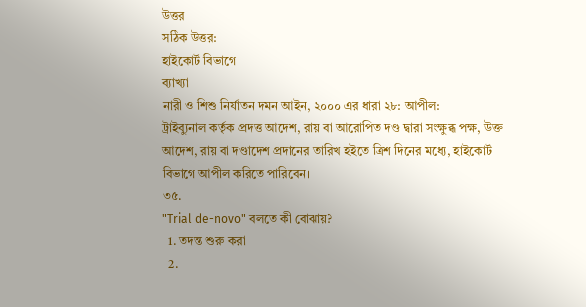উত্তর
সঠিক উত্তর:
হাইকোর্ট বিভাগে
ব্যাখ্যা
নারী ও শিশু নির্যাতন দমন আইন, ২০০০ এর ধারা ২৮: আপীল:
ট্রাইব্যুনাল কর্তৃক প্রদত্ত আদেশ, রায় বা আরোপিত দণ্ড দ্বারা সংক্ষুব্ধ পক্ষ, উক্ত আদেশ, রায় বা দণ্ডাদেশ প্রদানের তারিখ হইতে ত্রিশ দিনের মধ্যে, হাইকোর্ট বিভাগে আপীল করিতে পারিবেন।
৩৫.
"Trial de-novo" বলতে কী বোঝায়?
  1. তদন্ত শুরু করা
  2.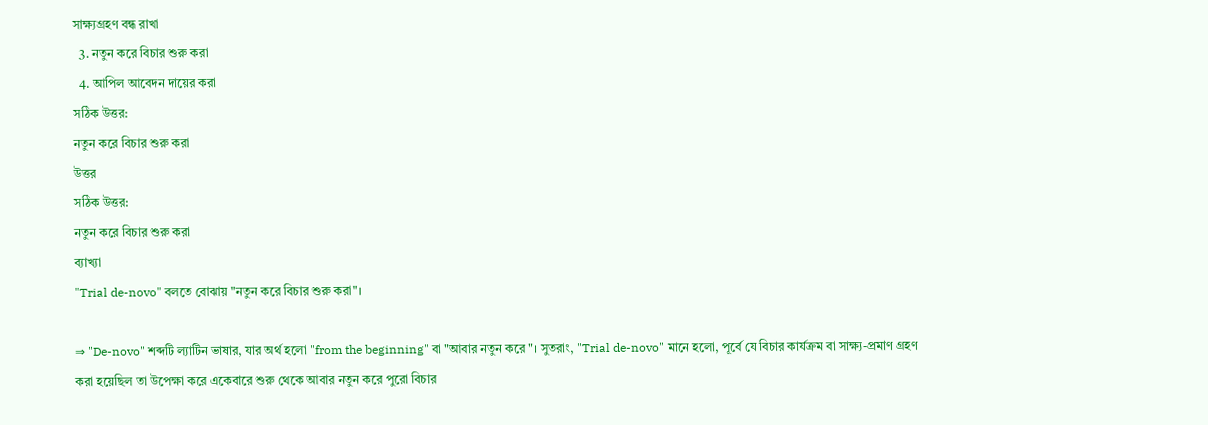সাক্ষ্যগ্রহণ বন্ধ রাখা
  3. নতুন করে বিচার শুরু করা
  4. আপিল আবেদন দায়ের করা
সঠিক উত্তর:
নতুন করে বিচার শুরু করা
উত্তর
সঠিক উত্তর:
নতুন করে বিচার শুরু করা
ব্যাখ্যা
"Trial de-novo" বলতে বোঝায় "নতুন করে বিচার শুরু করা"।

⇒ "De-novo" শব্দটি ল্যাটিন ভাষার, যার অর্থ হলো "from the beginning" বা "আবার নতুন করে"। সুতরাং, "Trial de-novo" মানে হলো, পূর্বে যে বিচার কার্যক্রম বা সাক্ষ্য-প্রমাণ গ্রহণ করা হয়েছিল তা উপেক্ষা করে একেবারে শুরু থেকে আবার নতুন করে পুরো বিচার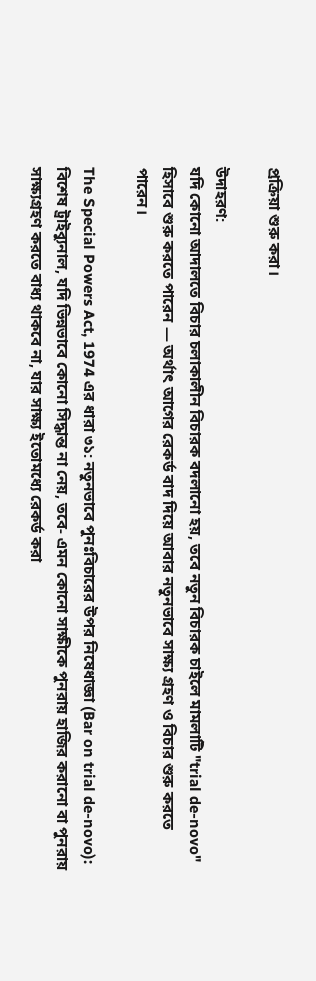প্রক্রিয়া শুরু করা।

উদাহরণ:
যদি কোনো আদালতে বিচার চলাকালীন বিচারক বদলানো হয়, তবে নতুন বিচারক চাইলে মামলাটি "trial de-novo" হিসাবে শুরু করতে পারেন — অর্থাৎ আগের রেকর্ড বাদ দিয়ে আবার নতুনভাবে সাক্ষ্য গ্রহণ ও বিচার শুরু করতে পারেন।

The Special Powers Act, 1974 এর ধারা ৩১: নতুনভাবে পুনঃবিচারের উপর নিষেধাজ্ঞা (Bar on trial de-novo):
বিশেষ ট্রাইব্যুনাল, যদি ভিন্নভাবে কোনো সিদ্ধান্ত না নেয়, তবে- এমন কোনো সাক্ষীকে পুনরায় হাজির করানো বা পুনরায় সাক্ষ্যগ্রহণ করতে বাধ্য থাকবে না, যার সাক্ষ্য ইতোমধ্যে রেকর্ড করা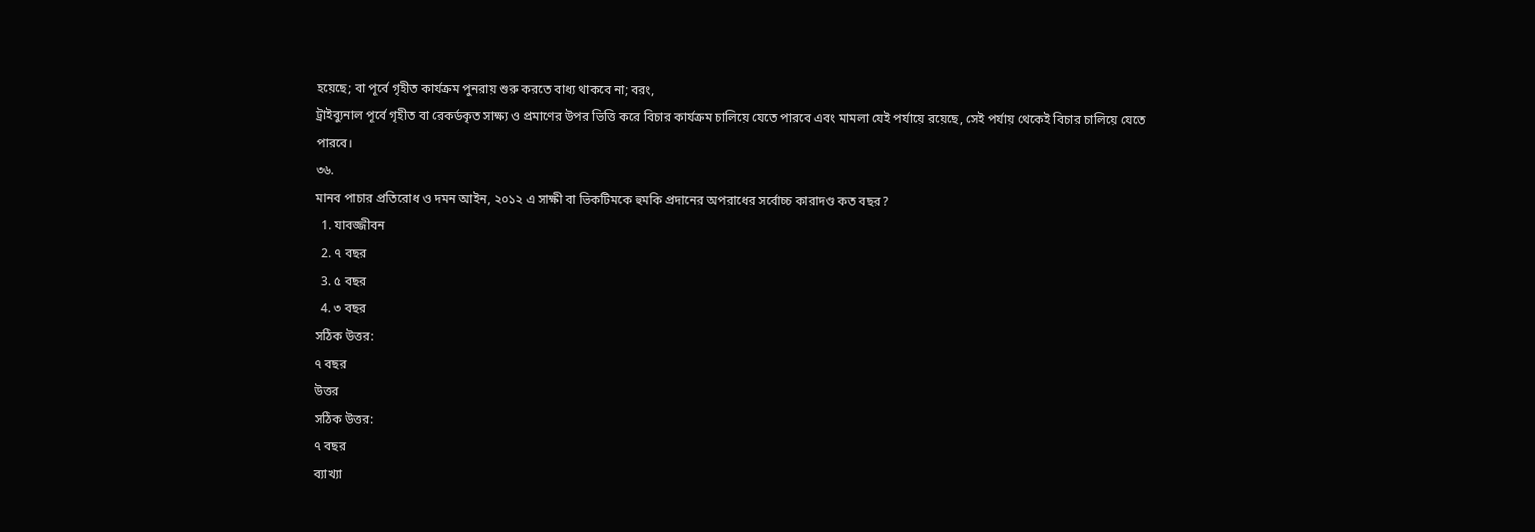হয়েছে; বা পূর্বে গৃহীত কার্যক্রম পুনরায় শুরু করতে বাধ্য থাকবে না; বরং,
ট্রাইব্যুনাল পূর্বে গৃহীত বা রেকর্ডকৃত সাক্ষ্য ও প্রমাণের উপর ভিত্তি করে বিচার কার্যক্রম চালিয়ে যেতে পারবে এবং মামলা যেই পর্যায়ে রয়েছে, সেই পর্যায় থেকেই বিচার চালিয়ে যেতে পারবে।
৩৬.
মানব পাচার প্রতিরোধ ও দমন আইন, ২০১২ এ সাক্ষী বা ভিকটিমকে হুমকি প্রদানের অপরাধের সর্বোচ্চ কারাদণ্ড কত বছর?
  1. যাবজ্জীবন
  2. ৭ বছর
  3. ৫ বছর
  4. ৩ বছর
সঠিক উত্তর:
৭ বছর
উত্তর
সঠিক উত্তর:
৭ বছর
ব্যাখ্যা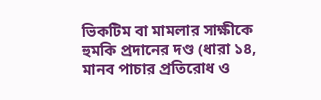ভিকটিম বা মামলার সাক্ষীকে হুমকি প্রদানের দণ্ড (ধারা ১৪, মানব পাচার প্রতিরোধ ও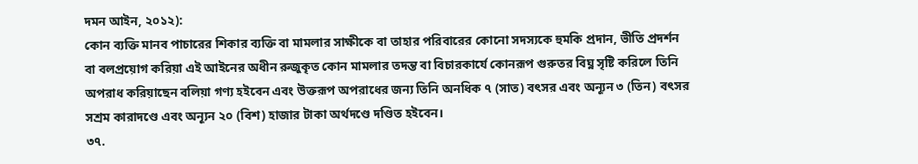দমন আইন, ২০১২):
কোন ব্যক্তি মানব পাচারের শিকার ব্যক্তি বা মামলার সাক্ষীকে বা তাহার পরিবারের কোনো সদস্যকে হুমকি প্রদান, ভীতি প্রদর্শন বা বলপ্রয়োগ করিয়া এই আইনের অধীন রুজুকৃত কোন মামলার তদন্ত বা বিচারকার্যে কোনরূপ গুরুতর বিঘ্ন সৃষ্টি করিলে তিনি অপরাধ করিয়াছেন বলিয়া গণ্য হইবেন এবং উক্তরূপ অপরাধের জন্য তিনি অনধিক ৭ (সাত) বৎসর এবং অন্যূন ৩ (তিন) বৎসর সশ্রম কারাদণ্ডে এবং অন্যূন ২০ (বিশ) হাজার টাকা অর্থদণ্ডে দণ্ডিত হইবেন।
৩৭.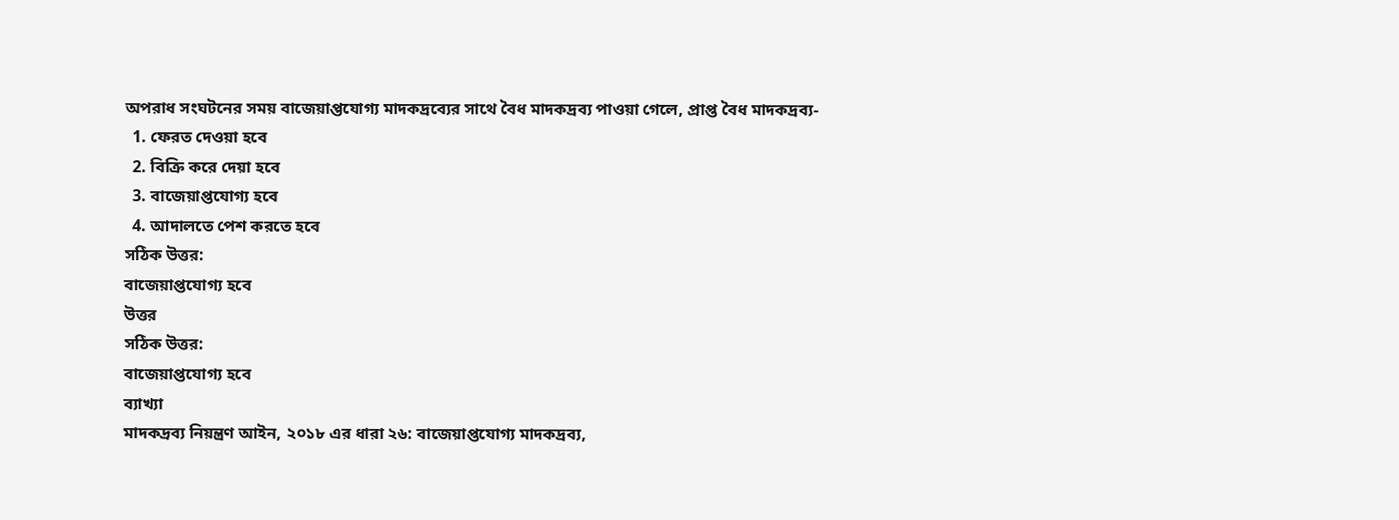অপরাধ সংঘটনের সময় বাজেয়াপ্তযোগ্য মাদকদ্রব্যের সাথে বৈধ মাদকদ্রব্য পাওয়া গেলে, প্রাপ্ত বৈধ মাদকদ্রব্য-
  1. ফেরত দেওয়া হবে
  2. বিক্রি করে দেয়া হবে
  3. বাজেয়াপ্তযোগ্য হবে
  4. আদালতে পেশ করতে হবে
সঠিক উত্তর:
বাজেয়াপ্তযোগ্য হবে
উত্তর
সঠিক উত্তর:
বাজেয়াপ্তযোগ্য হবে
ব্যাখ্যা
মাদকদ্রব্য নিয়ন্ত্রণ আইন, ২০১৮ এর ধারা ২৬: বাজেয়াপ্তযোগ্য মাদকদ্রব্য,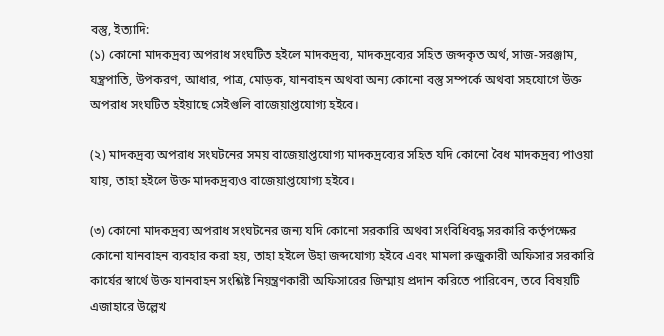বস্তু, ইত্যাদি:
(১) কোনো মাদকদ্রব্য অপরাধ সংঘটিত হইলে মাদকদ্রব্য, মাদকদ্রব্যের সহিত জব্দকৃত অর্থ, সাজ-সরঞ্জাম, যন্ত্রপাতি, উপকরণ, আধার, পাত্র, মোড়ক, যানবাহন অথবা অন্য কোনো বস্তু সম্পর্কে অথবা সহযোগে উক্ত অপরাধ সংঘটিত হইয়াছে সেইগুলি বাজেয়াপ্তযোগ্য হইবে।

(২) মাদকদ্রব্য অপরাধ সংঘটনের সময় বাজেয়াপ্তযোগ্য মাদকদ্রব্যের সহিত যদি কোনো বৈধ মাদকদ্রব্য পাওয়া যায়, তাহা হইলে উক্ত মাদকদ্রব্যও বাজেয়াপ্তযোগ্য হইবে।

(৩) কোনো মাদকদ্রব্য অপরাধ সংঘটনের জন্য যদি কোনো সরকারি অথবা সংবিধিবদ্ধ সরকারি কর্তৃপক্ষের কোনো যানবাহন ব্যবহার করা হয়, তাহা হইলে উহা জব্দযোগ্য হইবে এবং মামলা রুজুকারী অফিসার সরকারি কার্যের স্বার্থে উক্ত যানবাহন সংশ্লিষ্ট নিয়ন্ত্রণকারী অফিসারের জিম্মায় প্রদান করিতে পারিবেন, তবে বিষয়টি এজাহারে উল্লেখ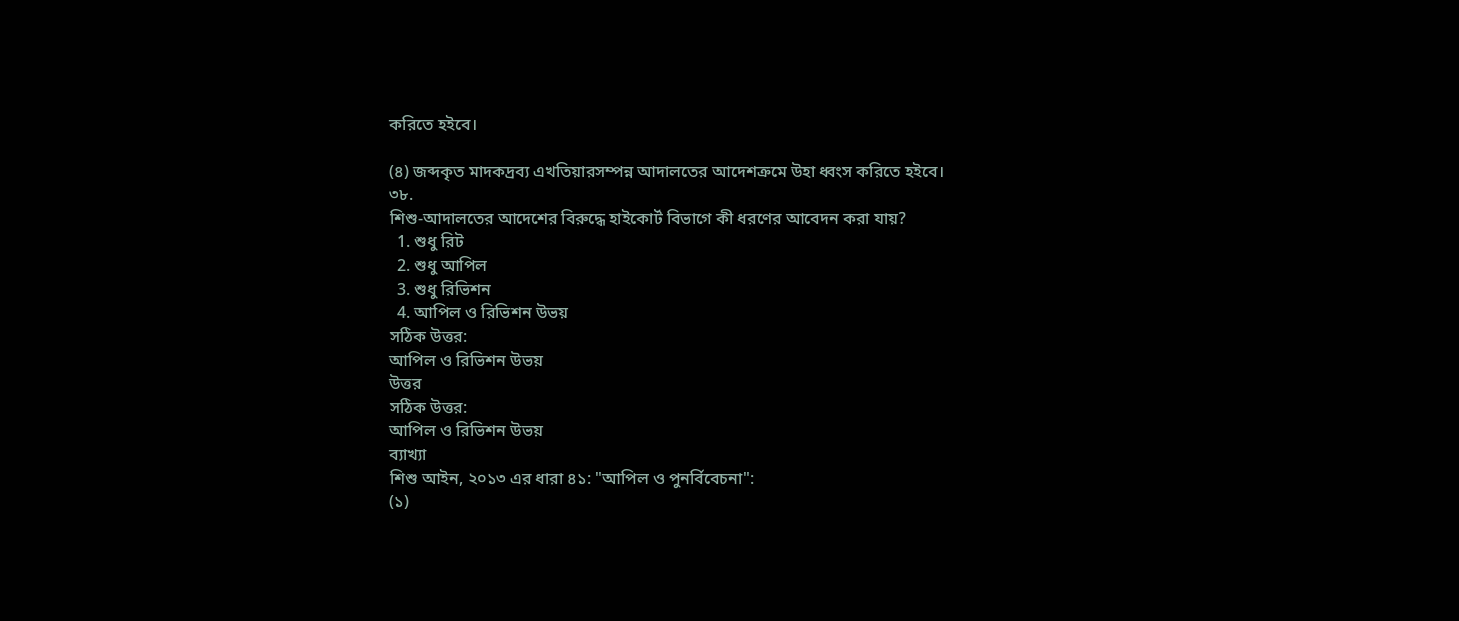করিতে হইবে।

(৪) জব্দকৃত মাদকদ্রব্য এখতিয়ারসম্পন্ন আদালতের আদেশক্রমে উহা ধ্বংস করিতে হইবে।
৩৮.
শিশু-আদালতের আদেশের বিরুদ্ধে হাইকোর্ট বিভাগে কী ধরণের আবেদন করা যায়?
  1. শুধু রিট
  2. শুধু আপিল
  3. শুধু রিভিশন
  4. আপিল ও রিভিশন উভয়
সঠিক উত্তর:
আপিল ও রিভিশন উভয়
উত্তর
সঠিক উত্তর:
আপিল ও রিভিশন উভয়
ব্যাখ্যা
শিশু আইন, ২০১৩ এর ধারা ৪১: "আপিল ও পুনর্বিবেচনা":
(১)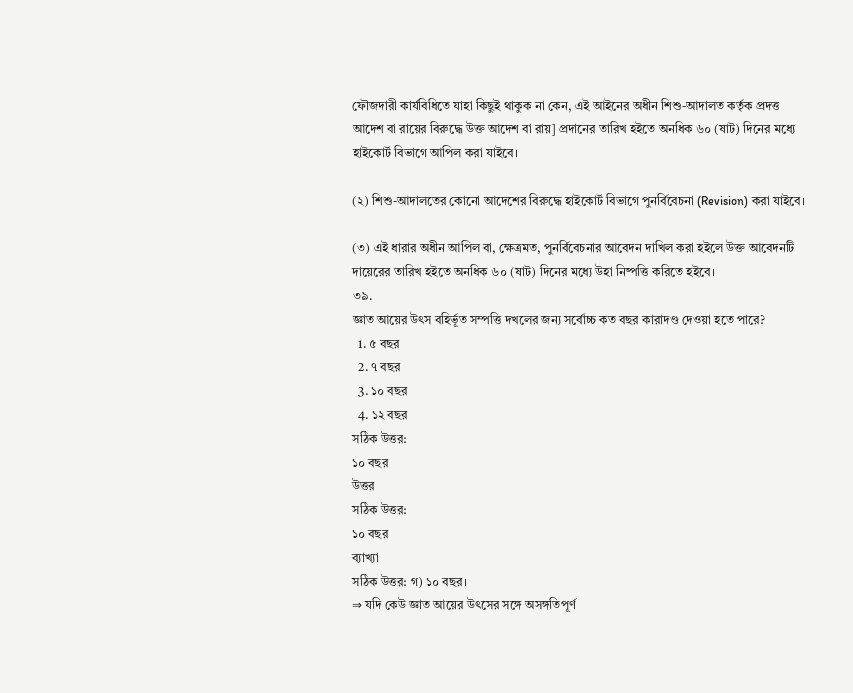ফৌজদারী কার্যবিধিতে যাহা কিছুই থাকুক না কেন, এই আইনের অধীন শিশু-আদালত কর্তৃক প্রদত্ত আদেশ বা রায়ের বিরুদ্ধে উক্ত আদেশ বা রায়] প্রদানের তারিখ হইতে অনধিক ৬০ (ষাট) দিনের মধ্যে হাইকোর্ট বিভাগে আপিল করা যাইবে।

(২) শিশু-আদালতের কোনো আদেশের বিরুদ্ধে হাইকোর্ট বিভাগে পুনর্বিবেচনা (Revision) করা যাইবে।

(৩) এই ধারার অধীন আপিল বা, ক্ষেত্রমত, পুনর্বিবেচনার আবেদন দাখিল করা হইলে উক্ত আবেদনটি দায়েরের তারিখ হইতে অনধিক ৬০ (ষাট) দিনের মধ্যে উহা নিষ্পত্তি করিতে হইবে।
৩৯.
জ্ঞাত আয়ের উৎস বহির্ভূত সম্পত্তি দখলের জন্য সর্বোচ্চ কত বছর কারাদণ্ড দেওয়া হতে পারে?
  1. ৫ বছর
  2. ৭ বছর
  3. ১০ বছর
  4. ১২ বছর
সঠিক উত্তর:
১০ বছর
উত্তর
সঠিক উত্তর:
১০ বছর
ব্যাখ্যা
সঠিক উত্তর: গ) ১০ বছর।
⇒ যদি কেউ জ্ঞাত আয়ের উৎসের সঙ্গে অসঙ্গতিপূর্ণ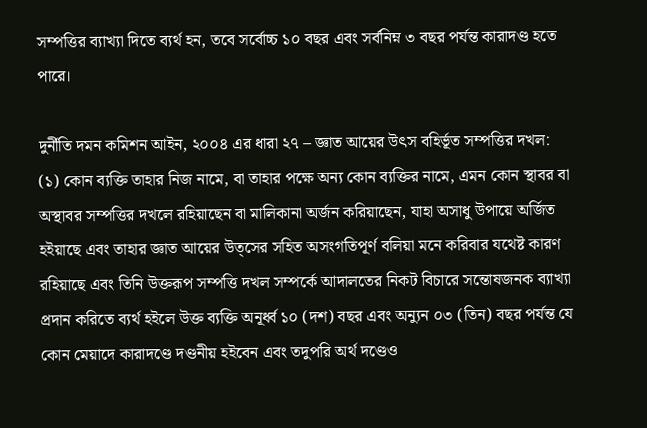সম্পত্তির ব্যাখ্যা দিতে ব্যর্থ হন, তবে সর্বোচ্চ ১০ বছর এবং সর্বনিম্ন ৩ বছর পর্যন্ত কারাদণ্ড হতে পারে।

দুর্নীতি দমন কমিশন আইন, ২০০৪ এর ধারা ২৭ – জ্ঞাত আয়ের উৎস বহির্ভূত সম্পত্তির দখল:
(১) কোন ব্যক্তি তাহার নিজ নামে, বা তাহার পক্ষে অন্য কোন ব্যক্তির নামে, এমন কোন স্থাবর বা অস্থাবর সম্পত্তির দখলে রহিয়াছেন বা মালিকানা অর্জন করিয়াছেন, যাহা অসাধু উপায়ে অর্জিত হইয়াছে এবং তাহার জ্ঞাত আয়ের উত্সের সহিত অসংগতিপূর্ণ বলিয়া মনে করিবার যথেষ্ট কারণ রহিয়াছে এবং তিনি উক্তরূপ সম্পত্তি দখল সম্পর্কে আদালতের নিকট বিচারে সন্তোষজনক ব্যাখ্যা প্রদান করিতে ব্যর্থ হইলে উক্ত ব্যক্তি অনূর্ধ্ব ১০ (দশ) বছর এবং অন্যুন ০৩ (তিন) বছর পর্যন্ত যে কোন মেয়াদে কারাদণ্ডে দণ্ডনীয় হইবেন এবং তদুপরি অর্থ দণ্ডেও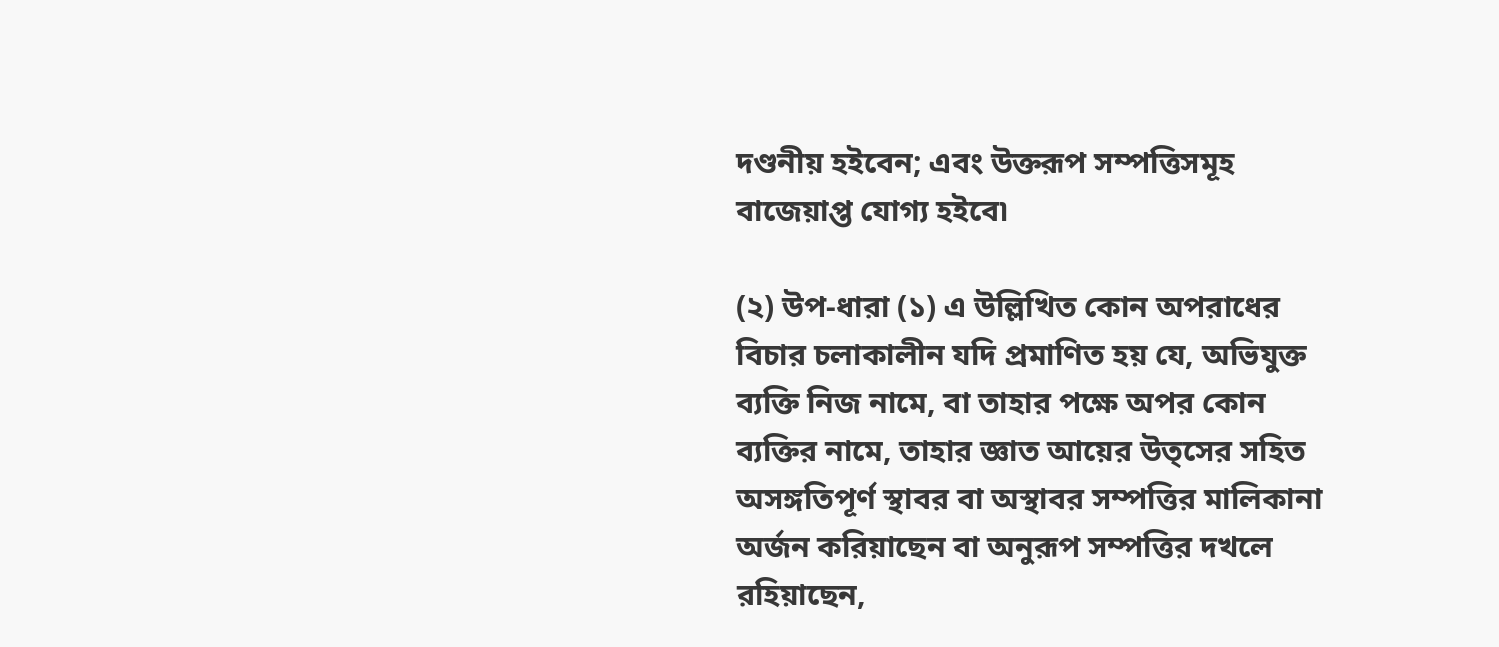দণ্ডনীয় হইবেন; এবং উক্তরূপ সম্পত্তিসমূহ বাজেয়াপ্ত যোগ্য হইবে৷

(২) উপ-ধারা (১) এ উল্লিখিত কোন অপরাধের বিচার চলাকালীন যদি প্রমাণিত হয় যে, অভিযুক্ত ব্যক্তি নিজ নামে, বা তাহার পক্ষে অপর কোন ব্যক্তির নামে, তাহার জ্ঞাত আয়ের উত্সের সহিত অসঙ্গতিপূর্ণ স্থাবর বা অস্থাবর সম্পত্তির মালিকানা অর্জন করিয়াছেন বা অনুরূপ সম্পত্তির দখলে রহিয়াছেন,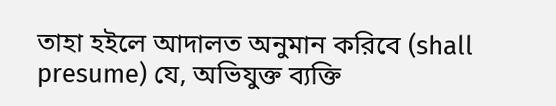তাহা হইলে আদালত অনুমান করিবে (shall presume) যে, অভিযুক্ত ব্যক্তি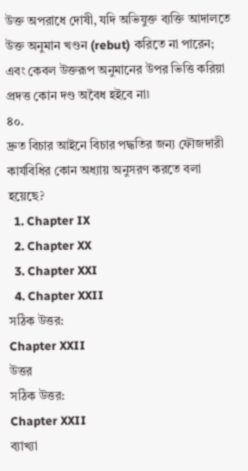উক্ত অপরাধে দোষী, যদি অভিযুক্ত ব্যক্তি আদালতে উক্ত অনুমান খণ্ডন (rebut) করিতে না পারেন; এবং কেবল উক্তরূপ অনুমানের উপর ভিত্তি করিয়া প্রদত্ত কোন দণ্ড অবৈধ হইবে না৷
৪০.
দ্রুত বিচার আইনে বিচার পদ্ধতির জন্য ফৌজদারী কার্যবিধির কোন অধ্যায় অনুসরণ করতে বলা হয়েছে?
  1. Chapter IX
  2. Chapter XX
  3. Chapter XXI
  4. Chapter XXII
সঠিক উত্তর:
Chapter XXII
উত্তর
সঠিক উত্তর:
Chapter XXII
ব্যাখ্যা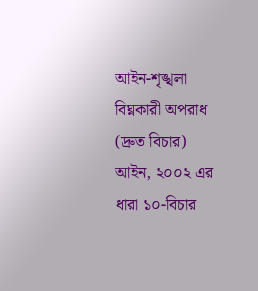আইন-শৃঙ্খলা বিঘ্নকারী অপরাধ (দ্রুত বিচার) আইন, ২০০২ এর ধারা ১০-বিচার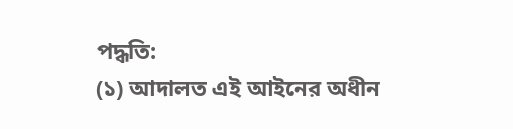পদ্ধতি:
(১) আদালত এই আইনের অধীন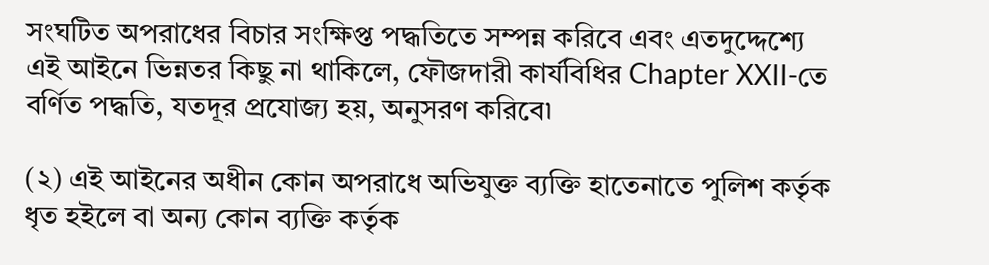সংঘটিত অপরাধের বিচার সংক্ষিপ্ত পদ্ধতিতে সম্পন্ন করিবে এবং এতদুদ্দেশ্যে এই আইনে ভিন্নতর কিছু না থাকিলে, ফৌজদারী কার্যবিধির Chapter XXII-তে বর্ণিত পদ্ধতি, যতদূর প্রযোজ্য হয়, অনুসরণ করিবে৷

(২) এই আইনের অধীন কোন অপরাধে অভিযুক্ত ব্যক্তি হাতেনাতে পুলিশ কর্তৃক ধৃত হইলে বা অন্য কোন ব্যক্তি কর্তৃক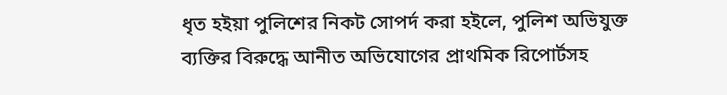ধৃত হইয়া পুলিশের নিকট সোপর্দ করা হইলে, পুলিশ অভিযুক্ত ব্যক্তির বিরুদ্ধে আনীত অভিযোগের প্রাথমিক রিপোর্টসহ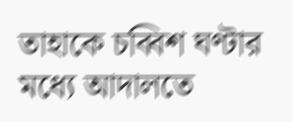তাহাকে চব্বিশ ঘণ্টার মধ্যে আদালতে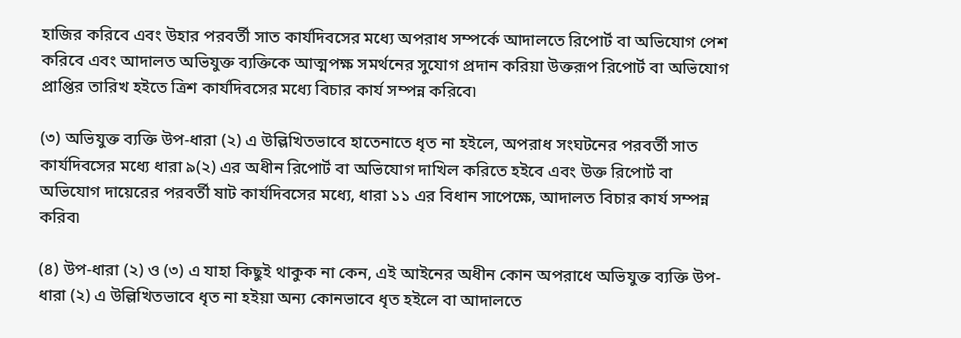হাজির করিবে এবং উহার পরবর্তী সাত কার্যদিবসের মধ্যে অপরাধ সম্পর্কে আদালতে রিপোর্ট বা অভিযোগ পেশ করিবে এবং আদালত অভিযুক্ত ব্যক্তিকে আত্মপক্ষ সমর্থনের সুযোগ প্রদান করিয়া উক্তরূপ রিপোর্ট বা অভিযোগ প্রাপ্তির তারিখ হইতে ত্রিশ কার্যদিবসের মধ্যে বিচার কার্য সম্পন্ন করিবে৷

(৩) অভিযুক্ত ব্যক্তি উপ-ধারা (২) এ উল্লিখিতভাবে হাতেনাতে ধৃত না হইলে, অপরাধ সংঘটনের পরবর্তী সাত কার্যদিবসের মধ্যে ধারা ৯(২) এর অধীন রিপোর্ট বা অভিযোগ দাখিল করিতে হইবে এবং উক্ত রিপোর্ট বা অভিযোগ দায়েরের পরবর্তী ষাট কার্যদিবসের মধ্যে, ধারা ১১ এর বিধান সাপেক্ষে, আদালত বিচার কার্য সম্পন্ন করিব৷

(৪) উপ-ধারা (২) ও (৩) এ যাহা কিছুই থাকুক না কেন, এই আইনের অধীন কোন অপরাধে অভিযুক্ত ব্যক্তি উপ-ধারা (২) এ উল্লিখিতভাবে ধৃত না হইয়া অন্য কোনভাবে ধৃত হইলে বা আদালতে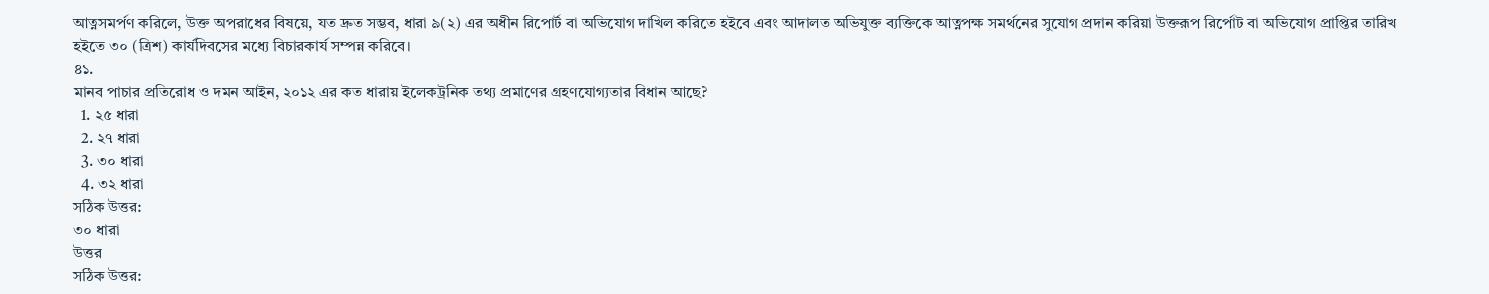আত্নসমর্পণ করিলে, উক্ত অপরাধের বিষয়ে, যত দ্রুত সম্ভব, ধারা ৯(২) এর অধীন রিপোর্ট বা অভিযোগ দাখিল করিতে হইবে এবং আদালত অভিযুক্ত ব্যক্তিকে আত্নপক্ষ সমর্থনের সুযোগ প্রদান করিয়া উক্তরূপ রির্পোট বা অভিযোগ প্রাপ্তির তারিখ হইতে ৩০ (ত্রিশ) কার্যদিবসের মধ্যে বিচারকার্য সম্পন্ন করিবে।
৪১.
মানব পাচার প্রতিরোধ ও দমন আইন, ২০১২ এর কত ধারায় ইলেকট্রনিক তথ্য প্রমাণের গ্রহণযোগ্যতার বিধান আছে?
  1. ২৫ ধারা
  2. ২৭ ধারা
  3. ৩০ ধারা
  4. ৩২ ধারা
সঠিক উত্তর:
৩০ ধারা
উত্তর
সঠিক উত্তর: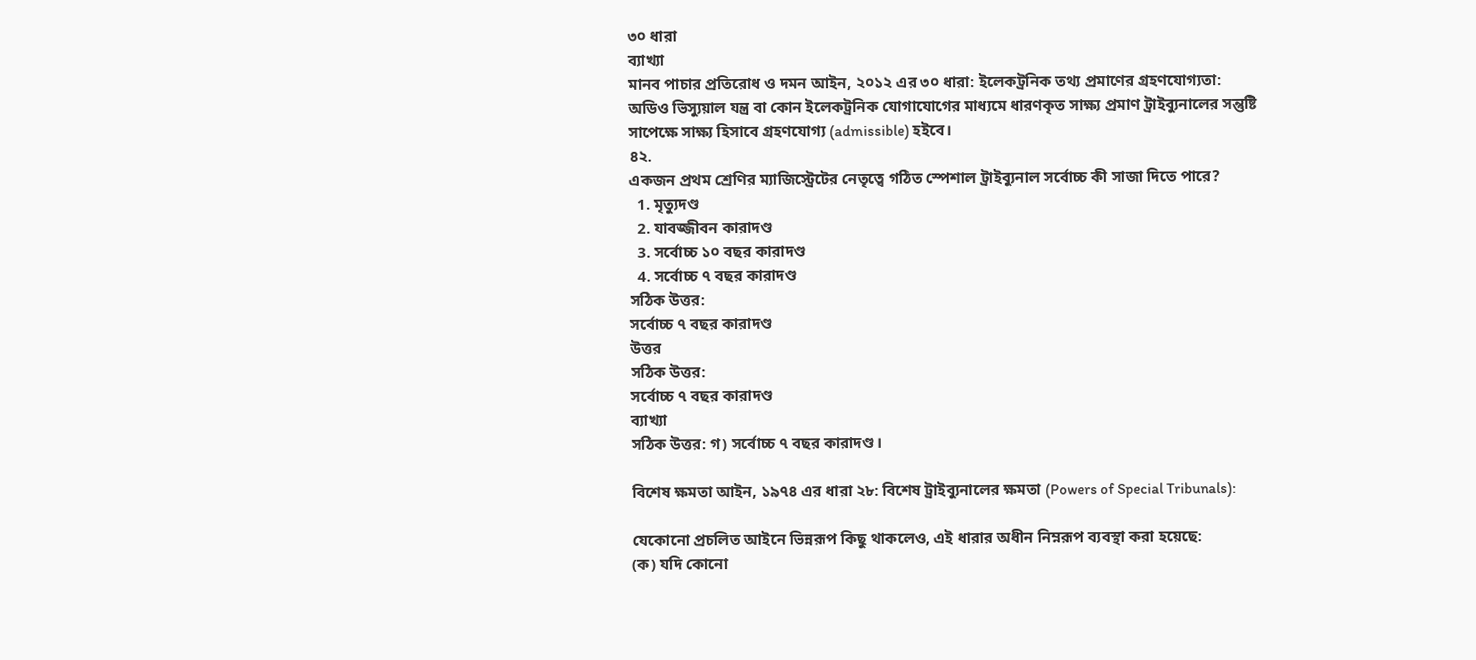৩০ ধারা
ব্যাখ্যা
মানব পাচার প্রতিরোধ ও দমন আইন, ২০১২ এর ৩০ ধারা: ইলেকট্রনিক তথ্য প্রমাণের গ্রহণযোগ্যতা:
অডিও ভিস্যুয়াল যন্ত্র বা কোন ইলেকট্রনিক যোগাযোগের মাধ্যমে ধারণকৃত সাক্ষ্য প্রমাণ ট্রাইব্যুনালের সন্তুষ্টি সাপেক্ষে সাক্ষ্য হিসাবে গ্রহণযোগ্য (admissible) হইবে।
৪২.
একজন প্রথম শ্রেণির ম্যাজিস্ট্রেটের নেতৃত্বে গঠিত স্পেশাল ট্রাইব্যুনাল সর্বোচ্চ কী সাজা দিতে পারে?
  1. মৃত্যুদণ্ড
  2. যাবজ্জীবন কারাদণ্ড
  3. সর্বোচ্চ ১০ বছর কারাদণ্ড
  4. সর্বোচ্চ ৭ বছর কারাদণ্ড
সঠিক উত্তর:
সর্বোচ্চ ৭ বছর কারাদণ্ড
উত্তর
সঠিক উত্তর:
সর্বোচ্চ ৭ বছর কারাদণ্ড
ব্যাখ্যা
সঠিক উত্তর: গ) সর্বোচ্চ ৭ বছর কারাদণ্ড।

বিশেষ ক্ষমতা আইন, ১৯৭৪ এর ধারা ২৮: বিশেষ ট্রাইব্যুনালের ক্ষমতা (Powers of Special Tribunals):

যেকোনো প্রচলিত আইনে ভিন্নরূপ কিছু থাকলেও, এই ধারার অধীন নিম্নরূপ ব্যবস্থা করা হয়েছে:
(ক) যদি কোনো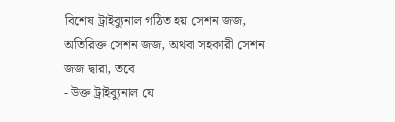বিশেষ ট্রাইব্যুনাল গঠিত হয় সেশন জজ, অতিরিক্ত সেশন জজ, অথবা সহকারী সেশন জজ দ্বারা, তবে
- উক্ত ট্রাইব্যুনাল যে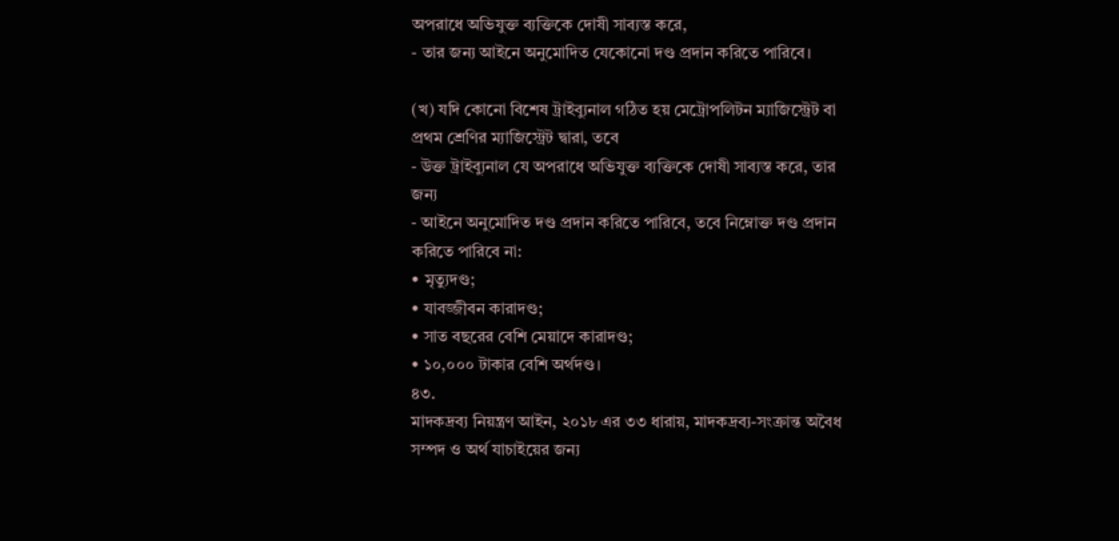অপরাধে অভিযুক্ত ব্যক্তিকে দোষী সাব্যস্ত করে,
- তার জন্য আইনে অনুমোদিত যেকোনো দণ্ড প্রদান করিতে পারিবে।

(খ) যদি কোনো বিশেষ ট্রাইব্যুনাল গঠিত হয় মেট্রোপলিটন ম্যাজিস্ট্রেট বা প্রথম শ্রেণির ম্যাজিস্ট্রেট দ্বারা, তবে
- উক্ত ট্রাইব্যুনাল যে অপরাধে অভিযুক্ত ব্যক্তিকে দোষী সাব্যস্ত করে, তার জন্য
- আইনে অনুমোদিত দণ্ড প্রদান করিতে পারিবে, তবে নিম্নোক্ত দণ্ড প্রদান করিতে পারিবে না:
• মৃত্যুদণ্ড;
• যাবজ্জীবন কারাদণ্ড;
• সাত বছরের বেশি মেয়াদে কারাদণ্ড;
• ১০,০০০ টাকার বেশি অর্থদণ্ড।
৪৩.
মাদকদ্রব্য নিয়ন্ত্রণ আইন, ২০১৮ এর ৩৩ ধারায়, মাদকদ্রব্য-সংক্রান্ত অবৈধ সম্পদ ও অর্থ যাচাইয়ের জন্য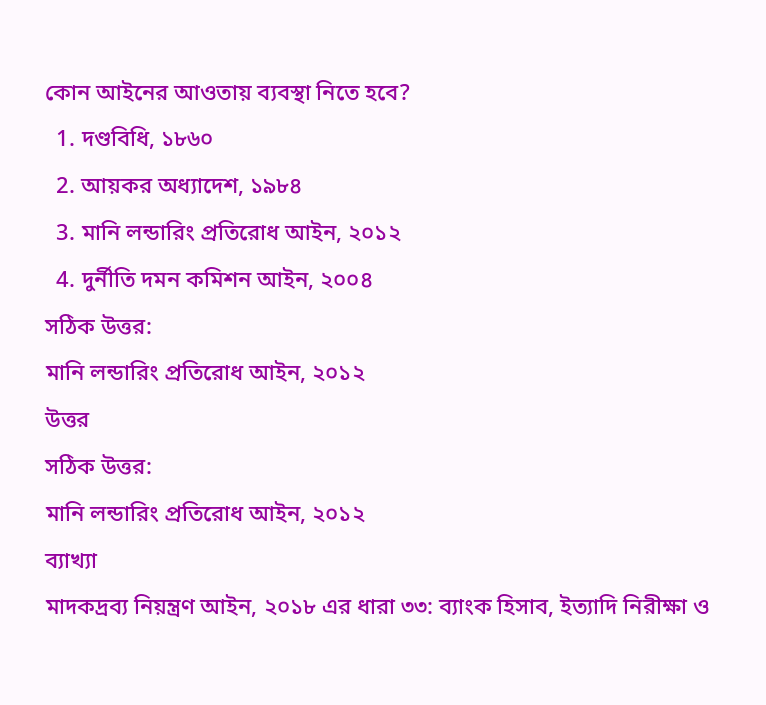কোন আইনের আওতায় ব্যবস্থা নিতে হবে?
  1. দণ্ডবিধি, ১৮৬০
  2. আয়কর অধ্যাদেশ, ১৯৮৪
  3. মানি লন্ডারিং প্রতিরোধ আইন, ২০১২
  4. দুর্নীতি দমন কমিশন আইন, ২০০৪
সঠিক উত্তর:
মানি লন্ডারিং প্রতিরোধ আইন, ২০১২
উত্তর
সঠিক উত্তর:
মানি লন্ডারিং প্রতিরোধ আইন, ২০১২
ব্যাখ্যা
মাদকদ্রব্য নিয়ন্ত্রণ আইন, ২০১৮ এর ধারা ৩৩: ব্যাংক হিসাব, ইত্যাদি নিরীক্ষা ও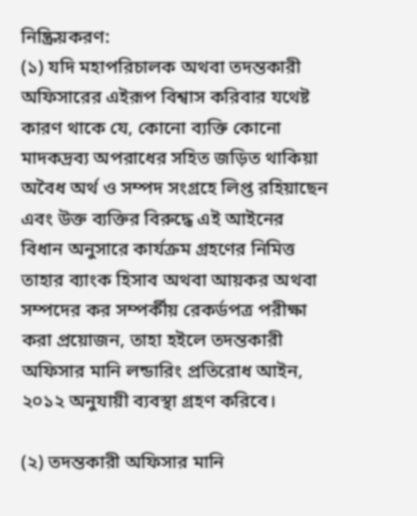নিষ্ক্রিয়করণ:
(১) যদি মহাপরিচালক অথবা তদন্তকারী অফিসারের এইরূপ বিশ্বাস করিবার যথেষ্ট কারণ থাকে যে, কোনো ব্যক্তি কোনো মাদকদ্রব্য অপরাধের সহিত জড়িত থাকিয়া অবৈধ অর্থ ও সম্পদ সংগ্রহে লিপ্ত রহিয়াছেন এবং উক্ত ব্যক্তির বিরুদ্ধে এই আইনের বিধান অনুসারে কার্যক্রম গ্রহণের নিমিত্ত তাহার ব্যাংক হিসাব অথবা আয়কর অথবা সম্পদের কর সম্পর্কীয় রেকর্ডপত্র পরীক্ষা করা প্রয়োজন, তাহা হইলে তদন্তকারী অফিসার মানি লন্ডারিং প্রতিরোধ আইন, ২০১২ অনুযায়ী ব্যবস্থা গ্রহণ করিবে।

(২) তদন্তকারী অফিসার মানি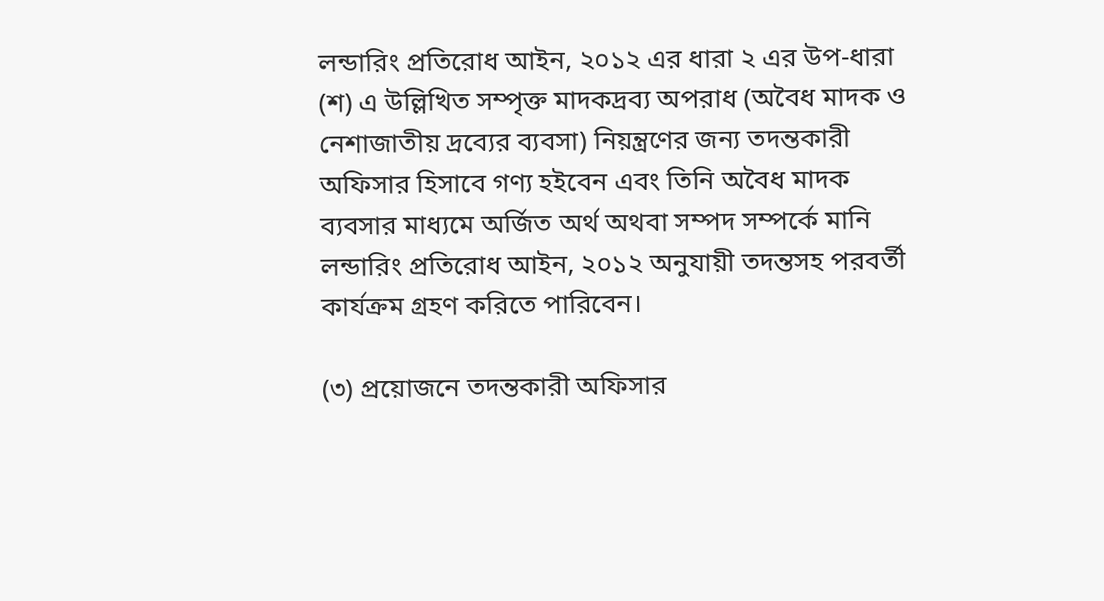লন্ডারিং প্রতিরোধ আইন, ২০১২ এর ধারা ২ এর উপ-ধারা (শ) এ উল্লিখিত সম্পৃক্ত মাদকদ্রব্য অপরাধ (অবৈধ মাদক ও নেশাজাতীয় দ্রব্যের ব্যবসা) নিয়ন্ত্রণের জন্য তদন্তকারী অফিসার হিসাবে গণ্য হইবেন এবং তিনি অবৈধ মাদক ব্যবসার মাধ্যমে অর্জিত অর্থ অথবা সম্পদ সম্পর্কে মানি লন্ডারিং প্রতিরোধ আইন, ২০১২ অনুযায়ী তদন্তসহ পরবর্তী কার্যক্রম গ্রহণ করিতে পারিবেন।

(৩) প্রয়োজনে তদন্তকারী অফিসার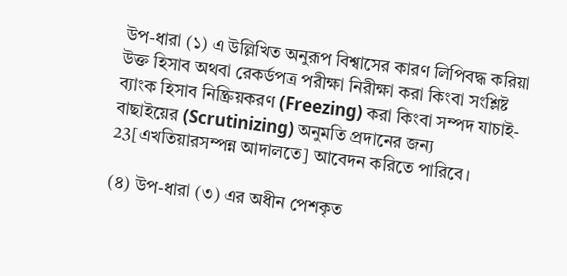উপ-ধারা (১) এ উল্লিখিত অনুরূপ বিশ্বাসের কারণ লিপিবদ্ধ করিয়া উক্ত হিসাব অথবা রেকর্ডপত্র পরীক্ষা নিরীক্ষা করা কিংবা সংশ্লিষ্ট ব্যাংক হিসাব নিষ্ক্রিয়করণ (Freezing) করা কিংবা সম্পদ যাচাই-বাছাইয়ের (Scrutinizing) অনুমতি প্রদানের জন্য 23[এখতিয়ারসম্পন্ন আদালতে] আবেদন করিতে পারিবে।

(৪) উপ-ধারা (৩) এর অধীন পেশকৃত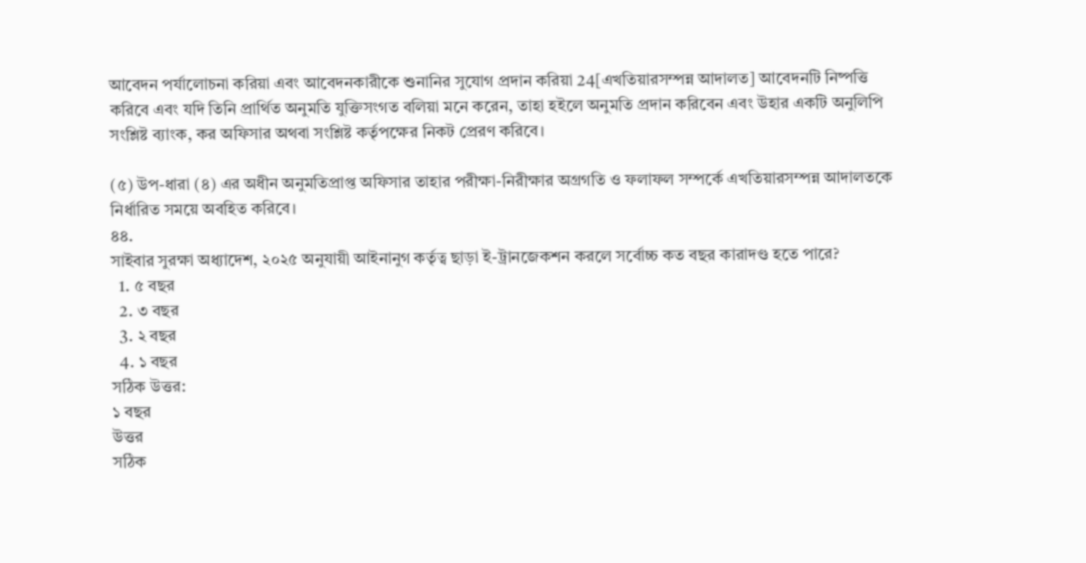আবেদন পর্যালোচনা করিয়া এবং আবেদনকারীকে শুনানির সুযোগ প্রদান করিয়া 24[এখতিয়ারসম্পন্ন আদালত] আবেদনটি নিষ্পত্তি করিবে এবং যদি তিনি প্রার্থিত অনুমতি যুক্তিসংগত বলিয়া মনে করেন, তাহা হইলে অনুমতি প্রদান করিবেন এবং উহার একটি অনুলিপি সংশ্লিষ্ট ব্যাংক, কর অফিসার অথবা সংশ্লিষ্ট কর্তৃপক্ষের নিকট প্রেরণ করিবে।

(৫) উপ-ধারা (৪) এর অধীন অনুমতিপ্রাপ্ত অফিসার তাহার পরীক্ষা-নিরীক্ষার অগ্রগতি ও ফলাফল সম্পর্কে এখতিয়ারসম্পন্ন আদালতকে নির্ধারিত সময়ে অবহিত করিবে।
৪৪.
সাইবার সুরক্ষা অধ্যাদেশ, ২০২৫ অনুযায়ী আইনানুগ কর্তৃত্ব ছাড়া ই-ট্রানজেকশন করলে সর্বোচ্চ কত বছর কারাদণ্ড হতে পারে?
  1. ৫ বছর
  2. ৩ বছর
  3. ২ বছর
  4. ১ বছর
সঠিক উত্তর:
১ বছর
উত্তর
সঠিক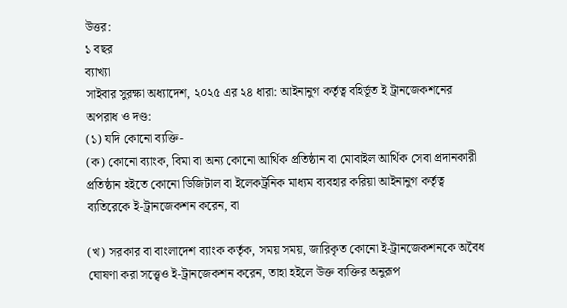উত্তর:
১ বছর
ব্যাখ্যা
সাইবার সুরক্ষা অধ্যাদেশ, ২০২৫ এর ২৪ ধারা: আইনানুগ কর্তৃত্ব বহির্ভূত ই ট্রানজেকশনের অপরাধ ও দণ্ড:
(১) যদি কোনো ব্যক্তি-
(ক) কোনো ব্যাংক, বিমা বা অন্য কোনো আর্থিক প্রতিষ্ঠান বা মোবাইল আর্থিক সেবা প্রদানকারী প্রতিষ্ঠান হইতে কোনো ডিজিটাল বা ইলেকট্রনিক মাধ্যম ব্যবহার করিয়া আইনানুগ কর্তৃত্ব ব্যতিরেকে ই-ট্রানজেকশন করেন, বা

(খ) সরকার বা বাংলাদেশ ব্যাংক কর্তৃক, সময় সময়, জারিকৃত কোনো ই-ট্রানজেকশনকে অবৈধ ঘোষণা করা সত্ত্বেও ই-ট্রানজেকশন করেন, তাহা হইলে উক্ত ব্যক্তির অনুরূপ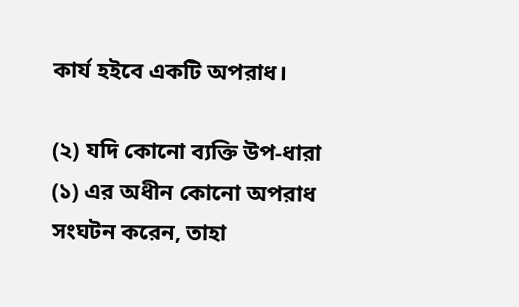কার্য হইবে একটি অপরাধ।

(২) যদি কোনো ব্যক্তি উপ-ধারা (১) এর অধীন কোনো অপরাধ সংঘটন করেন, তাহা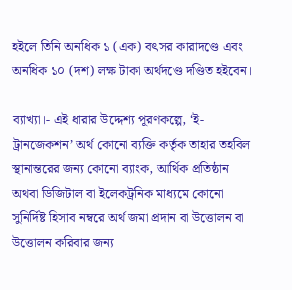হইলে তিনি অনধিক ১ (এক) বৎসর কারাদণ্ডে এবং অনধিক ১০ (দশ) লক্ষ টাকা অর্থদণ্ডে দণ্ডিত হইবেন।

ব্যাখ্যা।- এই ধারার উদ্দেশ্য পূরণকল্পে, ‘ই-ট্রানজেকশন’ অর্থ কোনো ব্যক্তি কর্তৃক তাহার তহবিল স্থানান্তরের জন্য কোনো ব্যাংক, আর্থিক প্রতিষ্ঠান অথবা ডিজিটাল বা ইলেকট্রনিক মাধ্যমে কোনো সুনির্দিষ্ট হিসাব নম্বরে অর্থ জমা প্রদান বা উত্তোলন বা উত্তোলন করিবার জন্য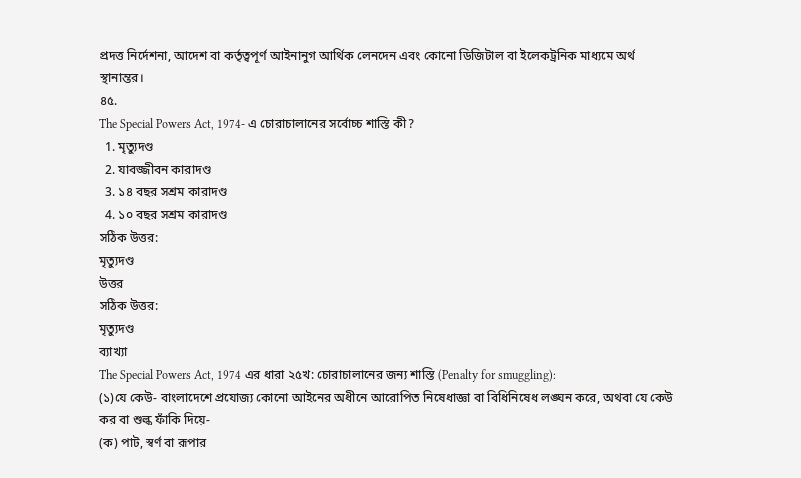প্রদত্ত নির্দেশনা, আদেশ বা কর্তৃত্বপূর্ণ আইনানুগ আর্থিক লেনদেন এবং কোনো ডিজিটাল বা ইলেকট্রনিক মাধ্যমে অর্থ স্থানান্তর।
৪৫.
The Special Powers Act, 1974- এ চোরাচালানের সর্বোচ্চ শাস্তি কী?
  1. মৃত্যুদণ্ড
  2. যাবজ্জীবন কারাদণ্ড
  3. ১৪ বছর সশ্রম কারাদণ্ড
  4. ১০ বছর সশ্রম কারাদণ্ড
সঠিক উত্তর:
মৃত্যুদণ্ড
উত্তর
সঠিক উত্তর:
মৃত্যুদণ্ড
ব্যাখ্যা
The Special Powers Act, 1974 এর ধারা ২৫খ: চোরাচালানের জন্য শাস্তি (Penalty for smuggling):
(১)যে কেউ- বাংলাদেশে প্রযোজ্য কোনো আইনের অধীনে আরোপিত নিষেধাজ্ঞা বা বিধিনিষেধ লঙ্ঘন করে, অথবা যে কেউ কর বা শুল্ক ফাঁকি দিয়ে-
(ক) পাট, স্বর্ণ বা রূপার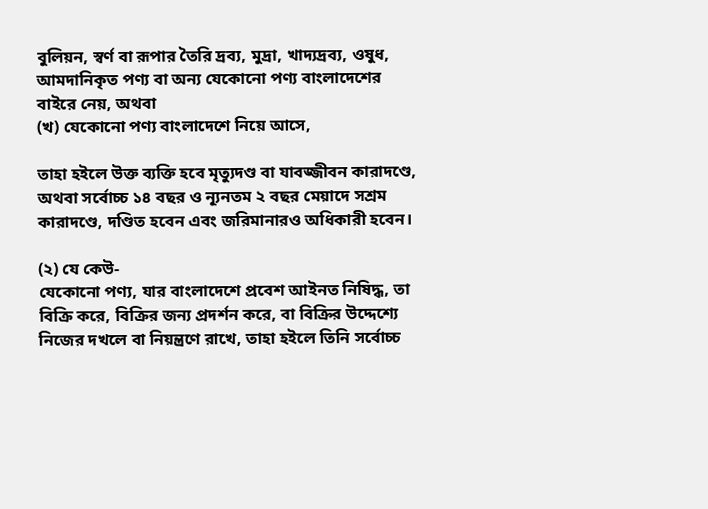বুলিয়ন, স্বর্ণ বা রূপার তৈরি দ্রব্য, মুদ্রা, খাদ্যদ্রব্য, ওষুধ, আমদানিকৃত পণ্য বা অন্য যেকোনো পণ্য বাংলাদেশের বাইরে নেয়, অথবা
(খ) যেকোনো পণ্য বাংলাদেশে নিয়ে আসে,

তাহা হইলে উক্ত ব্যক্তি হবে মৃত্যুদণ্ড বা যাবজ্জীবন কারাদণ্ডে, অথবা সর্বোচ্চ ১৪ বছর ও ন্যূনতম ২ বছর মেয়াদে সশ্রম কারাদণ্ডে, দণ্ডিত হবেন এবং জরিমানারও অধিকারী হবেন।

(২) যে কেউ-
যেকোনো পণ্য, যার বাংলাদেশে প্রবেশ আইনত নিষিদ্ধ, তা বিক্রি করে, বিক্রির জন্য প্রদর্শন করে, বা বিক্রির উদ্দেশ্যে নিজের দখলে বা নিয়ন্ত্রণে রাখে, তাহা হইলে তিনি সর্বোচ্চ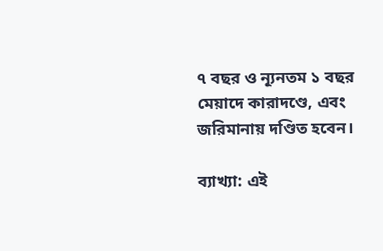৭ বছর ও ন্যূনতম ১ বছর মেয়াদে কারাদণ্ডে, এবং জরিমানায় দণ্ডিত হবেন।

ব্যাখ্যা: এই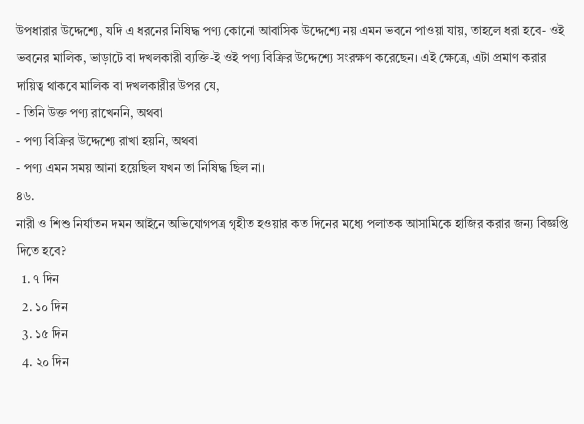উপধারার উদ্দেশ্যে, যদি এ ধরনের নিষিদ্ধ পণ্য কোনো আবাসিক উদ্দেশ্যে নয় এমন ভবনে পাওয়া যায়, তাহলে ধরা হবে- ওই ভবনের মালিক, ভাড়াটে বা দখলকারী ব্যক্তি-ই ওই পণ্য বিক্রির উদ্দেশ্যে সংরক্ষণ করেছেন। এই ক্ষেত্রে, এটা প্রমাণ করার দায়িত্ব থাকবে মালিক বা দখলকারীর উপর যে,
- তিনি উক্ত পণ্য রাখেননি, অথবা
- পণ্য বিক্রির উদ্দেশ্যে রাখা হয়নি, অথবা
- পণ্য এমন সময় আনা হয়েছিল যখন তা নিষিদ্ধ ছিল না।
৪৬.
নারী ও শিশু নির্যাতন দমন আইনে অভিযোগপত্র গৃহীত হওয়ার কত দিনের মধ্যে পলাতক আসামিকে হাজির করার জন্য বিজ্ঞপ্তি দিতে হবে?
  1. ৭ দিন
  2. ১০ দিন
  3. ১৫ দিন
  4. ২০ দিন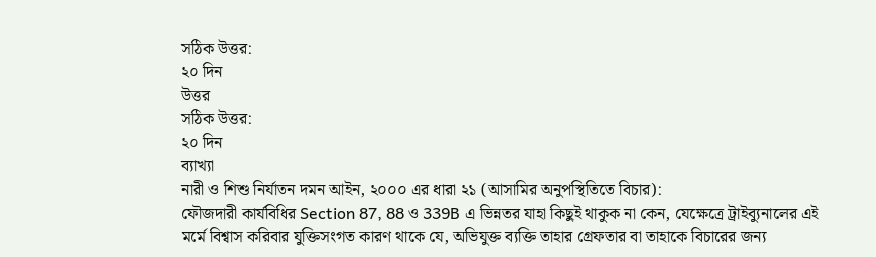সঠিক উত্তর:
২০ দিন
উত্তর
সঠিক উত্তর:
২০ দিন
ব্যাখ্যা
নারী ও শিশু নির্যাতন দমন আইন, ২০০০ এর ধারা ২১ (আসামির অনুপস্থিতিতে বিচার):
ফৌজদারী কার্যবিধির Section 87, 88 ও 339B এ ভিন্নতর যাহা কিছুই থাকুক না কেন, যেক্ষেত্রে ট্রাইব্যুনালের এই মর্মে বিশ্বাস করিবার যুক্তিসংগত কারণ থাকে যে, অভিযুক্ত ব্যক্তি তাহার গ্রেফতার বা তাহাকে বিচারের জন্য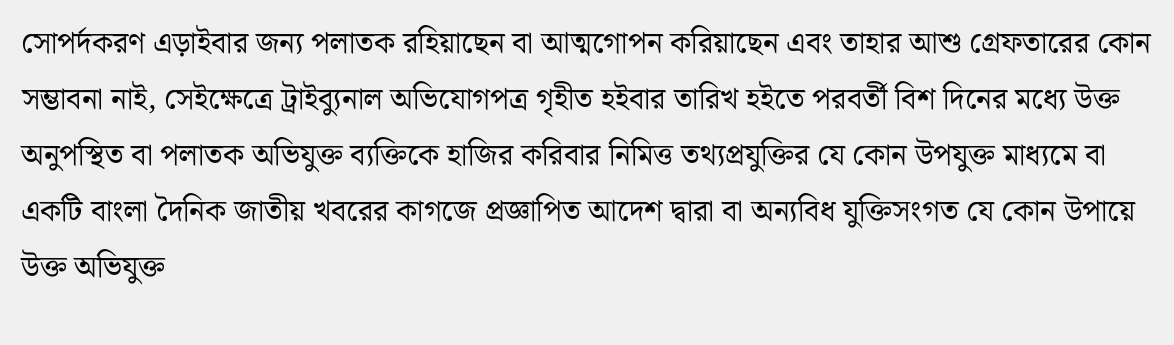সোপর্দকরণ এড়াইবার জন্য পলাতক রহিয়াছেন বা আত্মগোপন করিয়াছেন এবং তাহার আশু গ্রেফতারের কোন সম্ভাবনা নাই, সেইক্ষেত্রে ট্রাইব্যুনাল অভিযোগপত্র গৃহীত হইবার তারিখ হইতে পরবর্তী বিশ দিনের মধ্যে উক্ত অনুপস্থিত বা পলাতক অভিযুক্ত ব্যক্তিকে হাজির করিবার নিমিত্ত তথ্যপ্রযুক্তির যে কোন উপযুক্ত মাধ্যমে বা একটি বাংলা দৈনিক জাতীয় খবরের কাগজে প্রজ্ঞাপিত আদেশ দ্বারা বা অন্যবিধ যুক্তিসংগত যে কোন উপায়ে উক্ত অভিযুক্ত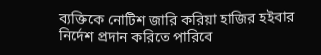ব্যক্তিকে নোটিশ জারি করিয়া হাজির হইবার নির্দেশ প্রদান করিতে পারিবে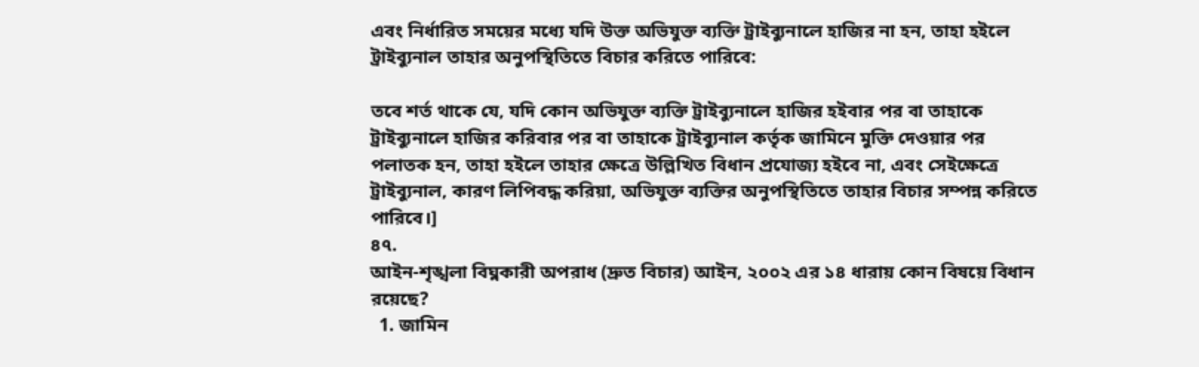এবং নির্ধারিত সময়ের মধ্যে যদি উক্ত অভিযুক্ত ব্যক্তি ট্রাইব্যুনালে হাজির না হন, তাহা হইলে ট্রাইব্যুনাল তাহার অনুপস্থিতিতে বিচার করিতে পারিবে:

তবে শর্ত থাকে যে, যদি কোন অভিযুক্ত ব্যক্তি ট্রাইব্যুনালে হাজির হইবার পর বা তাহাকে ট্রাইব্যুনালে হাজির করিবার পর বা তাহাকে ট্রাইব্যুনাল কর্তৃক জামিনে মুক্তি দেওয়ার পর পলাতক হন, তাহা হইলে তাহার ক্ষেত্রে উল্লিখিত বিধান প্রযোজ্য হইবে না, এবং সেইক্ষেত্রে ট্রাইব্যুনাল, কারণ লিপিবদ্ধ করিয়া, অভিযুক্ত ব্যক্তির অনুপস্থিতিতে তাহার বিচার সম্পন্ন করিতে পারিবে।]
৪৭.
আইন-শৃঙ্খলা বিঘ্নকারী অপরাধ (দ্রুত বিচার) আইন, ২০০২ এর ১৪ ধারায় কোন বিষয়ে বিধান রয়েছে?
  1. জামিন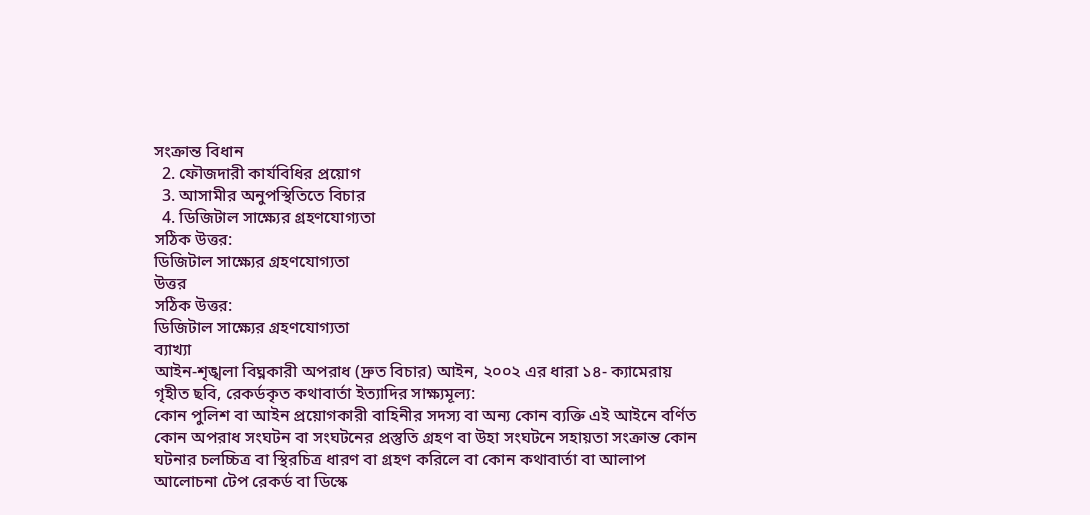সংক্রান্ত বিধান
  2. ফৌজদারী কার্যবিধির প্রয়োগ
  3. আসামীর অনুপস্থিতিতে বিচার
  4. ডিজিটাল সাক্ষ্যের গ্রহণযোগ্যতা
সঠিক উত্তর:
ডিজিটাল সাক্ষ্যের গ্রহণযোগ্যতা
উত্তর
সঠিক উত্তর:
ডিজিটাল সাক্ষ্যের গ্রহণযোগ্যতা
ব্যাখ্যা
আইন-শৃঙ্খলা বিঘ্নকারী অপরাধ (দ্রুত বিচার) আইন, ২০০২ এর ধারা ১৪- ক্যামেরায় গৃহীত ছবি, রেকর্ডকৃত কথাবার্তা ইত্যাদির সাক্ষ্যমূল্য:
কোন পুলিশ বা আইন প্রয়োগকারী বাহিনীর সদস্য বা অন্য কোন ব্যক্তি এই আইনে বর্ণিত কোন অপরাধ সংঘটন বা সংঘটনের প্রস্তুতি গ্রহণ বা উহা সংঘটনে সহায়তা সংক্রান্ত কোন ঘটনার চলচ্চিত্র বা স্থিরচিত্র ধারণ বা গ্রহণ করিলে বা কোন কথাবার্তা বা আলাপ আলোচনা টেপ রেকর্ড বা ডিস্কে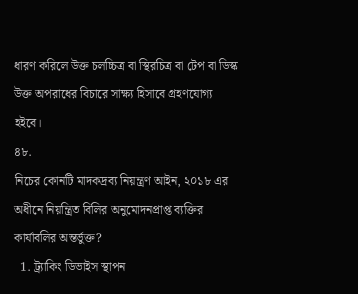ধারণ করিলে উক্ত চলচ্চিত্র বা স্থিরচিত্র বা টেপ বা ডিস্ক উক্ত অপরাধের বিচারে সাক্ষ্য হিসাবে গ্রহণযোগ্য হইবে।
৪৮.
নিচের কোনটি মাদকদ্রব্য নিয়ন্ত্রণ আইন, ২০১৮ এর অধীনে নিয়ন্ত্রিত বিলির অনুমোদনপ্রাপ্ত ব্যক্তির কার্যাবলির অন্তর্ভুক্ত?
  1. ট্র্যাকিং ডিভাইস স্থাপন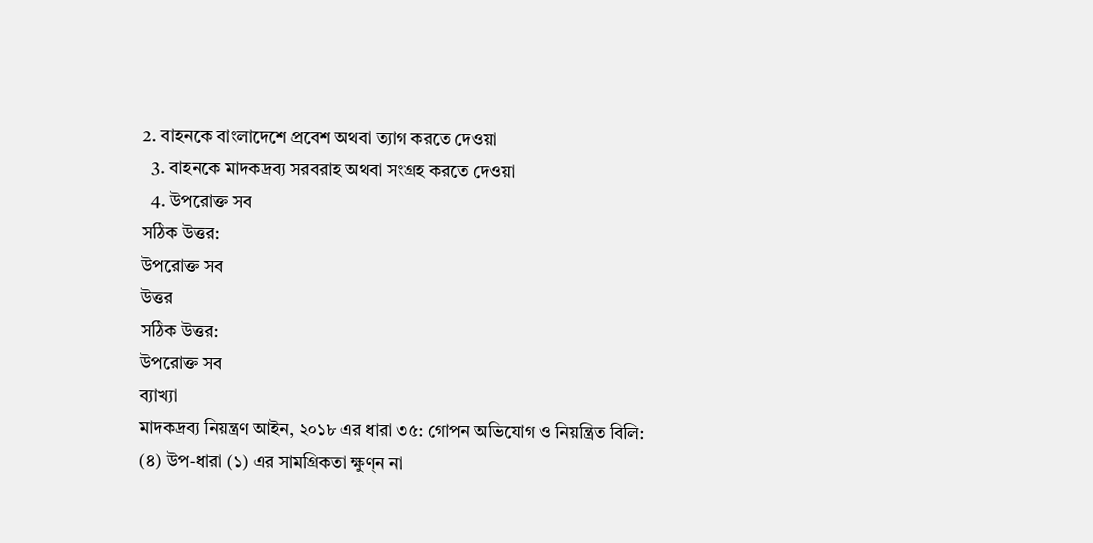2. বাহনকে বাংলাদেশে প্রবেশ অথবা ত্যাগ করতে দেওয়া
  3. বাহনকে মাদকদ্রব্য সরবরাহ অথবা সংগ্রহ করতে দেওয়া
  4. উপরোক্ত সব
সঠিক উত্তর:
উপরোক্ত সব
উত্তর
সঠিক উত্তর:
উপরোক্ত সব
ব্যাখ্যা
মাদকদ্রব্য নিয়ন্ত্রণ আইন, ২০১৮ এর ধারা ৩৫: গোপন অভিযোগ ও নিয়ন্ত্রিত বিলি:
(৪) উপ-ধারা (১) এর সামগ্রিকতা ক্ষুণ্ন না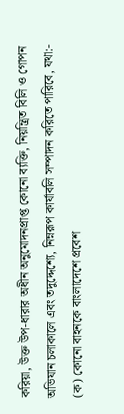করিয়া, উক্ত উপ-ধারার অধীন অনুমোদনপ্রাপ্ত কোনো ব্যক্তি, নিয়ন্ত্রিত বিলি ও গোপন অভিযান চলাকালে এবং তদুদ্দেশ্যে, নিম্নরূপ কার্যাবলি সম্পাদন করিতে পারিবে, যথা:-
(ক) কোনো বাহনকে বাংলাদেশে প্রবেশ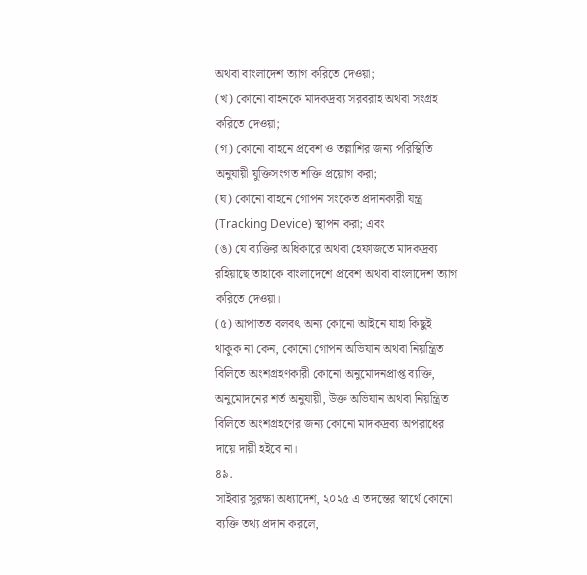অথবা বাংলাদেশ ত্যাগ করিতে দেওয়া;
(খ) কোনো বাহনকে মাদকদ্রব্য সরবরাহ অথবা সংগ্রহ করিতে দেওয়া;
(গ) কোনো বাহনে প্রবেশ ও তল্লাশির জন্য পরিস্থিতি অনুযায়ী যুক্তিসংগত শক্তি প্রয়োগ করা;
(ঘ) কোনো বাহনে গোপন সংকেত প্রদানকারী যন্ত্র (Tracking Device) স্থাপন করা; এবং
(ঙ) যে ব্যক্তির অধিকারে অথবা হেফাজতে মাদকদ্রব্য রহিয়াছে তাহাকে বাংলাদেশে প্রবেশ অথবা বাংলাদেশ ত্যাগ করিতে দেওয়া।
(৫) আপাতত বলবৎ অন্য কোনো আইনে যাহা কিছুই থাকুক না কেন, কোনো গোপন অভিযান অথবা নিয়ন্ত্রিত বিলিতে অংশগ্রহণকারী কোনো অনুমোদনপ্রাপ্ত ব্যক্তি, অনুমোদনের শর্ত অনুযায়ী, উক্ত অভিযান অথবা নিয়ন্ত্রিত বিলিতে অংশগ্রহণের জন্য কোনো মাদকদ্রব্য অপরাধের দায়ে দায়ী হইবে না।
৪৯.
সাইবার সুরক্ষা অধ্যাদেশ, ২০২৫ এ তদন্তের স্বার্থে কোনো ব্যক্তি তথ্য প্রদান করলে,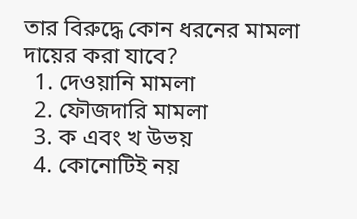তার বিরুদ্ধে কোন ধরনের মামলা দায়ের করা যাবে?
  1. দেওয়ানি মামলা
  2. ফৌজদারি মামলা
  3. ক এবং খ উভয়
  4. কোনোটিই নয়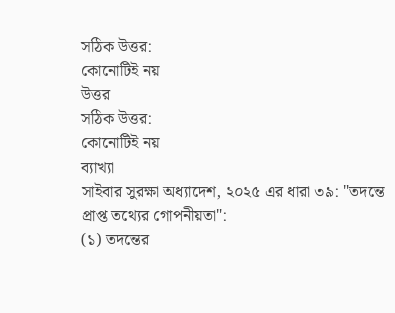সঠিক উত্তর:
কোনোটিই নয়
উত্তর
সঠিক উত্তর:
কোনোটিই নয়
ব্যাখ্যা
সাইবার সুরক্ষা অধ্যাদেশ, ২০২৫ এর ধারা ৩৯: "তদন্তে প্রাপ্ত তথ্যের গোপনীয়তা":
(১) তদন্তের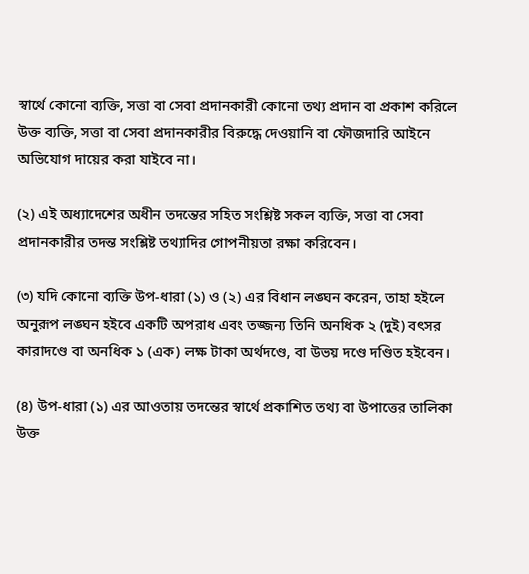স্বার্থে কোনো ব্যক্তি, সত্তা বা সেবা প্রদানকারী কোনো তথ্য প্রদান বা প্রকাশ করিলে উক্ত ব্যক্তি, সত্তা বা সেবা প্রদানকারীর বিরুদ্ধে দেওয়ানি বা ফৌজদারি আইনে অভিযোগ দায়ের করা যাইবে না।

(২) এই অধ্যাদেশের অধীন তদন্তের সহিত সংশ্লিষ্ট সকল ব্যক্তি, সত্তা বা সেবা প্রদানকারীর তদন্ত সংশ্লিষ্ট তথ্যাদির গোপনীয়তা রক্ষা করিবেন।

(৩) যদি কোনো ব্যক্তি উপ-ধারা (১) ও (২) এর বিধান লঙ্ঘন করেন, তাহা হইলে অনুরূপ লঙ্ঘন হইবে একটি অপরাধ এবং তজ্জন্য তিনি অনধিক ২ (দুই) বৎসর কারাদণ্ডে বা অনধিক ১ (এক) লক্ষ টাকা অর্থদণ্ডে, বা উভয় দণ্ডে দণ্ডিত হইবেন।

(৪) উপ-ধারা (১) এর আওতায় তদন্তের স্বার্থে প্রকাশিত তথ্য বা উপাত্তের তালিকা উক্ত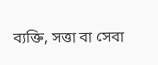ব্যক্তি, সত্তা বা সেবা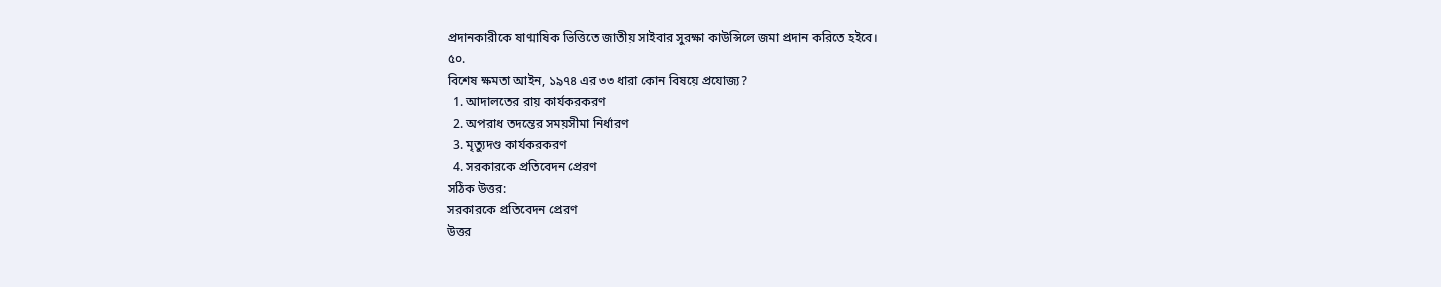প্রদানকারীকে ষাণ্মাষিক ভিত্তিতে জাতীয় সাইবার সুরক্ষা কাউন্সিলে জমা প্রদান করিতে হইবে।
৫০.
বিশেষ ক্ষমতা আইন, ১৯৭৪ এর ৩৩ ধারা কোন বিষয়ে প্রযোজ্য?
  1. আদালতের রায় কার্যকরকরণ
  2. অপরাধ তদন্তের সময়সীমা নির্ধারণ
  3. মৃত্যুদণ্ড কার্যকরকরণ
  4. সরকারকে প্রতিবেদন প্রেরণ
সঠিক উত্তর:
সরকারকে প্রতিবেদন প্রেরণ
উত্তর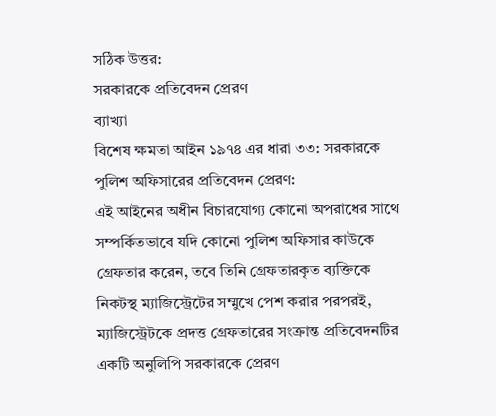সঠিক উত্তর:
সরকারকে প্রতিবেদন প্রেরণ
ব্যাখ্যা
বিশেষ ক্ষমতা আইন ১৯৭৪ এর ধারা ৩৩: সরকারকে পুলিশ অফিসারের প্রতিবেদন প্রেরণ:
এই আইনের অধীন বিচারযোগ্য কোনো অপরাধের সাথে সম্পর্কিতভাবে যদি কোনো পুলিশ অফিসার কাউকে গ্রেফতার করেন, তবে তিনি গ্রেফতারকৃত ব্যক্তিকে নিকটস্থ ম্যাজিস্ট্রেটের সম্মুখে পেশ করার পরপরই, ম্যাজিস্ট্রেটকে প্রদত্ত গ্রেফতারের সংক্রান্ত প্রতিবেদনটির একটি অনুলিপি সরকারকে প্রেরণ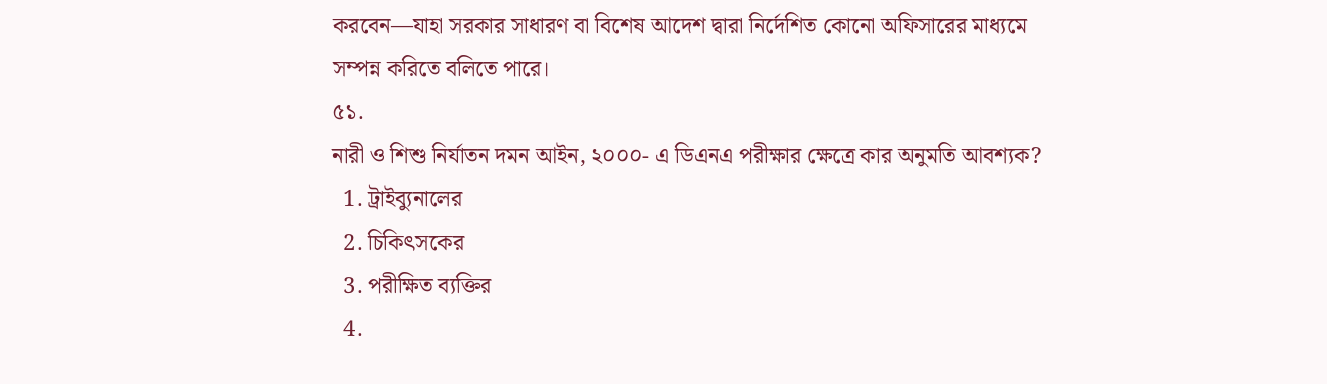করবেন—যাহা সরকার সাধারণ বা বিশেষ আদেশ দ্বারা নির্দেশিত কোনো অফিসারের মাধ্যমে সম্পন্ন করিতে বলিতে পারে।
৫১.
নারী ও শিশু নির্যাতন দমন আইন, ২০০০- এ ডিএনএ পরীক্ষার ক্ষেত্রে কার অনুমতি আবশ্যক?
  1. ট্রাইব্যুনালের
  2. চিকিৎসকের
  3. পরীক্ষিত ব্যক্তির
  4.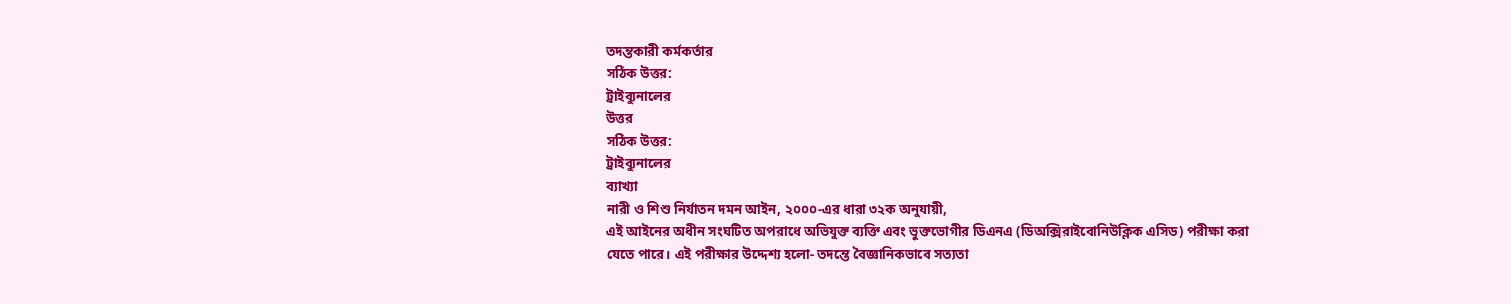তদন্তকারী কর্মকর্তার
সঠিক উত্তর:
ট্রাইব্যুনালের
উত্তর
সঠিক উত্তর:
ট্রাইব্যুনালের
ব্যাখ্যা
নারী ও শিশু নির্যাতন দমন আইন, ২০০০-এর ধারা ৩২ক অনুযায়ী,
এই আইনের অধীন সংঘটিত অপরাধে অভিযুক্ত ব্যক্তি এবং ভুক্তভোগীর ডিএনএ (ডিঅক্সিরাইবোনিউক্লিক এসিড) পরীক্ষা করা যেতে পারে। এই পরীক্ষার উদ্দেশ্য হলো- তদন্তে বৈজ্ঞানিকভাবে সত্যতা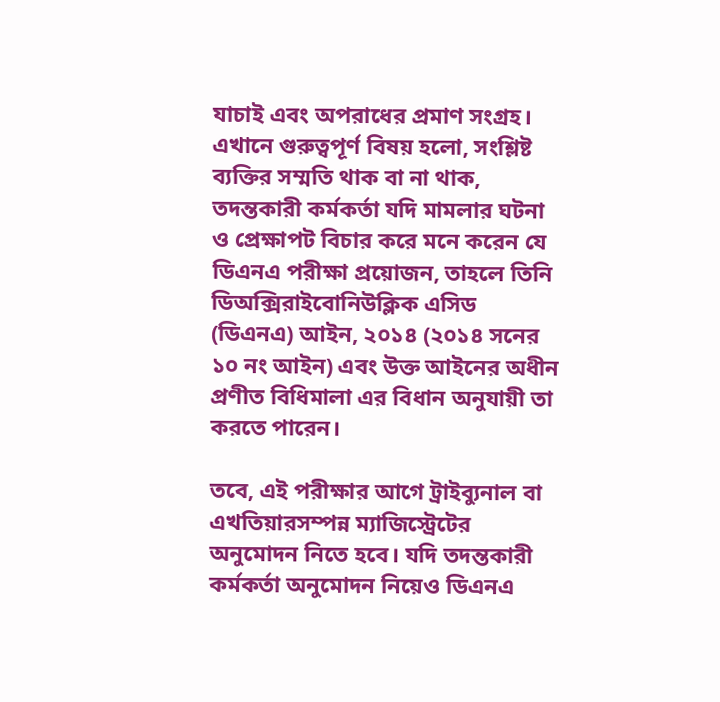যাচাই এবং অপরাধের প্রমাণ সংগ্রহ। এখানে গুরুত্বপূর্ণ বিষয় হলো, সংশ্লিষ্ট ব্যক্তির সম্মতি থাক বা না থাক, তদন্তকারী কর্মকর্তা যদি মামলার ঘটনা ও প্রেক্ষাপট বিচার করে মনে করেন যে ডিএনএ পরীক্ষা প্রয়োজন, তাহলে তিনি ডিঅক্সিরাইবোনিউক্লিক এসিড (ডিএনএ) আইন, ২০১৪ (২০১৪ সনের ১০ নং আইন) এবং উক্ত আইনের অধীন প্রণীত বিধিমালা এর বিধান অনুযায়ী তা করতে পারেন।

তবে, এই পরীক্ষার আগে ট্রাইব্যুনাল বা এখতিয়ারসম্পন্ন ম্যাজিস্ট্রেটের অনুমোদন নিতে হবে। যদি তদন্তকারী কর্মকর্তা অনুমোদন নিয়েও ডিএনএ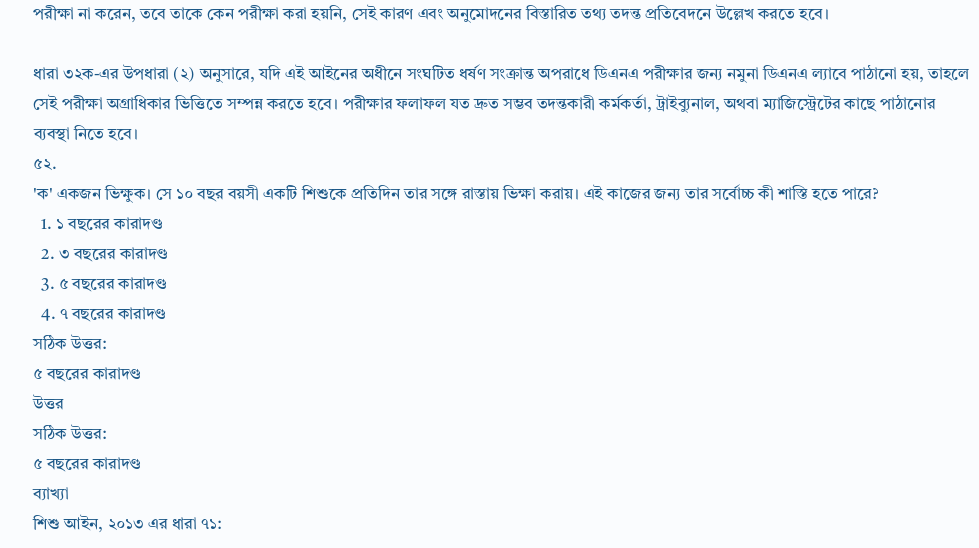পরীক্ষা না করেন, তবে তাকে কেন পরীক্ষা করা হয়নি, সেই কারণ এবং অনুমোদনের বিস্তারিত তথ্য তদন্ত প্রতিবেদনে উল্লেখ করতে হবে।

ধারা ৩২ক-এর উপধারা (২) অনুসারে, যদি এই আইনের অধীনে সংঘটিত ধর্ষণ সংক্রান্ত অপরাধে ডিএনএ পরীক্ষার জন্য নমুনা ডিএনএ ল্যাবে পাঠানো হয়, তাহলে সেই পরীক্ষা অগ্রাধিকার ভিত্তিতে সম্পন্ন করতে হবে। পরীক্ষার ফলাফল যত দ্রুত সম্ভব তদন্তকারী কর্মকর্তা, ট্রাইব্যুনাল, অথবা ম্যাজিস্ট্রেটের কাছে পাঠানোর ব্যবস্থা নিতে হবে।
৫২.
'ক' একজন ভিক্ষুক। সে ১০ বছর বয়সী একটি শিশুকে প্রতিদিন তার সঙ্গে রাস্তায় ভিক্ষা করায়। এই কাজের জন্য তার সর্বোচ্চ কী শাস্তি হতে পারে?
  1. ১ বছরের কারাদণ্ড
  2. ৩ বছরের কারাদণ্ড
  3. ৫ বছরের কারাদণ্ড
  4. ৭ বছরের কারাদণ্ড
সঠিক উত্তর:
৫ বছরের কারাদণ্ড
উত্তর
সঠিক উত্তর:
৫ বছরের কারাদণ্ড
ব্যাখ্যা
শিশু আইন, ২০১৩ এর ধারা ৭১: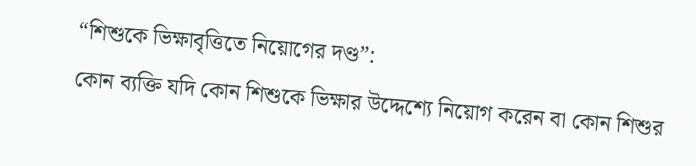“শিশুকে ভিক্ষাবৃত্তিতে নিয়োগের দণ্ড”:
কোন ব্যক্তি যদি কোন শিশুকে ভিক্ষার উদ্দেশ্যে নিয়োগ করেন বা কোন শিশুর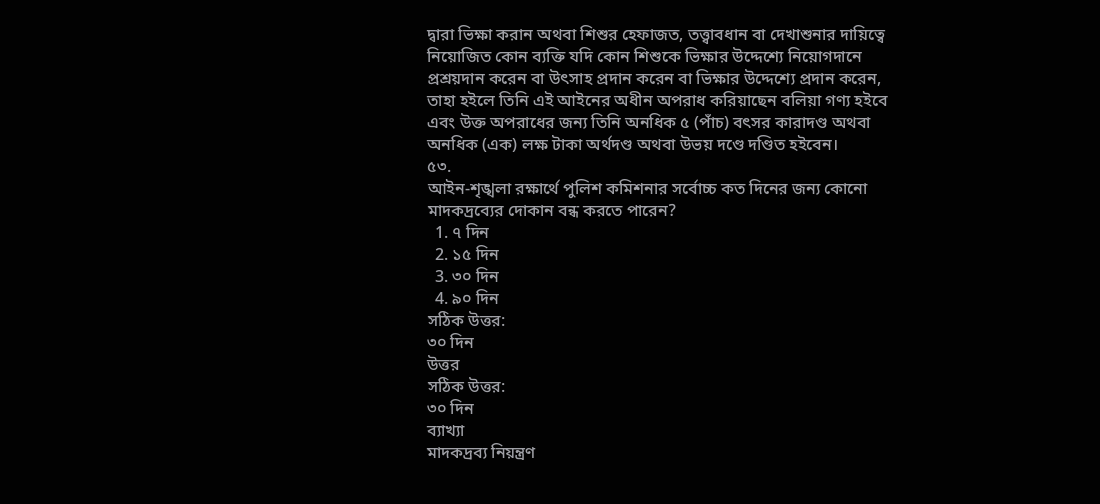দ্বারা ভিক্ষা করান অথবা শিশুর হেফাজত, তত্ত্বাবধান বা দেখাশুনার দায়িত্বে নিয়োজিত কোন ব্যক্তি যদি কোন শিশুকে ভিক্ষার উদ্দেশ্যে নিয়োগদানে প্রশ্রয়দান করেন বা উৎসাহ প্রদান করেন বা ভিক্ষার উদ্দেশ্যে প্রদান করেন, তাহা হইলে তিনি এই আইনের অধীন অপরাধ করিয়াছেন বলিয়া গণ্য হইবে এবং উক্ত অপরাধের জন্য তিনি অনধিক ৫ (পাঁচ) বৎসর কারাদণ্ড অথবা অনধিক (এক) লক্ষ টাকা অর্থদণ্ড অথবা উভয় দণ্ডে দণ্ডিত হইবেন।
৫৩.
আইন-শৃঙ্খলা রক্ষার্থে পুলিশ কমিশনার সর্বোচ্চ কত দিনের জন্য কোনো মাদকদ্রব্যের দোকান বন্ধ করতে পারেন?
  1. ৭ দিন
  2. ১৫ দিন
  3. ৩০ দিন
  4. ৯০ দিন
সঠিক উত্তর:
৩০ দিন
উত্তর
সঠিক উত্তর:
৩০ দিন
ব্যাখ্যা
মাদকদ্রব্য নিয়ন্ত্রণ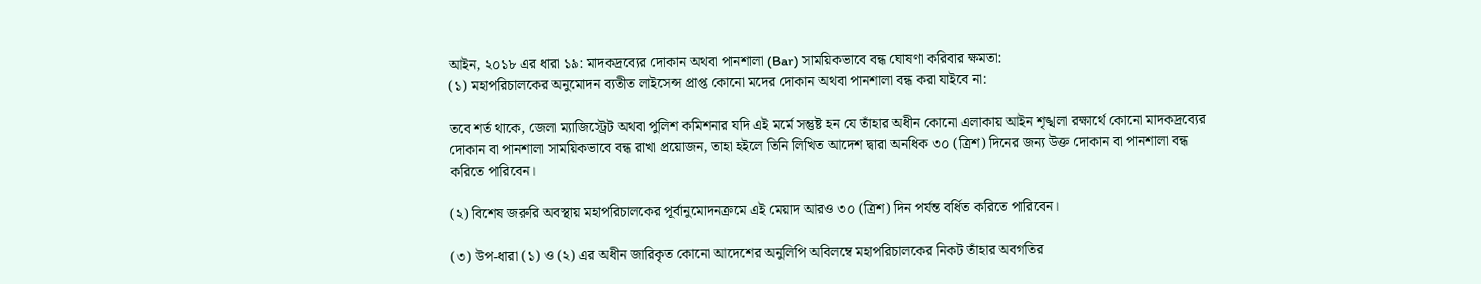আইন, ২০১৮ এর ধারা ১৯: মাদকদ্রব্যের দোকান অথবা পানশালা (Bar) সাময়িকভাবে বন্ধ ঘোষণা করিবার ক্ষমতা:
(১) মহাপরিচালকের অনুমোদন ব্যতীত লাইসেন্স প্রাপ্ত কোনো মদের দোকান অথবা পানশালা বন্ধ করা যাইবে না:

তবে শর্ত থাকে, জেলা ম্যাজিস্ট্রেট অথবা পুলিশ কমিশনার যদি এই মর্মে সন্তুষ্ট হন যে তাঁহার অধীন কোনো এলাকায় আইন শৃঙ্খলা রক্ষার্থে কোনো মাদকদ্রব্যের দোকান বা পানশালা সাময়িকভাবে বন্ধ রাখা প্রয়োজন, তাহা হইলে তিনি লিখিত আদেশ দ্বারা অনধিক ৩০ (ত্রিশ) দিনের জন্য উক্ত দোকান বা পানশালা বন্ধ করিতে পারিবেন।

(২) বিশেষ জরুরি অবস্থায় মহাপরিচালকের পূর্বানুমোদনক্রমে এই মেয়াদ আরও ৩০ (ত্রিশ) দিন পর্যন্ত বর্ধিত করিতে পারিবেন।

(৩) উপ-ধারা (১) ও (২) এর অধীন জারিকৃত কোনো আদেশের অনুলিপি অবিলম্বে মহাপরিচালকের নিকট তাঁহার অবগতির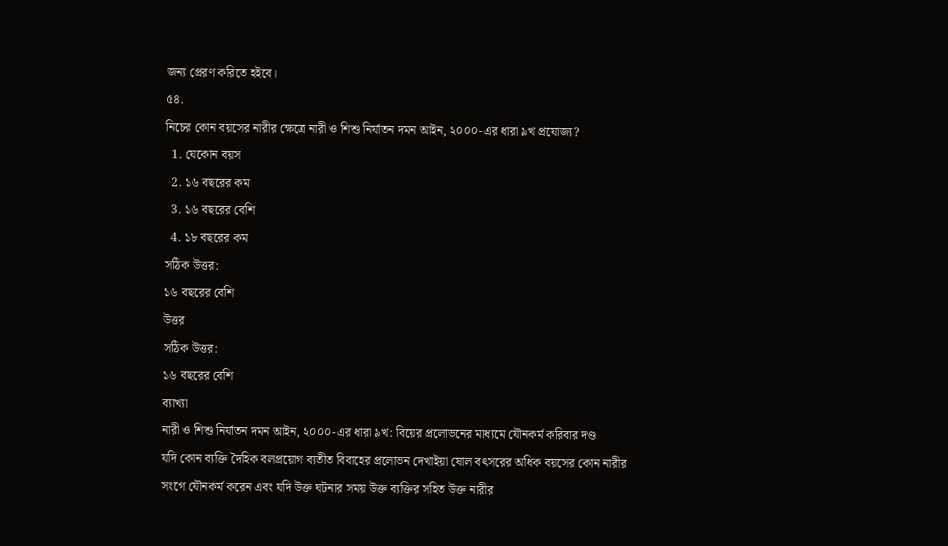জন্য প্রেরণ করিতে হইবে।
৫৪.
নিচের কোন বয়সের নারীর ক্ষেত্রে নারী ও শিশু নির্যাতন দমন আইন, ২০০০-এর ধারা ৯খ প্রযোজ্য?
  1. যেকোন বয়স
  2. ১৬ বছরের কম
  3. ১৬ বছরের বেশি
  4. ১৮ বছরের কম
সঠিক উত্তর:
১৬ বছরের বেশি
উত্তর
সঠিক উত্তর:
১৬ বছরের বেশি
ব্যাখ্যা
নারী ও শিশু নির্যাতন দমন আইন, ২০০০-এর ধারা ৯খ: বিয়ের প্রলোভনের মাধ্যমে যৌনকর্ম করিবার দণ্ড
যদি কোন ব্যক্তি দৈহিক বলপ্রয়োগ ব্যতীত বিবাহের প্রলোভন দেখাইয়া ষোল বৎসরের অধিক বয়সের কোন নারীর সংগে যৌনকর্ম করেন এবং যদি উক্ত ঘটনার সময় উক্ত ব্যক্তির সহিত উক্ত নারীর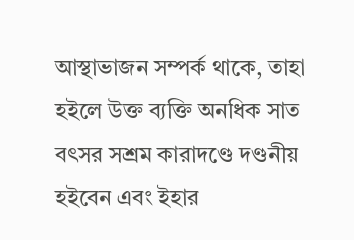আস্থাভাজন সম্পর্ক থাকে, তাহা হইলে উক্ত ব্যক্তি অনধিক সাত বৎসর সশ্রম কারাদণ্ডে দণ্ডনীয় হইবেন এবং ইহার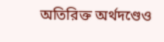অতিরিক্ত অর্থদণ্ডেও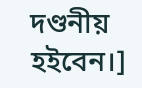দণ্ডনীয় হইবেন।]